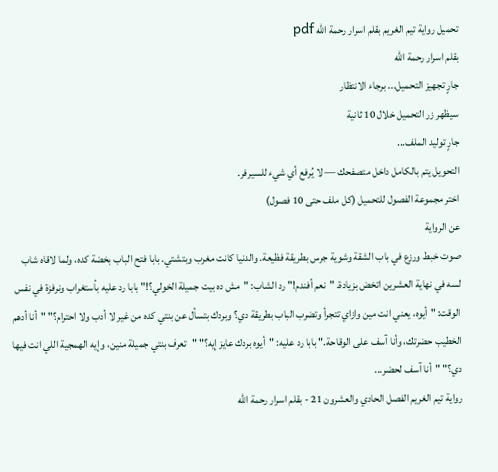تحميل رواية تيم الغريم بقلم اسرار رحمة الله pdf
بقلم اسرار رحمة الله
جارٍ تجهيز التحميل... برجاء الانتظار
سيظهر زر التحميل خلال 10 ثانية
جارٍ توليد الملف...
التحويل يتم بالكامل داخل متصفحك — لا يُرفع أي شيء للسيرفر.
اختر مجموعة الفصول للتحميل (كل ملف حتى 10 فصول)
عن الرواية
صوت خبط ورزع في باب الشقة وشوية جرس بطريقة فظيعة. والدنيا كانت مغرب وبتشتي. بابا فتح الباب بخضة كده، ولما لاقاه شاب لسه في نهاية العشرين اتخض بزيادة. "نعم أفندم!" رد الشاب: "مش ده بيت جميلة الخولي؟!" بابا رد عليه بأستغراب ونرفزة في نفس الوقت: "أيوه، يعني انت مين وازاي تتجرأ وتضرب الباب بطريقة دي؟ وبردك بتسأل عن بنتي كده من غير لا أدب ولا احترام؟" "أنا أدهم الخطيب حضرتك، وأنا آسف على الوقاحة." بابا رد عليه: "أيوه بردك عايز إيه؟" "تعرف بنتي جميلة منين، وإيه الهمجية اللي انت فيها دي؟" "أنا آسف لحضر...
رواية تيم الغريم الفصل الحادي والعشرون 21 - بقلم اسرار رحمة الله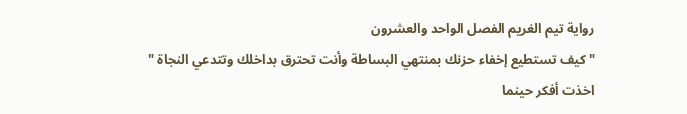رواية تيم الغريم الفصل الواحد والعشرون
" كيف تستطيع إخفاء حزنك بمنتهي البساطة وأنت تحترق بداخلك وتتدعي النجاة " اخذت أفكر حينما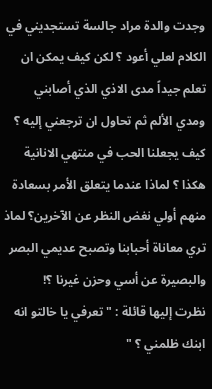وجدت والدة مراد جالسة تستجديني في الكلام لعلي أعود ؟ لكن كيف يمكن ان تعلم جيداً مدى الاذي الذي أصابني ومدي الألم ثم تحاول ان ترجعني إليه ؟ كيف يجعلنا الحب في منتهي الانانية هكذا ؟ لماذا عندما يتعلق الأمر بسعادة منهم أولي نغض النظر عن الآخرين؟ لماذ تري معاناة أحبابنا وتصبح عديمي البصر والبصيرة عن أسي وحزن غيرنا ؟!
نظرت إليها قائلة : " تعرفي يا خالتو انه ابنك ظلمني ؟ "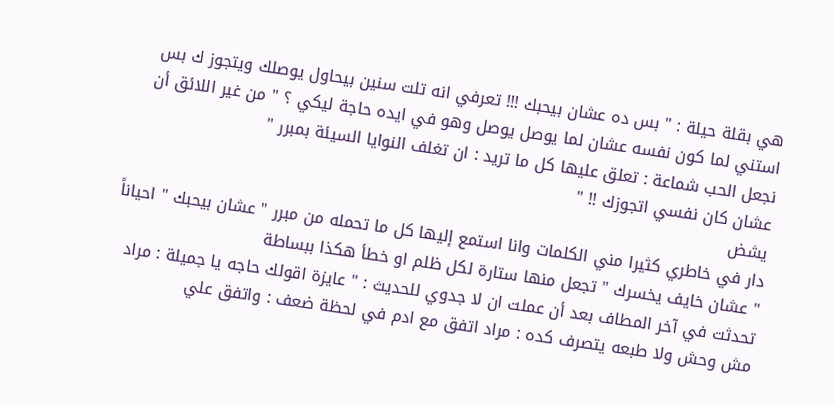هي بقلة حيلة : " بس ده عشان بيحبك !!! تعرفي انه تلت سنين بيحاول يوصلك ويتجوز ك بس استني لما كون نفسه عشان لما يوصل يوصل وهو في ايده حاجة ليكي ؟ " من غير اللائق أن نجعل الحب شماعة : تعلق عليها كل ما تريد : ان تغلف النوايا السيئة بمبرر "
عشان كان نفسي اتجوزك !! "
يشض
دار في خاطري كثيرا مني الكلمات وانا استمع إليها كل ما تحمله من مبرر " عشان بيحبك " احياناً " عشان خايف يخسرك " تجعل منها ستارة لكل ظلم او خطأ هكذا ببساطة
تحدثت في آخر المطاف بعد أن عملت ان لا جدوي للحديث : " عايزة اقولك حاجه يا جميلة : مراد مش وحش ولا طبعه يتصرف كده : مراد اتفق مع ادم في لحظة ضعف : واتفق علي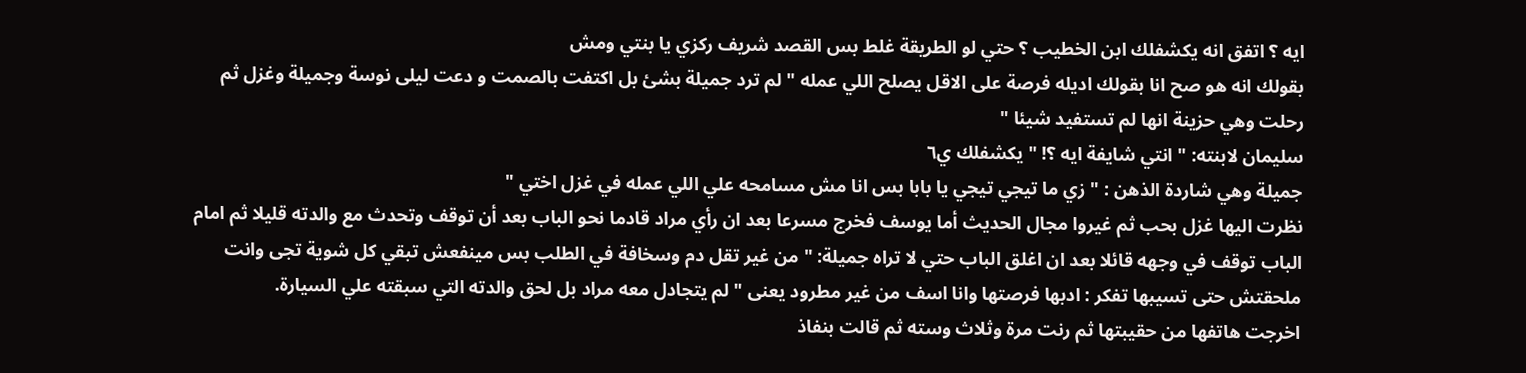ايه ؟ اتفق انه يكشفلك ابن الخطيب ؟ حتي لو الطريقة غلط بس القصد شريف ركزي يا بنتي ومش
بقولك انه هو صح انا بقولك اديله فرصة على الاقل يصلح اللي عمله " لم ترد جميلة بشئ بل اكتفت بالصمت و دعت ليلى نوسة وجميلة وغزل ثم رحلت وهي حزينة انها لم تستفيد شيئا "
سليمان لابنته: " انتي شايفة ايه ؟! " يكشفلك ي٦
جميلة وهي شاردة الذهن : " زي ما تيجي تيجي يا بابا بس انا مش مسامحه علي اللي عمله في غزل اختي "
نظرت اليها غزل بحب ثم غيروا مجال الحديث أما يوسف فخرج مسرعا بعد ان رأي مراد قادما نحو الباب بعد أن توقف وتحدث مع والدته قليلا ثم امام الباب توقف في وجهه قائلا بعد ان اغلق الباب حتي لا تراه جميلة: " من غير تقل دم وسخافة في الطلب بس مينفعش تبقي كل شوية تجى وانت ملحقتش حتى تسيبها تفكر : ادبها فرصتها وانا اسف من غير مطرود يعنى " لم يتجادل معه مراد بل لحق والدته التي سبقته علي السيارة.
اخرجت هاتفها من حقيبتها ثم رنت مرة وثلاث وسته ثم قالت بنفاذ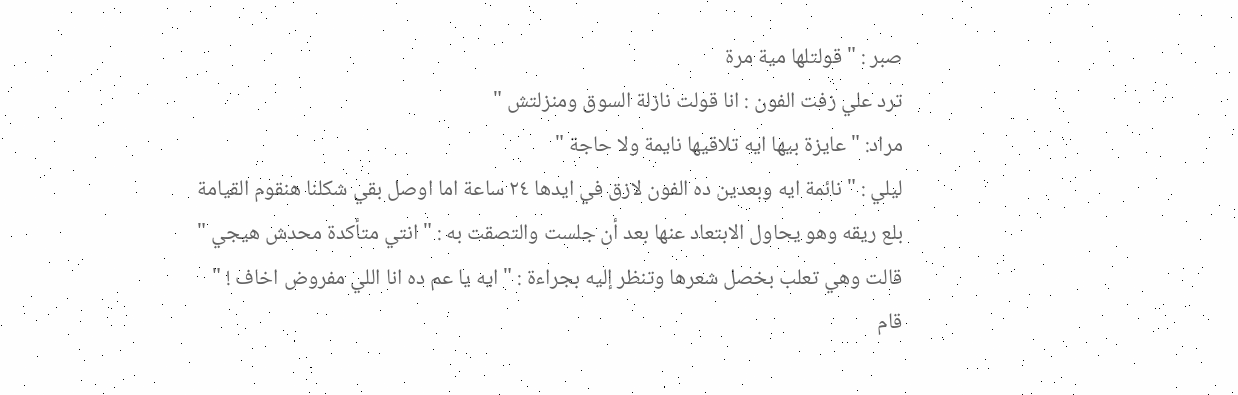صبر : " قولتلها مية مرة
ترد علي زفت الفون : انا قولت نازلة السوق ومنزلتش "
مراد: " عايزة بيها ايه تلاقيها نايمة ولا حاجة "
ليلي : " نائمة ايه وبعدين ده الفون لازق في ايدها ٢٤ ساعة اما اوصل بقي شكلنا هنقوم القيامة
بلع ريقه وهو يحاول الابتعاد عنها بعد أن جلست والتصقت به : " انتي متأكدة محدش هيجي " قالت وهي تعلب بخصل شعرها وتنظر إليه بجراءة : " ايه يا عم ده انا اللي مفروض اخاف ! "
قام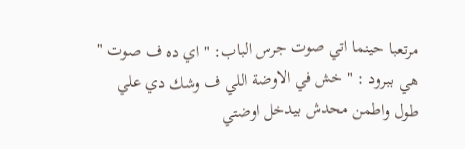مرتعبا حينما اتي صوت جرس الباب: " اي ده ف صوت "
هي ببرود : " خش في الاوضة اللي ف وشك دي علي طول واطمن محدش بيدخل اوضتي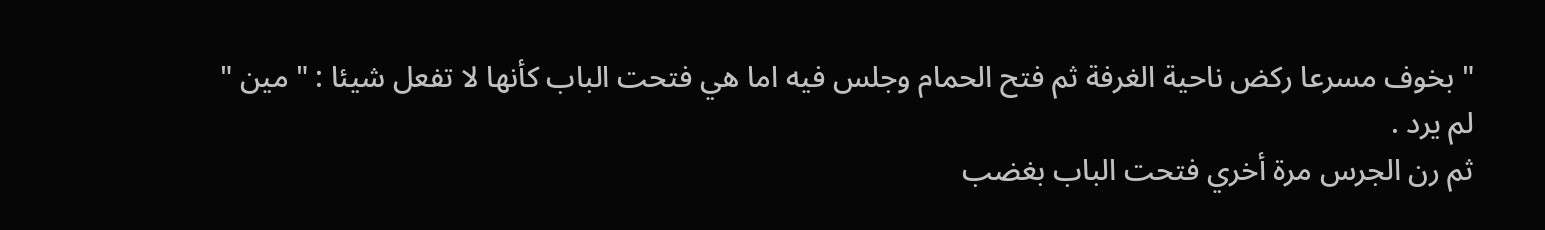" بخوف مسرعا ركض ناحية الغرفة ثم فتح الحمام وجلس فيه اما هي فتحت الباب كأنها لا تفعل شيئا : " مين "
لم يرد .
ثم رن الجرس مرة أخري فتحت الباب بغضب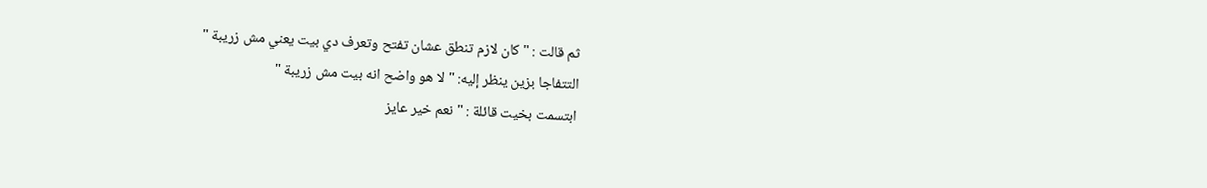ثم قالت : " كان لازم تنطق عشان تفتح وتعرف دي بيت يعني مش زريبة "
التتفاجا بزين ينظر إليه: " لا هو واضح انه بيت مش زريبة "
ابتسمت بخيت قائلة : " نعم خير عايز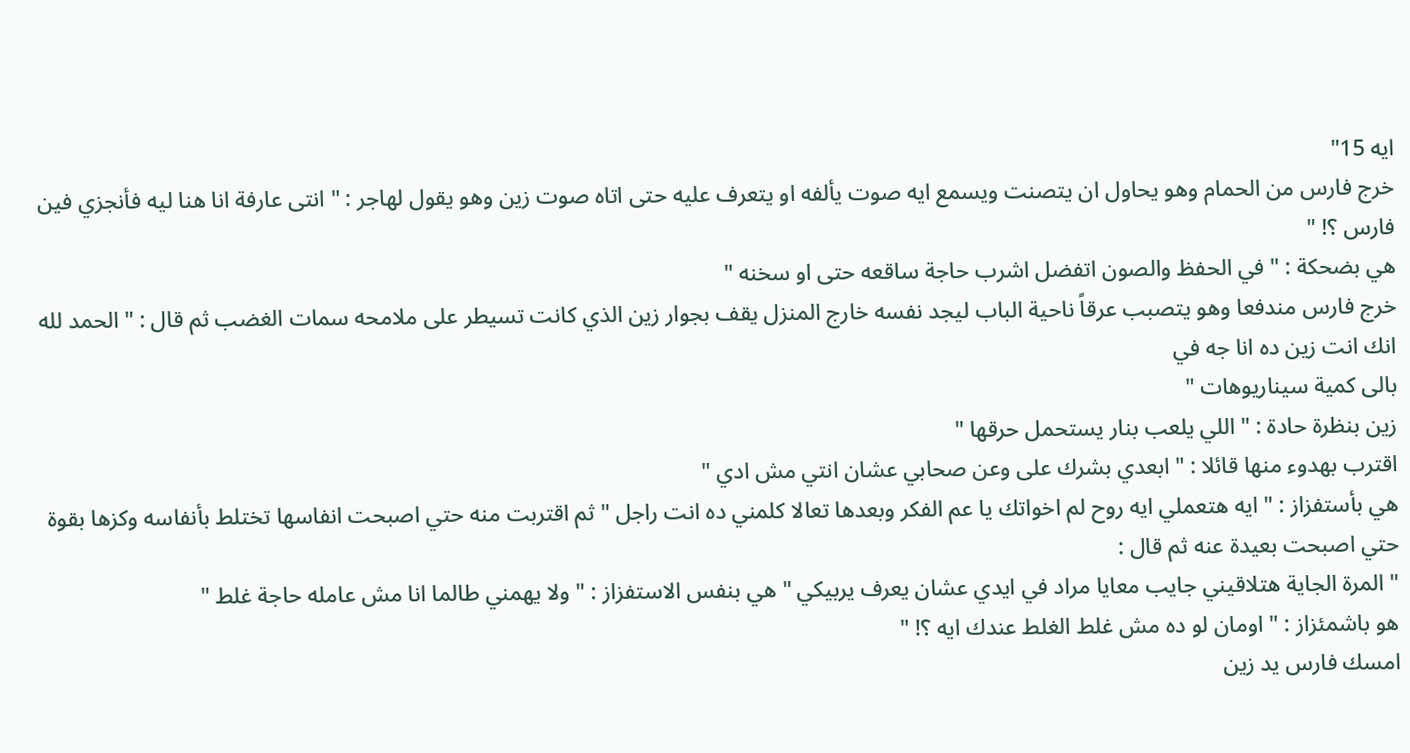ايه 15"
خرج فارس من الحمام وهو يحاول ان يتصنت ويسمع ايه صوت يألفه او يتعرف عليه حتى اتاه صوت زين وهو يقول لهاجر : " انتى عارفة انا هنا ليه فأنجزي فين فارس ؟! "
هي بضحكة : " في الحفظ والصون اتفضل اشرب حاجة ساقعه حتى او سخنه "
خرج فارس مندفعا وهو يتصبب عرقاً ناحية الباب ليجد نفسه خارج المنزل يقف بجوار زين الذي كانت تسيطر على ملامحه سمات الغضب ثم قال : " الحمد لله انك انت زين ده انا جه في
بالی كمية سيناريوهات "
زين بنظرة حادة : " اللي يلعب بنار يستحمل حرقها "
اقترب بهدوء منها قائلا : " ابعدي بشرك على وعن صحابي عشان انتي مش ادي "
هي بأستفزاز : " ايه هتعملي ايه روح لم اخواتك يا عم الفكر وبعدها تعالا كلمني ده انت راجل " ثم اقتربت منه حتي اصبحت انفاسها تختلط بأنفاسه وكزها بقوة حتي اصبحت بعيدة عنه ثم قال :
" المرة الجاية هتلاقيني جايب معايا مراد في ايدي عشان يعرف يربيكي " هي بنفس الاستفزاز : " ولا يهمني طالما انا مش عامله حاجة غلط "
هو باشمئزاز : " اومان لو ده مش غلط الغلط عندك ايه ؟! "
امسك فارس يد زين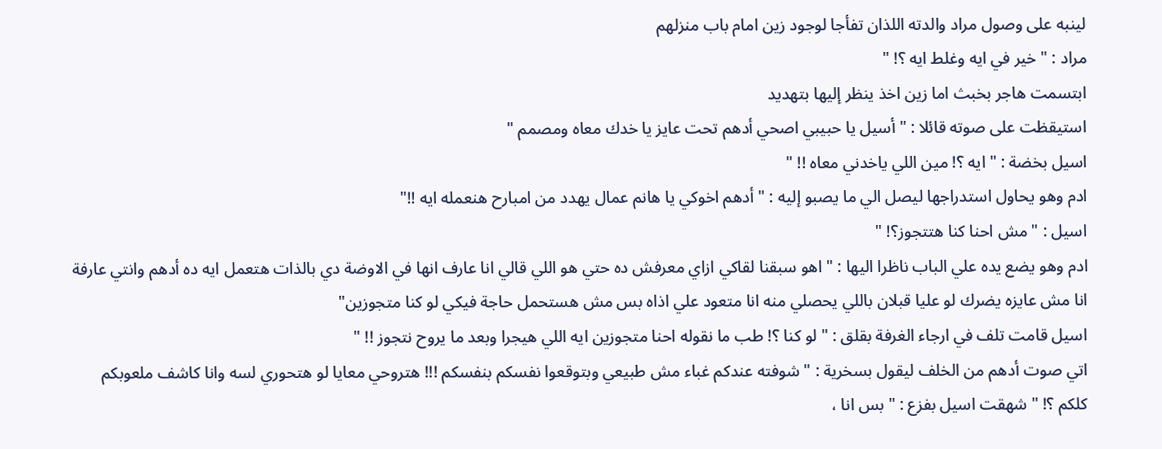لينبه على وصول مراد والدته اللذان تفأجا لوجود زین امام باب منزلهم
مراد : " خير في ايه وغلط ايه ؟! "
ابتسمت هاجر بخبث اما زين اخذ ينظر إليها بتهديد
استيقظت على صوته قائلا : " أسيل يا حبيبي اصحي أدهم تحت عايز يا خدك معاه ومصمم "
اسیل بخضة : " ايه ؟! مين اللي ياخدني معاه !! "
ادم وهو يحاول استدراجها ليصل الي ما يصبو إليه : " أدهم اخوكي يا هانم عمال يهدد من امبارح هنعمله ايه !!"
اسيل : " مش احنا كنا هتتجوز؟! "
ادم وهو يضع يده علي الباب ناظرا اليها : " اهو سبقنا لقاكي ازاي معرفش ده حتي هو اللي قالي انا عارف انها في الاوضة دي بالذات هتعمل ايه ده أدهم وانتي عارفة انا مش عايزه يضرك لو عليا قبلان باللي يحصلي منه انا متعود علي اذاه بس مش هستحمل حاجة فيكي لو كنا متجوزين"
اسیل قامت تلف في ارجاء الغرفة بقلق : " لو كنا ؟! طب ما نقوله احنا متجوزين ايه اللي هيجرا وبعد ما يروح نتجوز !! "
اتي صوت أدهم من الخلف ليقول بسخرية : " شوفته عندكم غباء مش طبيعي وبتوقعوا نفسكم بنفسكم !!! هتروحي معايا لو هتحوري لسه وانا كاشف ملعوبكم كلكم ؟! " شهقت اسیل بفزع : " بس انا ،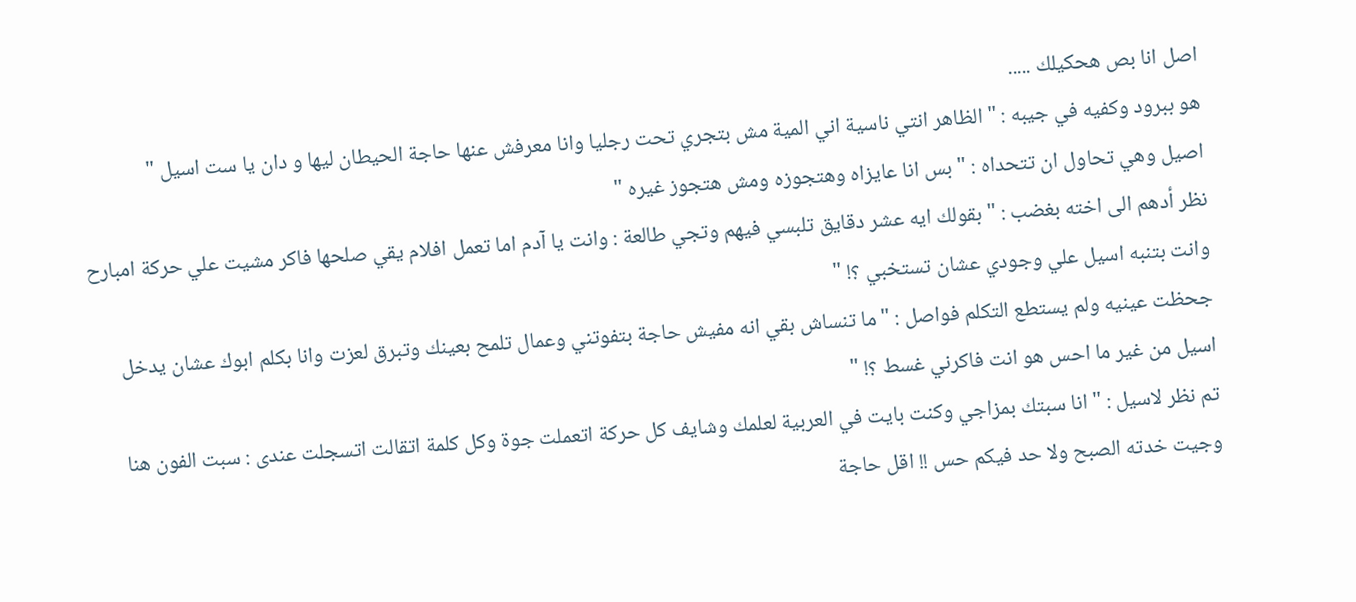اصل انا بص هحكيلك .....
هو ببرود وكفيه في جيبه : " الظاهر انتي ناسية اني المية مش بتجري تحت رجليا وانا معرفش عنها حاجة الحيطان ليها و دان یا ست اسیل "
اصيل وهي تحاول ان تتحداه : " بس انا عايزاه وهتجوزه ومش هتجوز غيره "
نظر أدهم الى اخته بغضب : " بقولك ايه عشر دقايق تلبسي فيهم وتجي طالعة : وانت يا آدم اما تعمل افلام يقي صلحها فاكر مشيت علي حركة امبارح وانت بتنبه اسيل علي وجودي عشان تستخبي ؟! "
جحظت عينيه ولم يستطع التكلم فواصل : " ما تنساش بقي انه مفيش حاجة بتفوتني وعمال تلمح بعينك وتبرق لعزت وانا بكلم ابوك عشان يدخل اسيل من غير ما احس هو انت فاكرني غسط ؟! "
تم نظر لاسيل : " انا سبتك بمزاجي وكنت بايت في العربية لعلمك وشايف كل حركة اتعملت جوة وكل كلمة اتقالت اتسجلت عندى : سبت الفون هنا وجيت خدته الصبح ولا حد فيكم حس !! اقل حاجة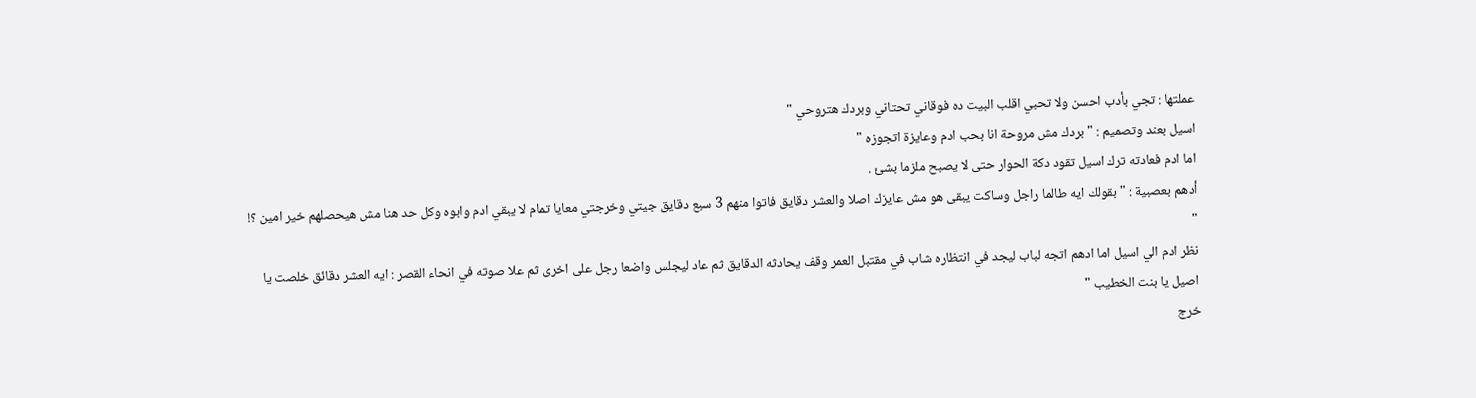عملتها : تجي بأدب احسن ولا تحبي اقلب البيت ده فوقاني تحتاني وبردك هتروحي "
اسیل بعند وتصميم : " بردك مش مروحة انا بحب ادم وعايزة اتجوزه "
اما ادم فعادته ترك اسيل تقود دكة الحوار حتى لا يصبح ملزما بشئ .
أدهم بعصبية : " بقولك ايه طالما راجل وساكت يبقى هو مش عايزك اصلا والعشر دقايق فاتوا منهم 3 سبع دقايق جيتي وخرجتي معايا تمام لا يبقي ادم وابوه وكل حد هنا مش هيحصلهم خیر امین ؟! "
نظر ادم الي اسيل اما ادهم اتجه لباب ليجد في انتظاره شاب في مقتبل العمر وقف يحادثه الدقايق ثم عاد ليجلس واضعا رجل على اخرى ثم علا صوته في انحاء القصر : ايه العشر دقائق خلصت یا اصیل يا بنت الخطيب "
خرج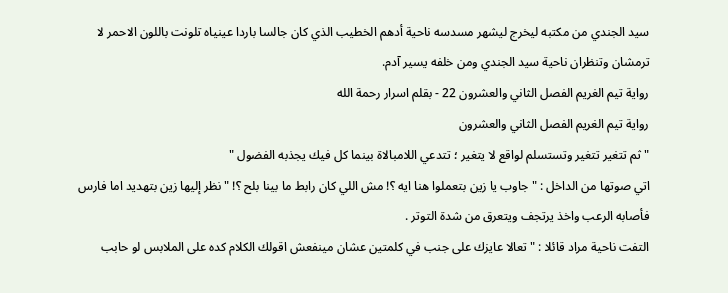سيد الجندي من مكتبه ليخرج ليشهر مسدسه ناحية أدهم الخطيب الذي كان جالسا باردا عينياه تلونت باللون الاحمر لا ترمشان وتنظران ناحية سيد الجندي ومن خلفه يسير آدم.
رواية تيم الغريم الفصل الثاني والعشرون 22 - بقلم اسرار رحمة الله
رواية تيم الغريم الفصل الثاني والعشرون
" ثم تتغير تتغير وتستسلم لواقع لا يتغير ؛ تتدعي اللامبالاة بينما كل فيك يجذبه الفضول "
اتي صوتها من الداخل : " جاوب يا زين بتعملوا هنا ايه ؟! مش اللي كان رابط ما بينا بلح ؟! " نظر إليها زين بتهديد اما فارس فأصابه الرعب واخذ يرتجف ويتعرق من شدة التوتر .
التفت ناحية مراد قائلا : " تعالا عايزك على جنب في كلمتين عشان مينفعش اقولك الكلام كده على الملابس لو حابب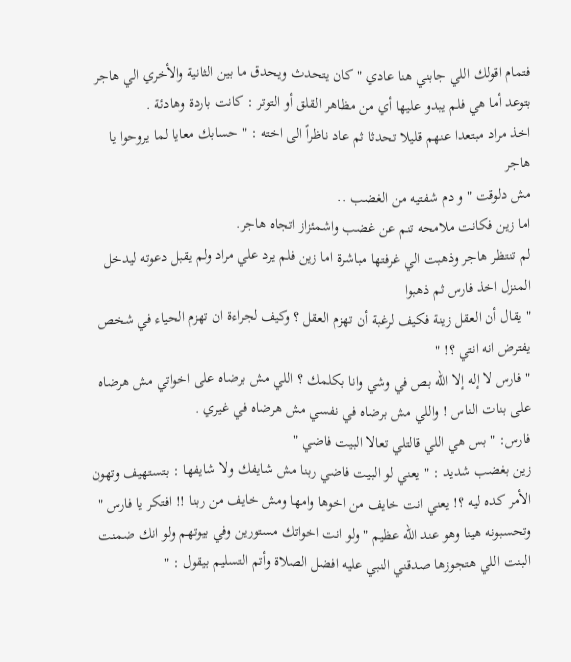فتمام اقولك اللي جابني هنا عادي " كان يتحدث ويحدق ما بين الثانية والأخري الي هاجر بتوعد أما هي فلم يبدو عليها أي من مظاهر القلق أو التوتر : كانت باردة وهادئة .
اخذ مراد مبتعدا عنهم قليلا تحدثا ثم عاد ناظراً الى اخته : " حسابك معايا لما يروحوا يا هاجر
مش دلوقت " و دم شفتيه من الغضب ..
اما زين فكانت ملامحه تنم عن غضب واشمئزاز اتجاه هاجر.
لم تنتظر هاجر وذهبت الي غرفتها مباشرة اما زين فلم يرد علي مراد ولم يقبل دعوته ليدخل المنزل اخذ فارس ثم ذهبوا
" يقال أن العقل زينة فكيف لرغبة أن تهزم العقل ؟ وكيف لجراءة ان تهزم الحياء في شخص يفترض انه انتي ؟! "
" فارس لا إله إلا الله بص في وشي وانا بكلمك ؟ اللي مش برضاه على اخواتي مش هرضاه
على بنات الناس ! واللي مش برضاه في نفسي مش هرضاه في غيري .
فارس: " بس هي اللي قالتلي تعالا البيت فاضي "
زين بغضب شديد : " يعني لو البيت فاضي ربنا مش شايفك ولا شايفها : بتستهيف وتهون الأمر كده ليه ؟! يعني انت خايف من اخوها وامها ومش خايف من ربنا !! افتكر يا فارس " وتحسبونه هينا وهو عند الله عظيم " ولو انت اخواتك مستورين وفي بيوتهم ولو انك ضمنت البنت اللي هتجوزها صدقني النبي عليه افضل الصلاة وأتم التسليم بيقول : "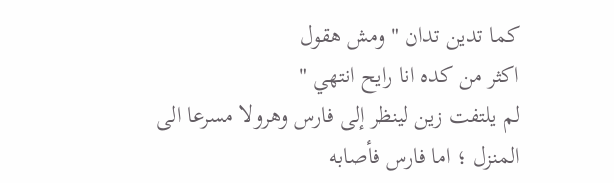كما تدين تدان " ومش هقول
اكثر من كده انا رايح انتهي "
لم يلتفت زين لينظر إلى فارس وهرولا مسرعا الى المنزل ؛ اما فارس فأصابه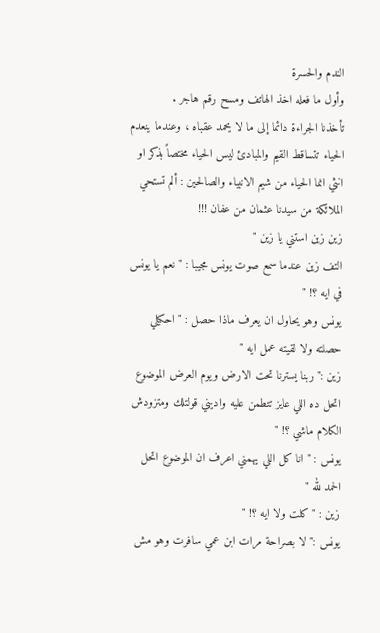الندم والحسرة
وأول ما فعله اخذ الهاتف ومسح رقم هاجر .
تأخذنا الجراءة دائما إلى ما لا يحمد عقباه ، وعندما ينعدم الحياء تتساقط القيم والمبادئ ليس الحياء مختصاً بذكر او انثي انما الحياء من شيم الانبياء والصالحين : ألم تستحي الملائكة من سيدنا عثمان من عفان !!!
زين زين استني يا زين "
التف زين عندما سمع صوت يونس مجيبا : " نعم يا يونس في ايه ؟! "
يونس وهو يحاول ان يعرف ماذا حصل : " احكيلي حصلته ولا لقيته عمل ايه "
زين :" ربنا يسترنا تحت الارض ويوم العرض الموضوع اتحل ده اللي عايز تتطمن عليه واديني قولتلك ومتزودش الكلام ماشي ؟! "
يونس : " انا كل اللي يهمني اعرف ان الموضوع اتحل الحمد لله "
زين : " كلت ولا ايه ؟! "
يونس :" لا بصراحة مرات ابن عمي سافرت وهو مش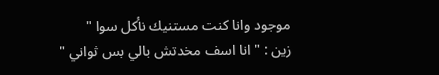موجود وانا كنت مستنيك نأكل سوا "
زين : " انا اسف مخدتش بالي بس ثواني "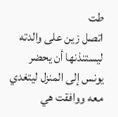طت
اتصل زين على والدته ليستنذنها أن يحضر يونس إلى المنزل ليتغدي معه ووافقت هي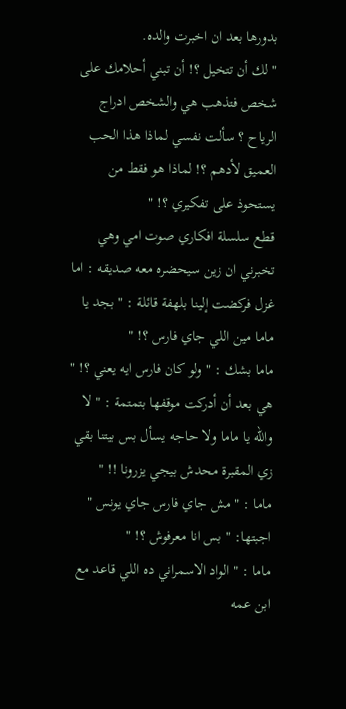بدورها بعد ان اخبرت والده.
" لك أن تتخيل ؟! أن تبني أحلامك على شخص فتذهب هي والشخص ادراج الرياح ؟ سألت نفسي لماذا هذا الحب العميق لأدهم ؟! لماذا هو فقط من يستحوذ على تفكيري ؟! "
قطع سلسلة افكاري صوت امي وهي تخبرني ان زين سيحضره معه صديقه : اما غزل فركضت إلينا بلهفة قائلة : " بجد يا ماما مين اللي جاي فارس ؟! "
ماما بشك : " ولو كان فارس ايه يعني ؟! "
هي بعد أن أدركت موقفها بتمتمة : " لا والله يا ماما ولا حاجه يسأل بس بيتنا بقي زي المقبرة محدش بيجي يزرونا !! "
ماما : " مش جاي فارس جاي يونس "
اجبتها: " بس انا معرفوش ؟! "
ماما : " الواد الاسمراني ده اللي قاعد مع ابن عمه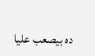ده بيصعب عليا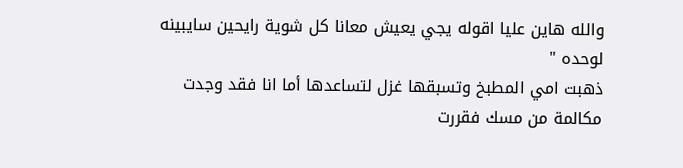والله هاين عليا اقوله يجي يعيش معانا كل شوية رايحين سايبينه لوحده "
ذهبت امي المطبخ وتسبقها غزل لتساعدها أما انا فقد وجدت مكالمة من مسك فقررت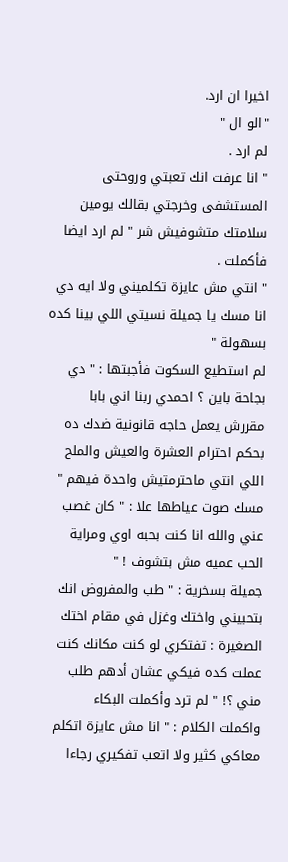اخيرا ان ارد.
"الو ال "
لم ارد .
" انا عرفت انك تعبتي وروحتى المستشفى وخرجتي بقالك يومين سلامتك متشوفيش شر " لم ارد ايضا فأكملت .
" انتي مش عايزة تكلميني ولا ايه دي انا مسك يا جميلة نسيتي اللي بينا كده بسهولة "
لم استطيع السكوت فأجبتها : " دي بجاحة باين ؟ احمدي ربنا اني بابا مقررش يعمل حاجه قانونية ضدك ده بحكم احترام العشرة والعيش والملح اللي انتي ماحترمتيش واحدة فيهم "
مسك صوت عياطها علا : " كان غصب عني والله انا كنت بحبه اوي ومراية الحب عميه مش بتشوف ! "
جميلة بسخرية : " طب والمفروض انك بتحبيني واختك وغزل في مقام اختك الصغيرة : تفتكري لو كنت مكانك كنت عملت كده فيكي عشان أدهم طلب مني ؟! " لم ترد وأكملت البكاء
واكملت الكلام : " انا مش عايزة اتكلم معاكي كثير ولا اتعب تفكيري رجاءا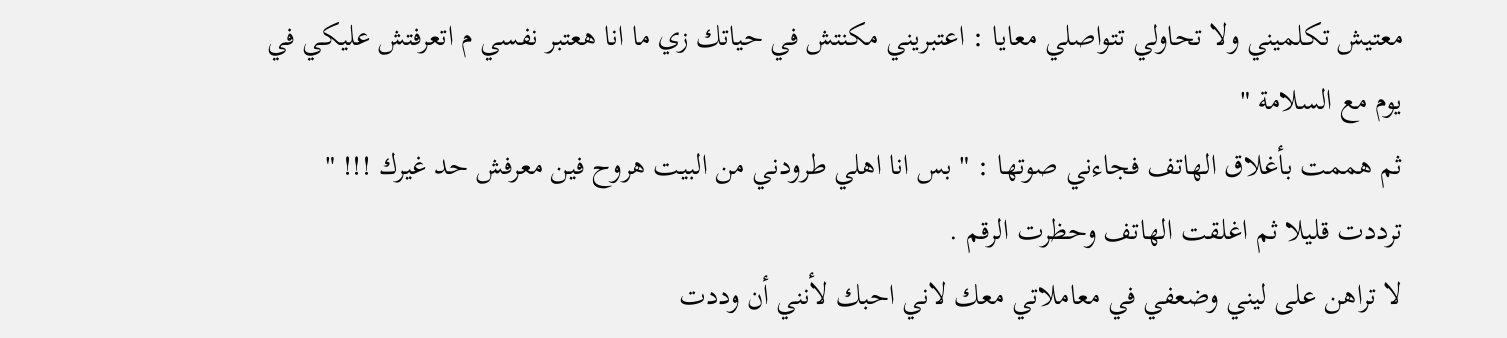معتيش تكلميني ولا تحاولي تتواصلي معايا : اعتبريني مكنتش في حياتك زي ما انا هعتبر نفسي م اتعرفتش عليكي في يوم مع السلامة "
ثم هممت بأغلاق الهاتف فجاءني صوتها : " بس انا اهلي طرودني من البيت هروح فين معرفش حد غيرك !!! "
ترددت قليلا ثم اغلقت الهاتف وحظرت الرقم .
لا تراهن على ليني وضعفي في معاملاتي معك لاني احبك لأنني أن وددت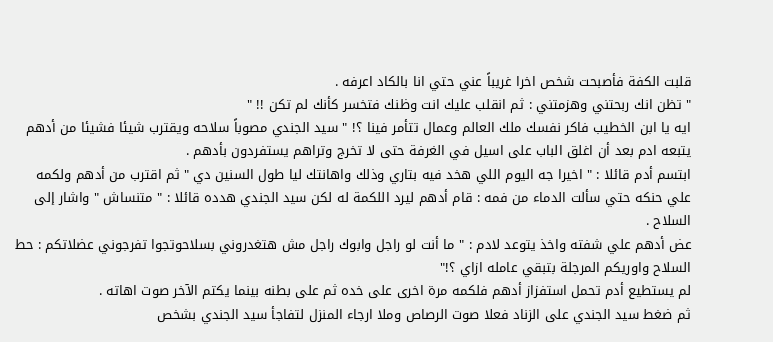قلبت الكفة فأصبحت شخص اخرا غريباً عني حتي انا بالكاد اعرفه .
" تظن انك ربحتني وهزمتني : ثم انقلب عليك انت وظنك فتخسر كأنك لم تكن !! "
ايه يا ابن الخطيب فاكر نفسك ملك العالم وعمال تتأمر فينا ؟! " سيد الجندي مصوباً سلاحه ويقترب شيئا فشيئا من أدهم يتبعه ادم بعد أن اغلق الباب على اسيل في الغرفة حتى لا تخرج وتراهم يستفردون بأدهم .
ابتسم أدم قائلا : " اخيرا جه اليوم اللي هخد فيه بتاري وذلك واهانتك ليا طول السنين دي " ثم اقترب من أدهم ولكمه علي حنكه حتي سألت الدماء من فمه : قام أدهم ليرد اللكمة له لكن سيد الجندي هدده قائلا : " متنساش " واشار إلى السلاح .
عض أدهم علي شفته واخذ يتوعد لادم : " ما أنت لو راجل وابوك راجل مش هتغدروني بسلاحوتجوا تفرجوني عضلاتكم : حط السلاح واوريكم المرجلة بتبقي عامله ازاي ؟!"
لم يستطيع أدم تحمل استفزاز أدهم فلكمه مرة اخرى على خده ثم على بطنه بينما يكتم الآخر صوت اهاته .
ثم ضغط سيد الجندي على الزناد فعلا صوت الرصاص وملا ارجاء المنزل لتفاجأ سيد الجندي بشخص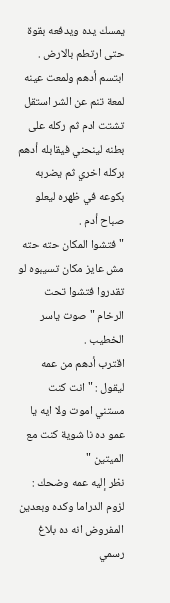يمسك يده ويدفعه بقوة حتى ارتطم بالارض .
ابتسم أدهم ولمعت عينه لمعة تنم عن الشر استقل تشتت ادم ثم ركله على بطنه لينحني فيقابله أدهم بركله اخري ثم يضربه بكوعه في ظهره ليعلو صباح أدم .
" فتشوا المكان حته حته مش عايز مكان تسيبوه لو تقدروا فتشوا تحت الرخام " صوت ياسر الخطيب .
اقترب أدهم من عمه ليقول : " انت كنت مستني اموت ولا ايه يا عمو ده نا شوية كنت مع الميتين "
نظر إليه عمه وضحك : لزوم الدراما وكده وبعدين المفروض انه ده بلاغ رسمي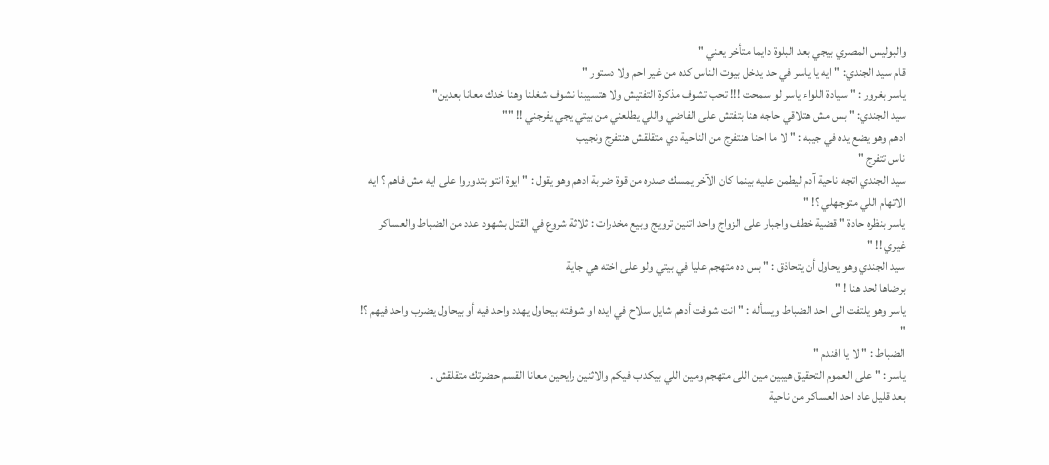والبوليس المصري بيجي بعد البلوة دايما متأخر يعني "
قام سيد الجندي: " ايه يا ياسر في حد يدخل بيوت الناس كده من غير احم ولا دستور "
ياسر بغرور : " سيادة اللواء ياسر لو سمحت !!! تحب تشوف مذكرة التفتيش ولا هتسيبنا نشوف شغلنا وهنا خدك معانا بعدين"
سيد الجندي: " بس مش هتلاقي حاجه هنا بتفتش على الفاضي واللي يطلعني من بيتي يجي يفرجني !! ""
ادهم وهو يضع يده في جيبه : " لا ما احنا هنتفرج من الناحية دي متقلقش هنتفرج ونجيب
ناس تتفرج "
سيد الجندي اتجه ناحية آدم ليطمن عليه بينما كان الآخر يمسك صدره من قوة ضربة ادهم وهو يقول : " ايوة انتو بتدوروا على ايه مش فاهم ؟ ايه الاتهام اللي متوجهلي ؟! "
ياسر بنظره حادة " قضية خطف واجبار على الزواج واحد اتنين ترويج وبيع مخدرات : ثلاثة شروع في القتل بشهود عدد من الضباط والعساكر غيري !! "
سيد الجندي وهو يحاول أن يتحاذق : " بس ده متهجم عليا في بيتي ولو على اخته هي جاية
برضاها لحد هنا ! "
ياسر وهو يلتفت الى احد الضباط ويسأله : " انت شوفت أدهم شايل سلاح في ايده او شوفته بيحاول يهدد واحد فيه أو بيحاول يضرب واحد فيهم ؟! "
الضباط : " لا يا افندم "
ياسر : " على العموم التحقيق هيبين مين اللى متهجم ومين اللي بيكدب فيكم والاثنين رايحين معانا القسم حضرتك متقلقش .
بعد قليل عاد احد العساكر من ناحية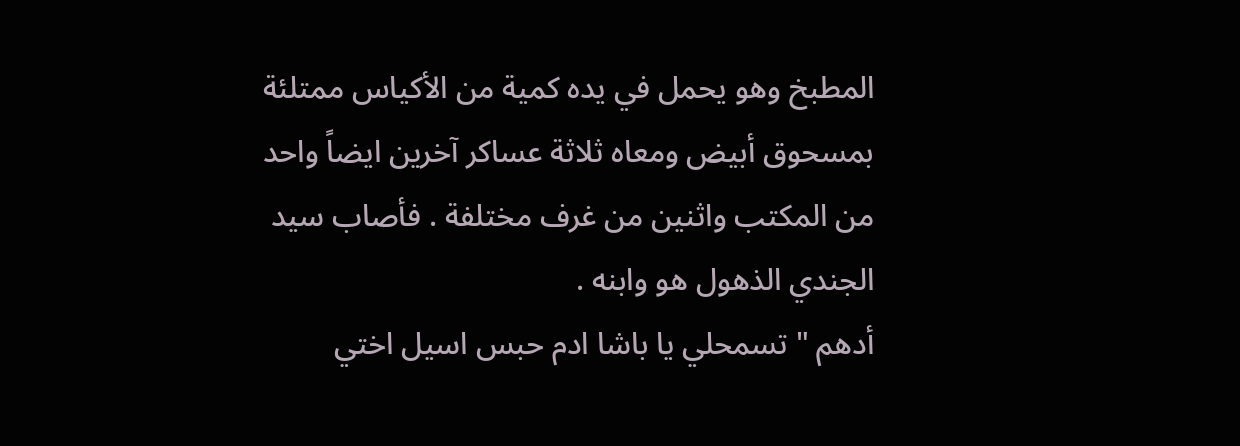المطبخ وهو يحمل في يده كمية من الأكياس ممتلئة بمسحوق أبيض ومعاه ثلاثة عساكر آخرين ايضاً واحد من المكتب واثنين من غرف مختلفة . فأصاب سيد الجندي الذهول هو وابنه .
أدهم " تسمحلي يا باشا ادم حبس اسيل اختي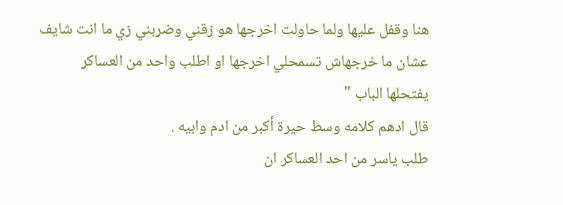هنا وقفل عليها ولما حاولت اخرجها هو زقني وضربني زي ما انت شايف عشان ما خرجهاش تسمحلي اخرجها او اطلب واحد من العساكر
يفتحلها الباب "
قال ادهم كلامه وسط حيرة أكبر من ادم وابيه .
طلب ياسر من احد العساكر ان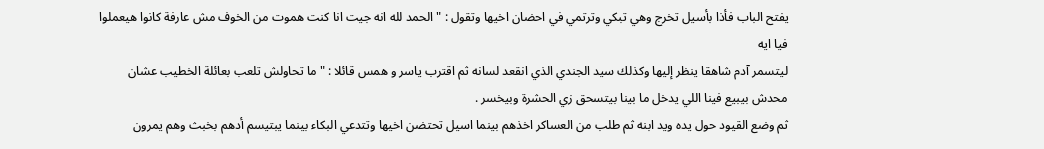يفتح الباب فأذا بأسيل تخرج وهي تبكي وترتمي في احضان اخيها وتقول : " الحمد لله انه جيت انا كنت هموت من الخوف مش عارفة كانوا هيعملوا فيا ايه
ليتسمر آدم شاهقا ينظر إليها وكذلك سيد الجندي الذي انقعد لسانه ثم اقترب ياسر و همس قائلا : " ما تحاولش تلعب بعائلة الخطيب عشان محدش بيبيع فينا اللي يدخل ما بينا بيتسحق زي الحشرة وبيخسر .
ثم وضع القيود حول يده ويد ابنه ثم طلب من العساكر اخذهم بينما اسيل تحتضن اخيها وتتدعي البكاء بينما يبتيسم أدهم بخبث وهم يمرون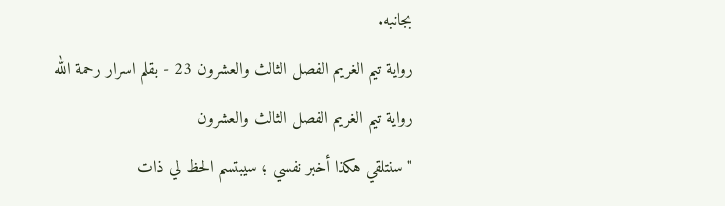بجانبه.
رواية تيم الغريم الفصل الثالث والعشرون 23 - بقلم اسرار رحمة الله
رواية تيم الغريم الفصل الثالث والعشرون
" سنتلقي هكذا أخبر نفسي ؛ سيبتسم الحظ لي ذات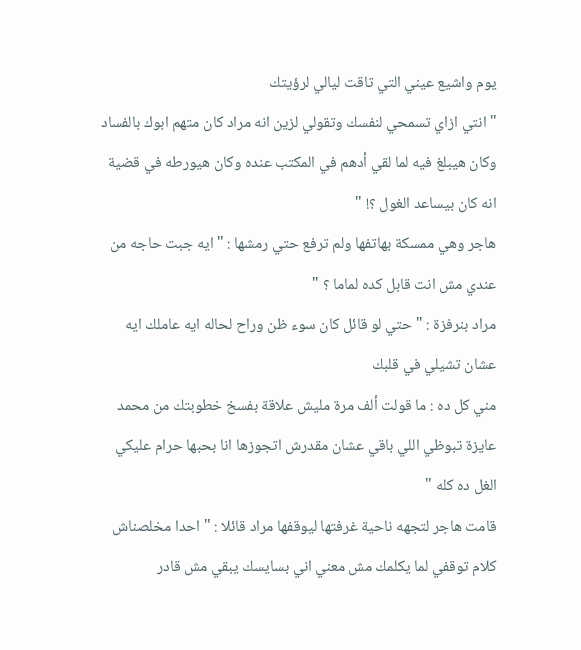يوم واشيع عيني التي تاقت ليالي لرؤيتك
" انتي ازاي تسمحي لنفسك وتقولي لزين انه مراد كان متهم ابوك بالفساد وكان هيبلغ فيه لما لقي أدهم في المكتب عنده وكان هيورطه في قضية انه كان بيساعد الغول ؟! "
هاجر وهي ممسكة بهاتفها ولم ترفع حتي رمشها : " ايه جبت حاجه من عندي مش انت قابل كده لماما ؟ "
مراد بنرفزة : " حتي لو قائل كان سوء ظن وراح لحاله ايه عاملك ايه عشان تشيلي في قلبك
مني كل ده : ما قولت ألف مرة مليش علاقة بفسخ خطوبتك من محمد عايزة تبوظي اللي باقي عشان مقدرش اتجوزها انا بحبها حرام عليكي الغل ده كله "
قامت هاجر لتجهه ناحية غرفتها ليوقفها مراد قائلا : " احدا مخلصناش كلام توقفي لما يكلمك مش معني اني بسايسك يبقي مش قادر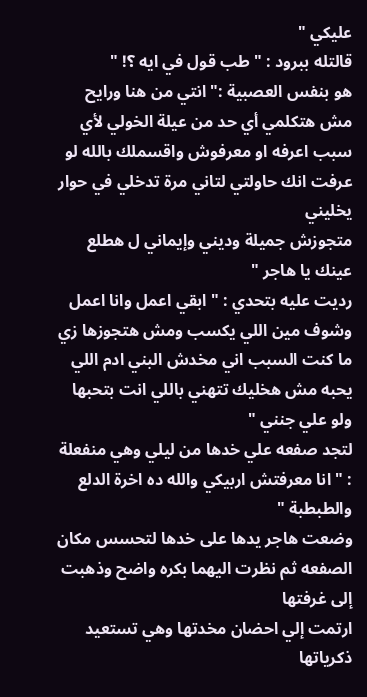عليكي "
قالتله ببرود : " طب قول في ايه ؟! "
هو بنفس العصبية :" انتي من هنا ورايح مش هتكلمي أي حد من عيلة الخولي لأي سبب اعرفه او معرفوش واقسملك بالله لو عرفت انك حاولتي لتاني مرة تدخلي في حوار يخليني
متجوزش جميلة وديني وإيماني ل هطلع عينك يا هاجر "
رديت عليه بتحدي : " ابقي اعمل وانا اعمل وشوف مين اللي يكسب ومش هتجوزها زي ما كنت السبب اني مخدش البني ادم اللي يحبه مش هخليك تتهني باللي انت بتحبها ولو علي جنني "
لتجد صفعه علي خدها من ليلي وهي منفعلة : " انا معرفتش اربيكي والله ده اخرة الدلع والطبطبة "
وضعت هاجر يدها على خدها لتحسس مكان الصفعه ثم نظرت اليهما بكره واضح وذهبت إلى غرفتها
ارتمت إلي احضان مخدتها وهي تستعيد ذكرياتها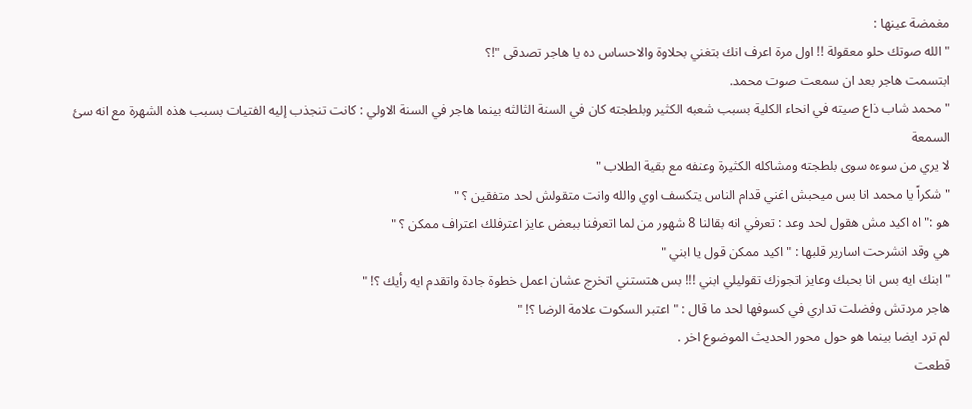مغمضة عينها :
" الله صوتك حلو معقولة !! اول مرة اعرف انك بتغني بحلاوة والاحساس ده يا هاجر تصدقی "!؟
ابتسمت هاجر بعد ان سمعت صوت محمد.
" محمد شاب ذاع صيته في انحاء الكلية بسبب شعبه الكثير وبلطجته كان في السنة الثالثه بينما هاجر في السنة الاولي : كانت تنجذب إليه الفتيات بسبب هذه الشهرة مع انه سئ السمعة
لا يري من سوءه سوى بلطجته ومشاكله الكثيرة وعنفه مع بقية الطلاب "
" شكراً يا محمد انا بس ميحبش اغني قدام الناس يتكسف اوي والله وانت متقولش لحد متفقين ؟ "
هو :" اه اكيد مش هقول لحد وعد : تعرفي انه بقالنا 8 شهور من لما اتعرفنا ببعض عايز اعترفلك اعتراف ممکن ؟ "
هي وقد انشرحت اسارير قلبها : " اكيد ممكن قول يا ابني "
" ابنك ايه بس انا بحبك وعايز اتجوزك تقوليلي ابني !!! بس هتستني اتخرج عشان اعمل خطوة جادة واتقدم ايه رأيك ؟! "
هاجر مردتش وفضلت تداري في كسوفها لحد ما قال : " اعتبر السكوت علامة الرضا ؟! "
لم ترد ايضا بينما هو حول محور الحديث الموضوع اخر .
قطعت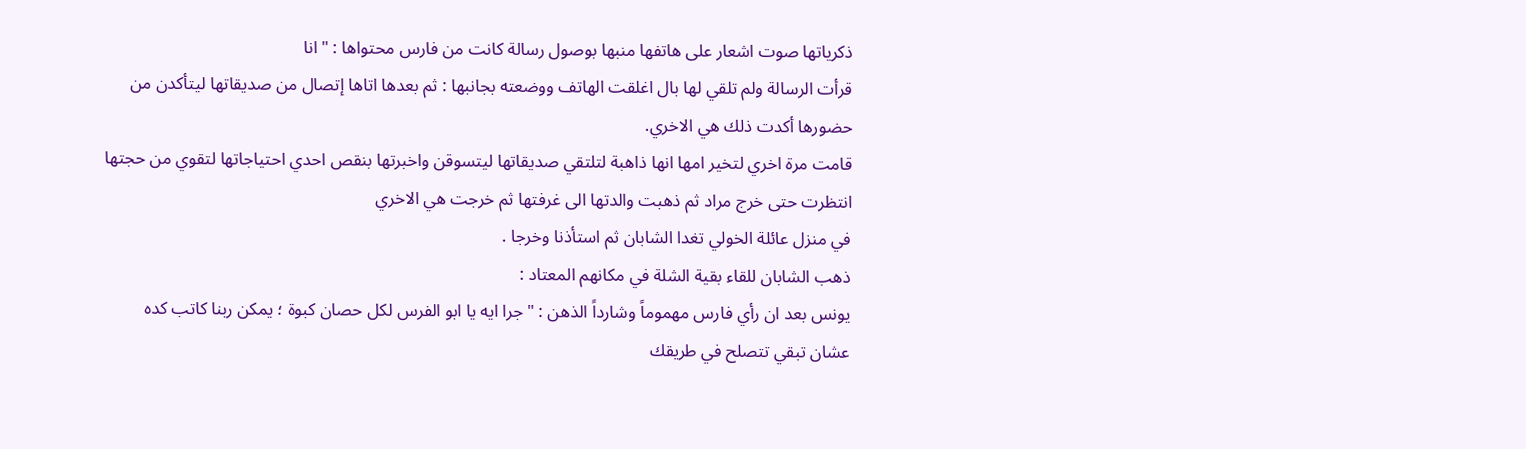ذكرياتها صوت اشعار على هاتفها منبها بوصول رسالة كانت من فارس محتواها : " انا
قرأت الرسالة ولم تلقي لها بال اغلقت الهاتف ووضعته بجانبها : ثم بعدها اتاها إتصال من صديقاتها ليتأكدن من حضورها أكدت ذلك هي الاخري.
قامت مرة اخري لتخير امها انها ذاهبة لتلتقي صديقاتها ليتسوقن واخبرتها بنقص احدي احتياجاتها لتقوي من حجتها انتظرت حتى خرج مراد ثم ذهبت والدتها الى غرفتها ثم خرجت هي الاخري
في منزل عائلة الخولي تغدا الشابان ثم استأذنا وخرجا .
ذهب الشابان للقاء بقية الشلة في مكانهم المعتاد :
يونس بعد ان رأي فارس مهموماً وشارداً الذهن : " جرا ايه يا ابو الفرس لكل حصان كبوة ؛ يمكن ربنا كاتب كده عشان تبقي تتصلح في طريقك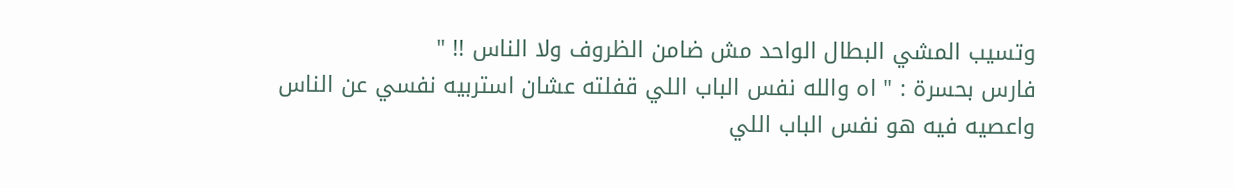وتسيب المشي البطال الواحد مش ضامن الظروف ولا الناس !! "
فارس بحسرة : " اه والله نفس الباب اللي قفلته عشان استربيه نفسي عن الناس واعصيه فيه هو نفس الباب اللي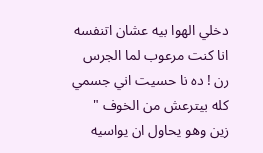دخلي الهوا بيه عشان اتنفسه انا كنت مرعوب لما الجرس رن ! ده نا حسيت اني جسمي كله بيترعش من الخوف "
زين وهو يحاول ان يواسيه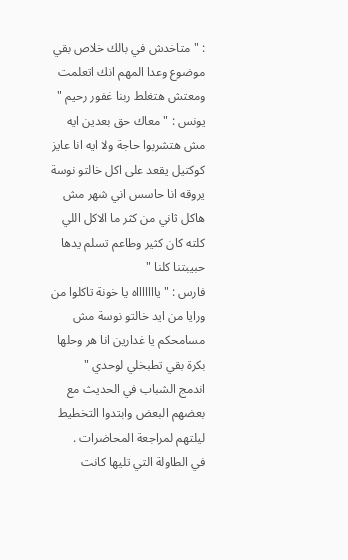: " متاخدش في بالك خلاص بقي موضوع وعدا المهم انك اتعلمت ومعتش هتغلط ربنا غفور رحيم "
يونس : " معاك حق بعدين ايه مش هتشربوا حاجة ولا ايه انا عايز كوكتيل يقعد على اكل خالتو نوسة يروقه انا حاسس اني شهر مش هاكل ثاني من كثر ما الاكل اللي كلته كان كثير وطاعم تسلم يدها حبيبتنا كلنا "
فارس : " ياااااااه يا خونة تاكلوا من ورايا من ايد خالتو نوسة مش مسامحكم يا غدارين انا هر وحلها بكرة بقي تطبخلي لوحدي "
اندمج الشباب في الحديث مع بعضهم البعض وابتدوا التخطيط ليلتهم لمراجعة المحاضرات .
في الطاولة التي تليها كانت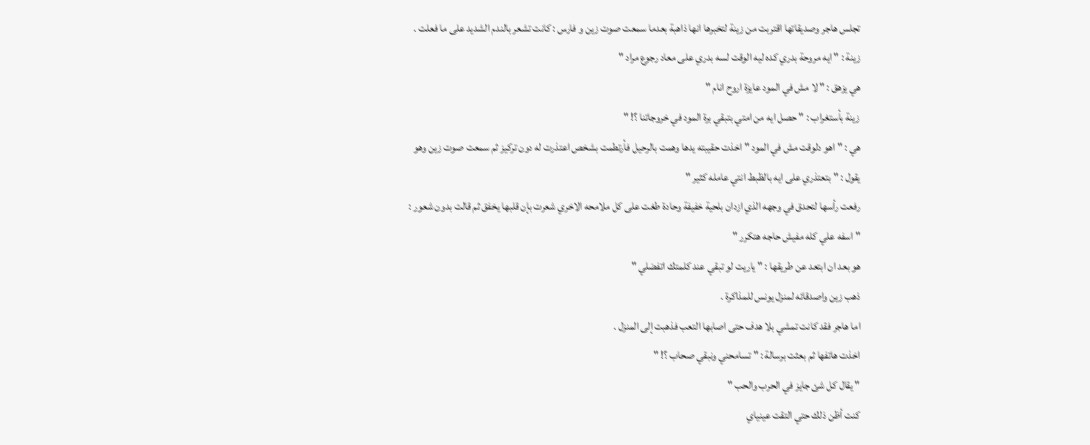تجلس هاجر وصديقاتها اقتربت من زينة لتخبرها انها ذاهبة بعدما سمعت صوت زين و فارس : كانت تشعر بالندم الشديد على ما فعلت .
زينة : " ايه مروحة بدري كده ليه الوقت لسه بدري على معاد رجوع مراد "
هي يزهق : " لا مش في المود عايزة اروح انام "
زينة بأستغراب : " حصل ايه من امتي بتبقي برة المود في خروجاتنا ؟! "
هي : " اهو دلوقت مش في المود " اخذت حقيبته يدها وهمت بالرحيل فأرتطمت بشخص اعتذرت له دون تركيز ثم سمعت صوت زين وهو يقول : " بتعتذري على ايه بالظبط انتي عامله كثير "
رفعت رأسها لتحدق في وجهه الذي ازدان بلحية خفيفة وحادة طغت على كل ملامحه الاخري شعرت بإن قلبها يخفق ثم قالت بدون شعور : " اسفه علي كله مفيش حاجه هتكرر "
هو بعد ان ابتعد عن طريقها : " ياريت لو تبقي عند كلمتك اتفضلي "
ذهب زين واصدقائه لمنزل يونس للمذاكرة .
اما هاجر فقد كانت تمشي بلا هدف حتى اصابها التعب فذهبت إلى المنزل .
اخذت هاتفها ثم بعثت برسالة : " تسامحني ونبقي صحاب ؟! "
" يقال كل شئ جايز في الحرب والحب "
كنت أظن ذلك حتي التقت عينياي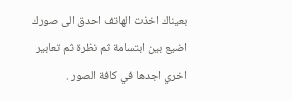بعيناك اخذت الهاتف احدق الى صورك اضيع بين ابتسامة ثم نظرة ثم تعابير اخري اجدها في كافة الصور .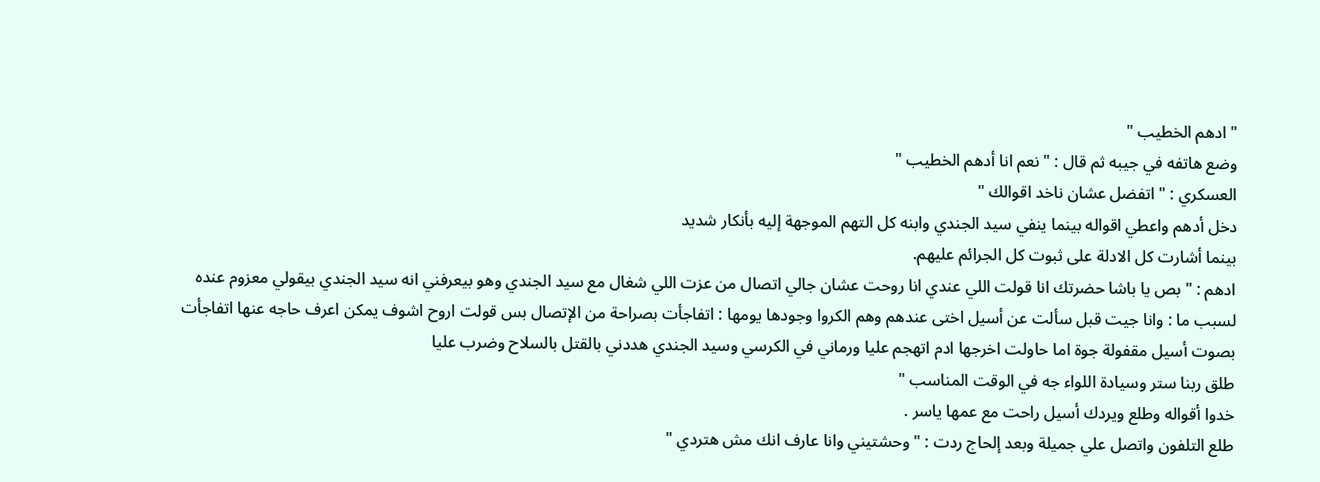" ادهم الخطيب "
وضع هاتفه في جيبه ثم قال : " نعم انا أدهم الخطيب "
العسكري : " اتفضل عشان ناخد اقوالك "
دخل أدهم واعطي اقواله بينما ينفي سيد الجندي وابنه كل التهم الموجهة إليه بأنكار شديد
بينما أشارت كل الادلة على ثبوت كل الجرائم عليهم.
ادهم : " بص يا باشا حضرتك انا قولت اللي عندي انا روحت عشان جالي اتصال من عزت اللي شغال مع سيد الجندي وهو بيعرفني انه سيد الجندي بيقولي معزوم عنده لسبب ما : وانا جيت قبل سألت عن أسيل اختى عندهم وهم الكروا وجودها يومها : اتفاجأت بصراحة من الإتصال بس قولت اروح اشوف يمكن اعرف حاجه عنها اتفاجأت بصوت أسيل مقفولة جوة اما حاولت اخرجها ادم اتهجم عليا ورماني في الكرسي وسيد الجندي هددني بالقتل بالسلاح وضرب عليا
طلق ربنا ستر وسيادة اللواء جه في الوقت المناسب "
خدوا أقواله وطلع ويردك أسيل راحت مع عمها ياسر .
طلع التلفون واتصل علي جميلة وبعد إلحاج ردت : " وحشتيني وانا عارف انك مش هتردي "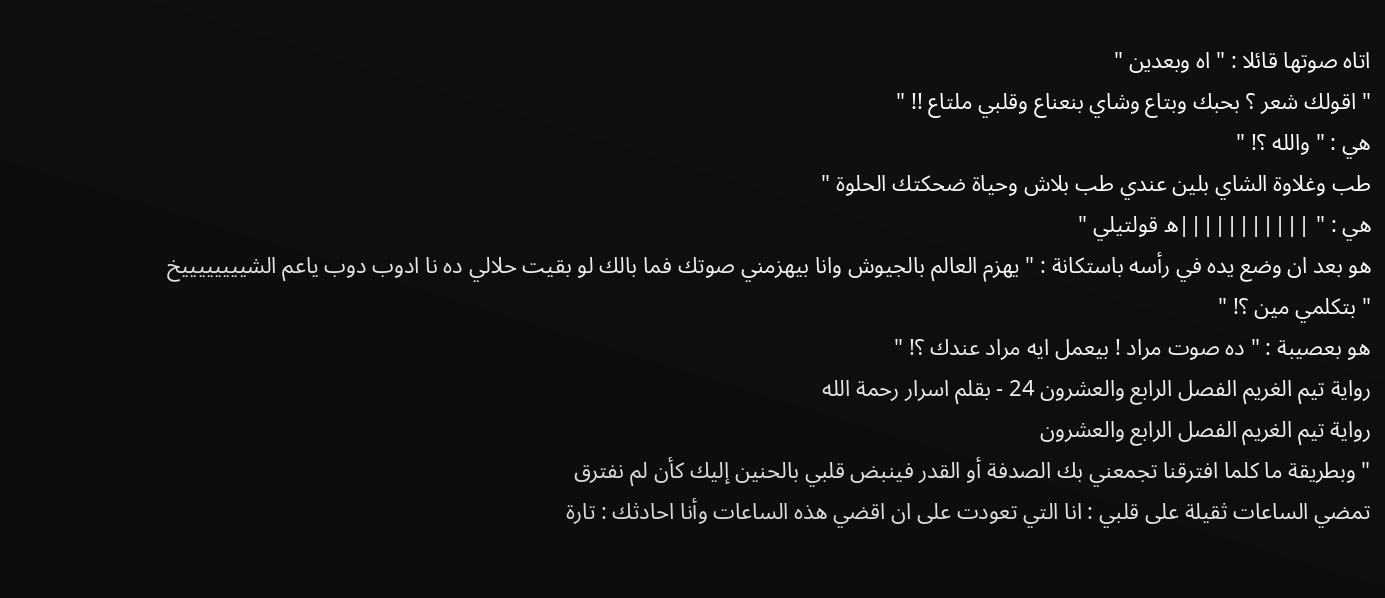اتاه صوتها قائلا : " اه وبعدين "
" اقولك شعر ؟ بحبك وبتاع وشاي بنعناع وقلبي ملتاع !! "
هي : " والله ؟! "
طب وغلاوة الشاي بلين عندي طب بلاش وحياة ضحكتك الحلوة "
هي : " |||||||||||ه قولتيلي "
هو بعد ان وضع يده في رأسه باستكانة : " يهزم العالم بالجيوش وانا بيهزمني صوتك فما بالك لو بقيت حلالي ده نا ادوب دوب ياعم الشييييييييخ
" بتكلمي مين ؟! "
هو بعصيبة : " ده صوت مراد ! بيعمل ايه مراد عندك ؟! "
رواية تيم الغريم الفصل الرابع والعشرون 24 - بقلم اسرار رحمة الله
رواية تيم الغريم الفصل الرابع والعشرون
" وبطريقة ما كلما افترقنا تجمعني بك الصدفة أو القدر فينبض قلبي بالحنين إليك كأن لم نفترق
تمضي الساعات ثقيلة على قلبي : انا التي تعودت على ان اقضي هذه الساعات وأنا احادثك : تارة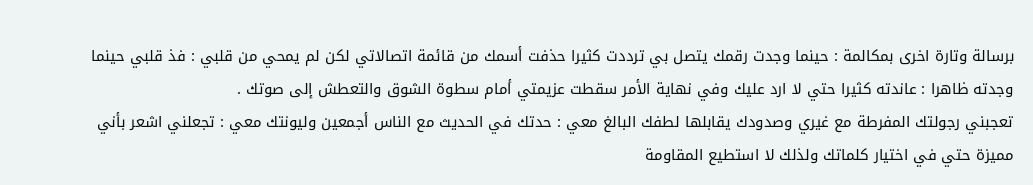برسالة وتارة اخرى بمكالمة : حينما وجدت رقمك يتصل بي ترددت كثيرا حذفت أسمك من قائمة اتصالاتي لكن لم يمحي من قلبي : فذ قلبي حينما وجدته ظاهرا : عاندته كثيرا حتي لا ارد عليك وفي نهاية الأمر سقطت عزيمتي أمام سطوة الشوق والتعطش إلى صوتك .
تعجبني رجولتك المفرطة مع غيري وصدودك يقابلها لطفك البالغ معي : حدتك في الحديث مع الناس أجمعين وليونتك معي : تجعلني اشعر بأني مميزة حتي في اختيار كلماتك ولذلك لا استطيع المقاومة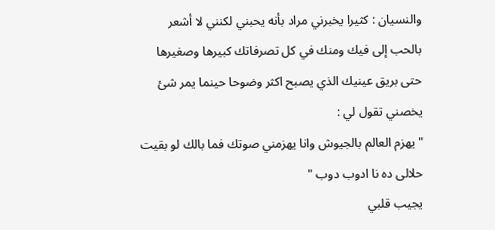والنسيان : كثيرا يخبرني مراد بأنه يحبني لكنني لا أشعر بالحب إلى فيك ومنك في كل تصرفاتك كبيرها وصغيرها حتى بريق عينيك الذي يصبح اكثر وضوحا حينما يمر شئ يخصني تقول لي :
" يهزم العالم بالجيوش وانا يهزمني صوتك فما بالك لو بقيت حلالی ده نا ادوب دوب "
يجيب قلبي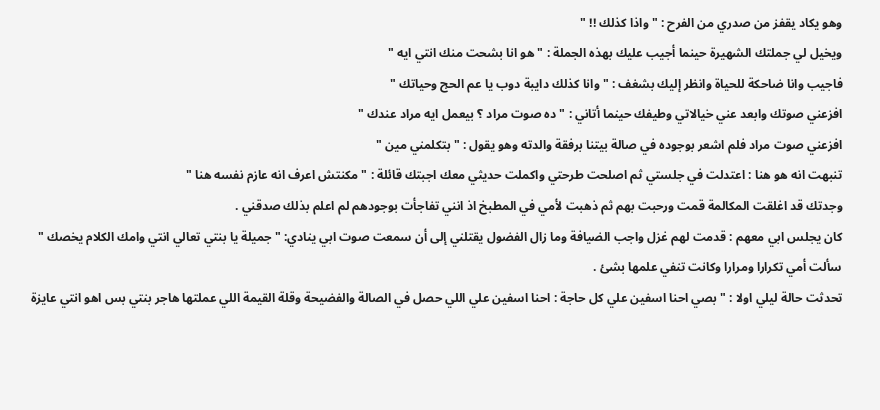وهو يكاد يقفز من صدري من الفرح : " واذا كذلك !! "
ويخيل لي جملتك الشهيرة حينما أجيب عليك بهذه الجملة : " هو انا بشحت منك انتي ايه "
فاجيب وانا ضاحكة للحياة وانظر إليك بشغف : " وانا كذلك دايبة دوب يا عم الحج وحياتك "
افزعني صوتك وابعد عني خيالاتي وطيفك حينما أتاني : " ده صوت مراد ؟ بيعمل ايه مراد عندك "
افزعني صوت مراد فلم اشعر بوجوده في صالة بيتنا برفقة والدته وهو يقول : " بتكلمني مين "
تنبهت انه هو هنا : اعتدلت في جلستي ثم اصلحت طرحتي واكملت حديثي معك اجبتك قائلة : " مكنتش اعرف انه عازم نفسه هنا "
وجدتك قد اغلقت المكالمة قمت ورحبت بهم ثم ذهبت لأمي في المطبخ اذ انني تفاجأت بوجودهم لم اعلم بذلك صدقني .
كان يجلس ابي معهم : قدمت لهم غزل واجب الضيافة وما زال الفضول يقتلني إلى أن سمعت صوت ابي ينادي: " جميلة يا بنتي تعالي انتي وامك الكلام يخصك "
سألت أمي تكرارا ومرارا وكانت تنفي علمها بشئ .
تحدثت حالة ليلي اولا : " بصي احنا اسفين علي كل حاجة : احنا اسفين علي اللي حصل في الصالة والفضيحة وقلة القيمة اللي عملتها هاجر بنتي بس اهو انتي عايزة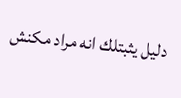دليل يثبتلك انه مراد مكنش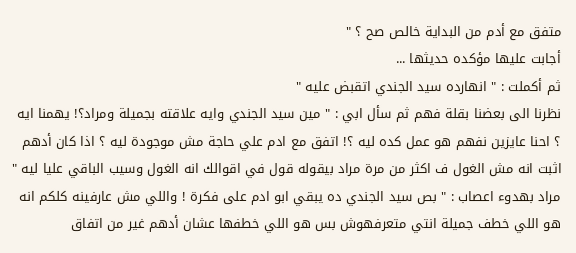متفق مع أدم من البداية خالص صح ؟ "
أجابت عليها مؤكده حديثها ...
ثم أكملت : " انهارده سيد الجندي اتقبض عليه "
نظرنا الى بعضنا بقلة فهم ثم سأل ابي : " مين سيد الجندي وايه علاقته بجميلة ومراد؟! يهمنا ايه ؟ احنا عايزين نفهم هو عمل كده ليه ؟! اتفق مع ادم علي حاجة مش موجودة ليه ؟ اذا كان أدهم اثبت انه مش الغول ف اكثر من مرة مراد بيقوله قول في اقوالك انه الغول وسيب الباقي عليا ليه "
مراد بهدوء اعصاب : " بص سيد الجندي ده يبقي ابو ادم على فكرة ! واللي مش عارفينه كلكم انه هو اللي خطف جميلة انتي متعرفهوش بس هو اللي خطفها عشان أدهم غير من اتفاق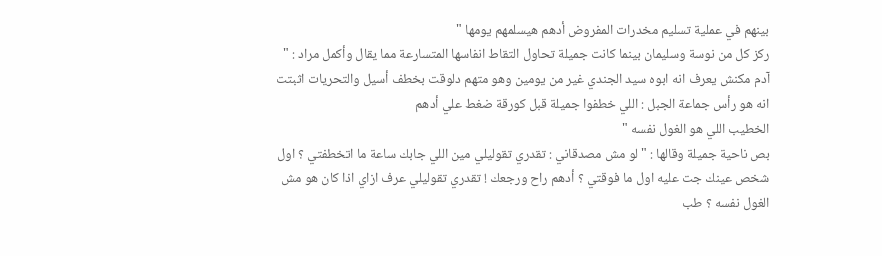بينهم في عملية تسليم مخدرات المفروض أدهم هيسلمهم يومها "
ركز كل من نوسة وسليمان بينما كانت جميلة تحاول التقاط انفاسها المتسارعة مما يقال وأكمل مراد : " آدم مكنش يعرف انه ابوه سيد الجندي غير من يومين وهو متهم دلوقت بخطف أسيل والتحريات اثبتت انه هو رأس جماعة الجبل : اللي خطفوا جميلة قبل كورقة ضغط علي أدهم
الخطيب اللي هو الغول نفسه "
بص ناحية جميلة وقالها : " لو مش مصدقاني : تقدري تقوليلي مين اللي جابك ساعة ما اتخطفتي ؟ اول شخص عينك جت عليه اول ما فوقتي ؟ أدهم راح ورجعك ! تقدري تقوليلي عرف ازاي اذا كان هو مش الغول نفسه ؟ طب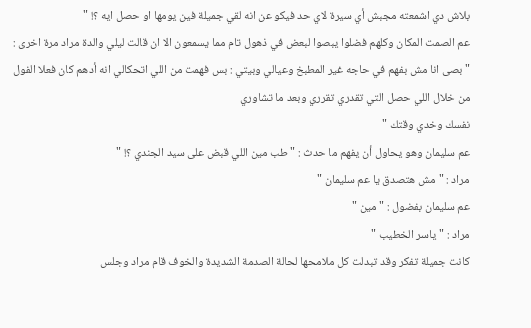بلاش دي اشمعته مجبش أي سيرة لاي حد فيكو عن انه لقي جميلة فين يومها او حصل ايه ؟! "
عم الصمت المكان وكلهم فضلوا يبصوا لبعض في ذهول تام مما يسمعون الا ان قالت ليلي والدة مراد مرة اخرى : " بصى انا مش بفهم في حاجه غير المطبخ وعيالي وبيتي : بس فهمت من اللي اتحكالي انه أدهم كان فعلا الفول من خلال اللي حصل التي تقدري تقرري وبعد ما تشاوري
نفسك وخدي وقتك "
عم سليمان وهو يحاول أن يفهم ما حدث : " طب مين اللي قبض على سيد الجندي ؟! "
مراد : " مش هتصدق يا عم سليمان "
عم سليمان بفضول : " مين "
مراد : " ياسر الخطيب "
كانت جميلة تفكر وقد تبدلت كل ملامحها لحالة الصدمة الشديدة والخوف قام مراد وجلس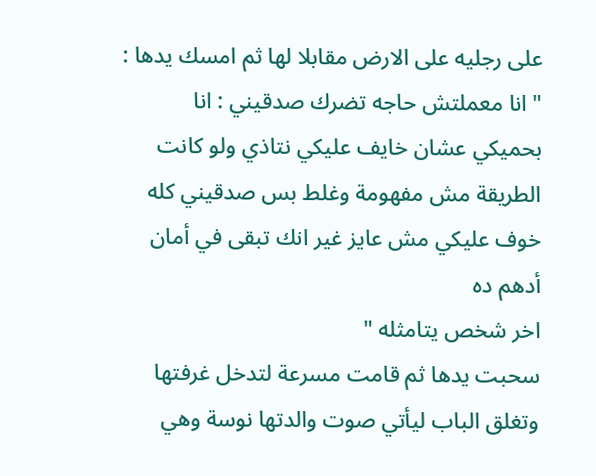على رجليه على الارض مقابلا لها ثم امسك يدها :
" انا معملتش حاجه تضرك صدقيني : انا بحميكي عشان خايف عليكي نتاذي ولو كانت الطريقة مش مفهومة وغلط بس صدقيني كله خوف عليكي مش عايز غير انك تبقى في أمان أدهم ده
اخر شخص يتامثله "
سحبت يدها ثم قامت مسرعة لتدخل غرفتها وتغلق الباب ليأتي صوت والدتها نوسة وهي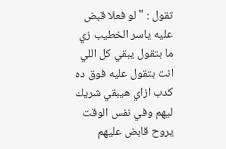تقول : " لو فعلا قبض عليه ياسر الخطيب زي ما بتقول يبقي كل اللي انت بتقول عليه فوق ده كدب ازاي هيبقي شريك ليهم وفي نفس الوقت يروح قابض عليهم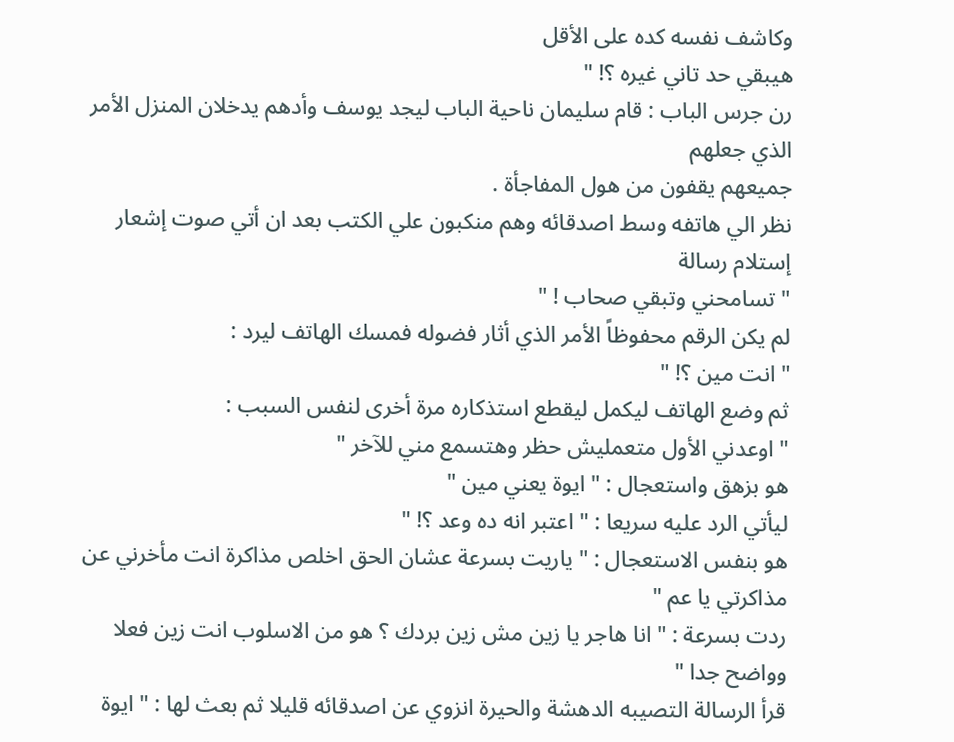وكاشف نفسه كده على الأقل
هيبقي حد تاني غيره ؟! "
رن جرس الباب : قام سليمان ناحية الباب ليجد يوسف وأدهم يدخلان المنزل الأمر الذي جعلهم
جميعهم يقفون من هول المفاجأة .
نظر الي هاتفه وسط اصدقائه وهم منكبون علي الكتب بعد ان أتي صوت إشعار إستلام رسالة
" تسامحني وتبقي صحاب ! "
لم يكن الرقم محفوظاً الأمر الذي أثار فضوله فمسك الهاتف ليرد :
" انت مين ؟! "
ثم وضع الهاتف ليكمل ليقطع استذكاره مرة أخرى لنفس السبب :
" اوعدني الأول متعمليش حظر وهتسمع مني للآخر "
هو بزهق واستعجال : " ايوة يعني مين "
ليأتي الرد عليه سريعا : " اعتبر انه ده وعد ؟! "
هو بنفس الاستعجال : " ياريت بسرعة عشان الحق اخلص مذاكرة انت مأخرني عن مذاكرتي يا عم "
ردت بسرعة : " انا هاجر يا زين مش زين بردك ؟ هو من الاسلوب انت زين فعلا وواضح جدا "
قرأ الرسالة التصيبه الدهشة والحيرة انزوي عن اصدقائه قليلا ثم بعث لها : " ايوة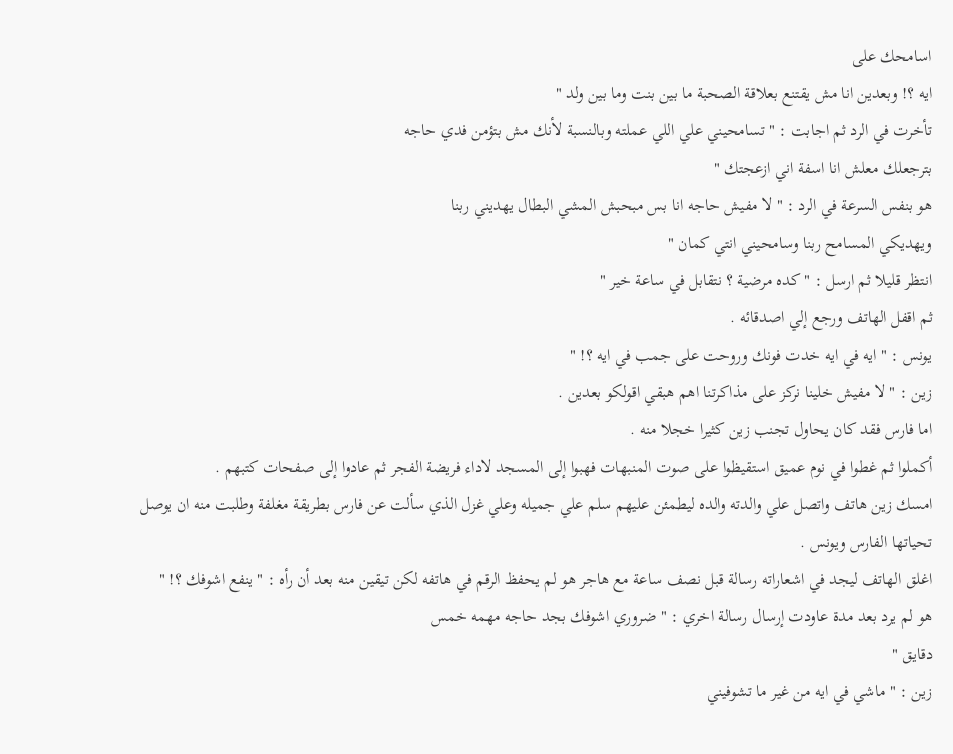اسامحك على
ايه ؟! وبعدين انا مش يقتنع بعلاقة الصحبة ما بين بنت وما بين ولد "
تأخرت في الرد ثم اجابت : " تسامحيني علي اللي عملته وبالنسبة لأنك مش بتؤمن فدي حاجه
بترجعلك معلش انا اسفة اني ازعجتك "
هو بنفس السرعة في الرد : " لا مفيش حاجه انا بس مبحبش المشي البطال يهديني ربنا
ويهديكي المسامح ربنا وسامحيني انتي كمان "
انتظر قليلا ثم ارسل : " كده مرضية ؟ نتقابل في ساعة خير "
ثم اقفل الهاتف ورجع إلي اصدقائه .
يونس : " ايه في ايه خدت فونك وروحت على جمب في ايه ؟! "
زين : " لا مفيش خلينا نركز على مذاكرتنا اهم هبقي اقولكو بعدين .
اما فارس فقد كان يحاول تجنب زين كثيرا خجلا منه .
أكملوا ثم غطوا في نوم عميق استقيظوا على صوت المنبهات فهبوا إلى المسجد لاداء فريضة الفجر ثم عادوا إلى صفحات كتبهم .
امسك زين هاتف واتصل علي والدته والده ليطمئن عليهم سلم علي جميله وعلي غزل الذي سألت عن فارس بطريقة مغلفة وطلبت منه ان يوصل تحياتها الفارس ويونس .
اغلق الهاتف ليجد في اشعاراته رسالة قبل نصف ساعة مع هاجر هو لم يحفظ الرقم في هاتفه لكن تيقين منه بعد أن رأه : " ينفع اشوفك ؟! "
هو لم يرد بعد مدة عاودت إرسال رسالة اخري : " ضروري اشوفك بجد حاجه مهمه خمس
دقايق "
زين : " ماشي في ايه من غير ما تشوفيني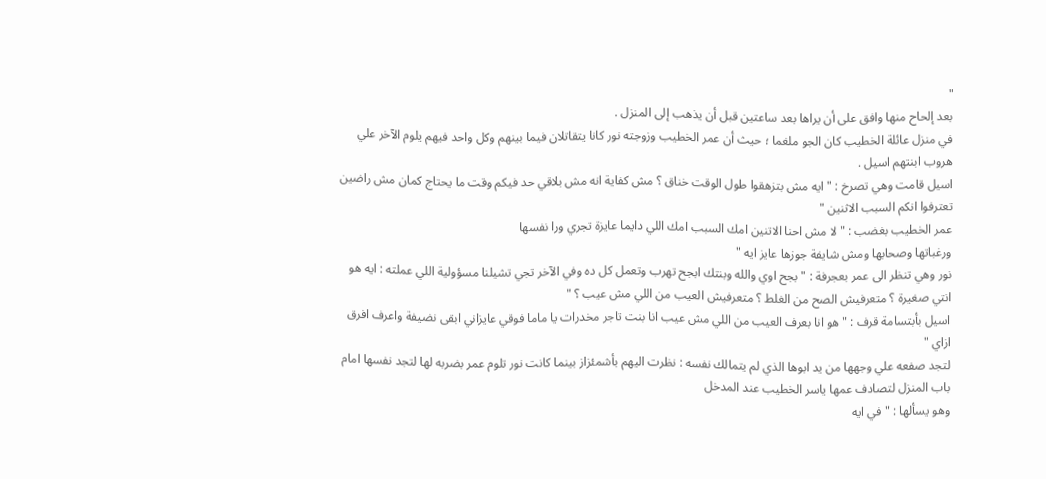"
بعد إلحاح منها وافق على أن يراها بعد ساعتين قبل أن يذهب إلى المنزل .
في منزل عائلة الخطيب كان الجو ملغما ؛ حيث أن عمر الخطيب وزوجته نور كانا يتقاتلان فيما بينهم وكل واحد فيهم يلوم الآخر علي هروب ابنتهم اسيل .
اسیل قامت وهي تصرخ : " ايه مش بتزهقوا طول الوقت خناق ؟ مش كفاية انه مش بلاقي حد فيكم وقت ما يحتاج كمان مش راضين تعترفوا انكم السبب الاثنين "
عمر الخطيب بغضب : " لا مش احنا الاتنين امك السبب امك اللي دايما عايزة تجري ورا نفسها
ورغباتها وصحابها ومش شايفة جوزها عايز ايه "
نور وهي تنظر الى عمر بعجرفة : " بجح اوي والله وبنتك ابجح تهرب وتعمل كل ده وفي الآخر تجي تشيلنا مسؤولية اللي عملته : ايه هو انتي صغيرة ؟ متعرفيش الصح من الغلط ؟ متعرفيش العيب من اللي مش عيب ؟ "
اسيل بأبتسامة قرف : " هو انا بعرف العيب من اللي مش عيب انا بنت تاجر مخدرات يا ماما فوقي عايزاني ابقى نضيفة واعرف افرق ازاي "
لتجد صفعه علي وجهها من يد ابوها الذي لم يتمالك نفسه : نظرت اليهم بأشمئزاز بينما كانت نور تلوم عمر بضربه لها لتجد نفسها امام باب المنزل لتصادف عمها ياسر الخطيب عند المدخل
وهو يسألها : " في ايه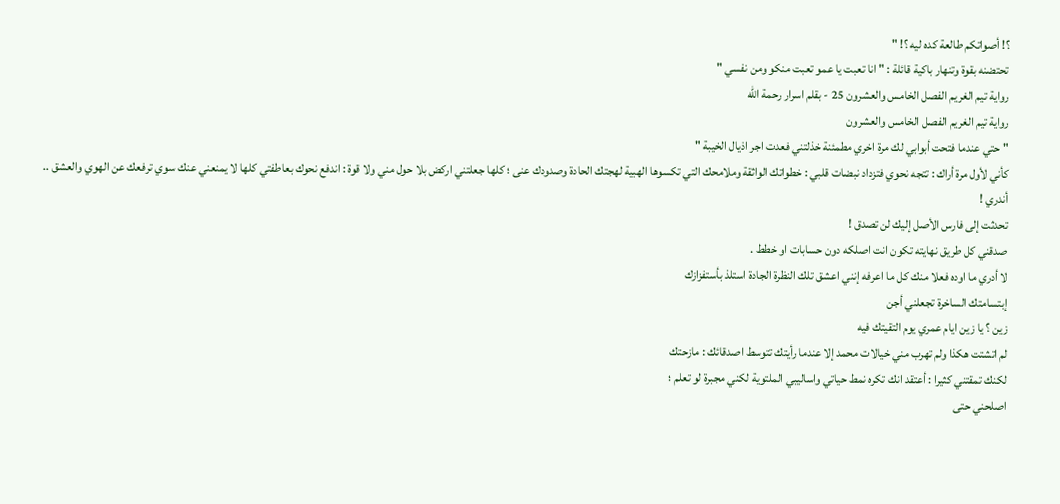؟! أصواتكم طالعة كده ليه ؟! "
تحتضنه بقوة وتنهار باكية قائلة : " انا تعبت يا عمو تعبت منكو ومن نفسي "
رواية تيم الغريم الفصل الخامس والعشرون 25 - بقلم اسرار رحمة الله
رواية تيم الغريم الفصل الخامس والعشرون
" حتي عندما فتحت أبوابي لك مرة اخري مطمئنة خذلتني فعدت اجر اذيال الخيبة "
كأني لأول مرة أراك : تتجه نحوي فتزداد نبضات قلبي : خطواتك الواثقة وملامحك التي تكسوها الهبية لهجتك الحادة وصدودك عنى ؛ كلها جعلتني اركض بلا حول مني ولا قوة : اندفع نحوك بعاطفتي كلها لا يمنعني عنك سوي ترفعك عن الهوي والعشق ..
أندري !
تحدثت إلى فارس الأصل إليك لن تصدق !
صدقني كل طريق نهايته تكون انت اصلكه دون حسابات او خطط .
لا أدري ما اوده فعلا منك كل ما اعرفه إنني اعشق تلك النظرة الجادة استلذ بأستفزازك
إبتسامتك الساخرة تجعلني أجن
زین ؟ یا زین ايام عمري يوم التقيتك فيه
لم اتشتت هكذا ولم تهرب مني خيالات محمد إلا عندما رأيتك تتوسط اصدقائك : مازحتك
لكنك تمقتني كثيرا : أعتقد انك تكره نمط حياتي واساليبي الملتوية لكني مجبرة لو تعلم ؛
اصلحني حتى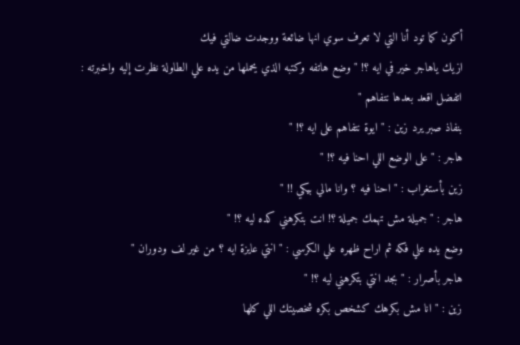أكون كما تود أنا التي لا تعرف سوي انها ضائعة ووجدت ضالتي فيك
ازيك ياهاجر خير في ايه ؟! " وضع هاتفه وكتبه الذي يحملها من يده علي الطاولة نظرت إليه واخبرته :
اتفضل اقعد بعدها نتفاهم "
بنفاذ صبر يرد زين : " ايوة نتفاهم على ايه ؟! "
هاجر : " على الوضع اللي احنا فيه ؟! "
زين بأستغراب : " احنا فيه ؟ وانا مالي بيكي !! "
هاجر : " جميلة مش تهمك جميلة ؟! انت بتكرهني كده ليه ؟! "
وضع يده علي فكه ثم اراح ظهره علي الكرسي : " انتي عايزة ايه ؟ من غير لف ودوران "
هاجر بأصرار : " بجد انتي بتكرهني ليه ؟! "
زين : " انا مش بكرهك كشخص بكره شخصيتك اللي كلها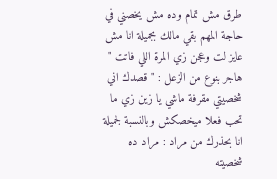طرق مش تمام وده مش يخصني في حاجة المهم بقي مالك بجميلة انا مش عايز لت وعجن زي المرة اللي فاتت "
هاجر بنوع من الزعل : " قصدك اني شخصيتي مقرفة ماشي يا زين زي ما تحب فعلا ميخصكش وبالنسبة لجميلة انا بحذرك من مراد : مراد ده شخصيته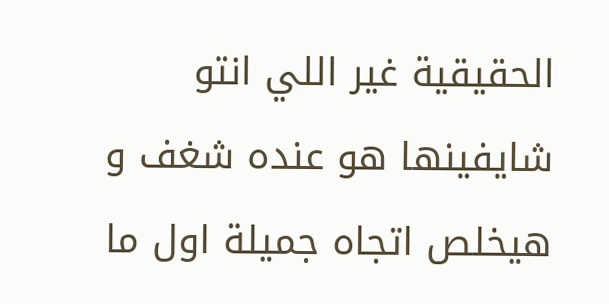الحقيقية غير اللي انتو شايفينها هو عنده شغف و هيخلص اتجاه جميلة اول ما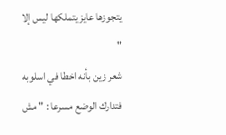يتجوزها عايز يتملكها ليس إلا "
شعر زين بأنه اخطا في اسلوبه فتدارك الوضع مسرعا : " مش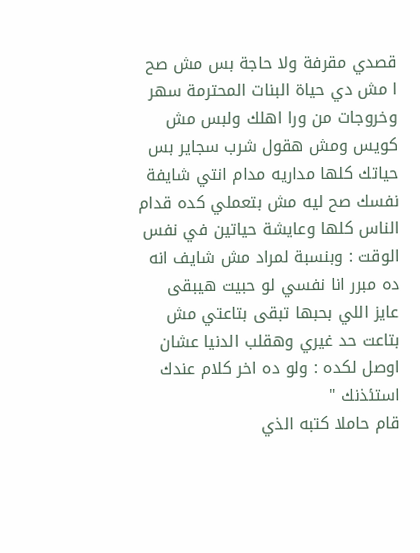قصدي مقرفة ولا حاجة بس مش صح ا مش دي حياة البنات المحترمة سهر وخروجات من ورا اهلك ولبس مش كويس ومش هقول شرب سجاير بس حياتك كلها مداريه مدام انتي شايفة نفسك صح ليه مش بتعملي كده قدام الناس كلها وعايشة حياتين في نفس الوقت : وبنسبة لمراد مش شايف انه ده مبرر انا نفسي لو حبيت هيبقى عايز اللي بحبها تبقى بتاعتي مش بتاعت حد غيري وهقلب الدنيا عشان اوصل لكده : ولو ده اخر كلام عندك استئذنك "
قام حاملا كتبه الذي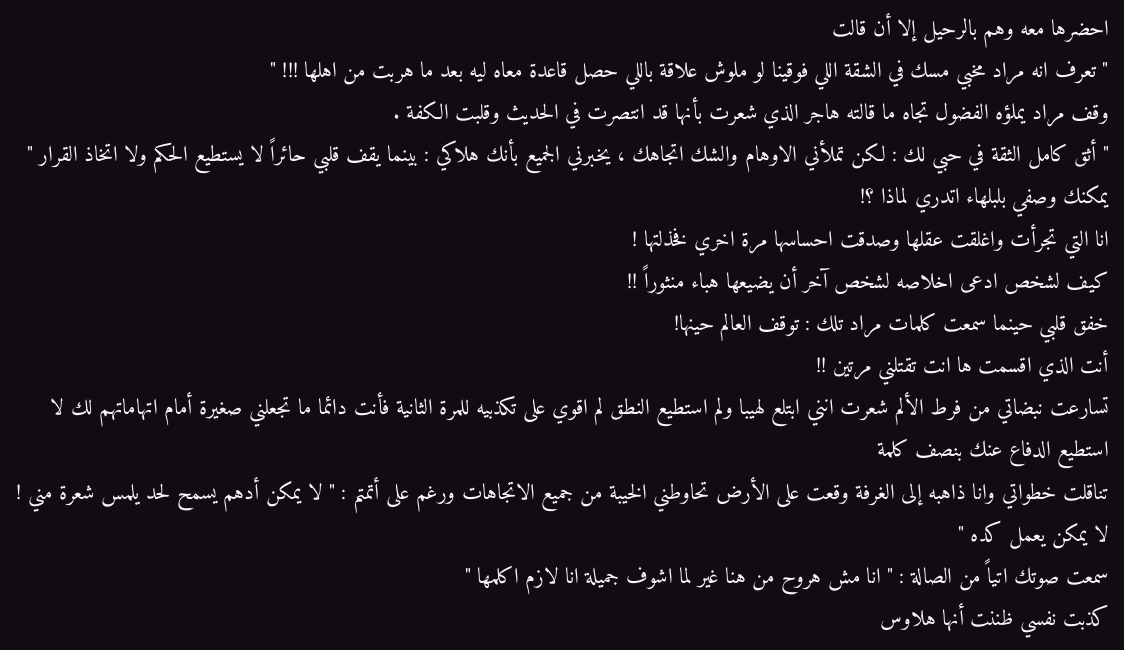احضرها معه وهم بالرحيل إلا أن قالت
" تعرف انه مراد مخبي مسك في الشقة اللي فوقينا لو ملوش علاقة باللي حصل قاعدة معاه ليه بعد ما هربت من اهلها !!! "
وقف مراد يملؤه الفضول تجاه ما قالته هاجر الذي شعرت بأنها قد انتصرت في الحديث وقلبت الكفة .
" أثق كامل الثقة في حبي لك : لكن تملأني الاوهام والشك اتجاهك ، يخبرني الجميع بأنك هلاكي : بينما يقف قلبي حائراً لا يستطيع الحكم ولا اتخاذ القرار "
يمكنك وصفي بلبلهاء اتدري لماذا ؟!
انا التي تجرأت واغلقت عقلها وصدقت احساسها مرة اخري فخذلتها !
كيف لشخص ادعى اخلاصه لشخص آخر أن يضيعها هباء منثوراً !!
خفق قلبي حينما سمعت كلمات مراد تلك : توقف العالم حينها!
أنت الذي اقسمت ها انت تقتلني مرتين !!
تسارعت نبضاتي من فرط الألم شعرت انني ابتلع لهيبا ولم استطيع النطق لم اقوي على تكذبيه للمرة الثانية فأنت دائما ما تجعلني صغيرة أمام اتهاماتهم لك لا استطيع الدفاع عنك بنصف كلمة
تناقلت خطواتي وانا ذاهبه إلى الغرفة وقعت على الأرض تحاوطني الخيبة من جميع الاتجاهات ورغم على أتمتم : " لا يمكن أدهم يسمح لحد يلمس شعرة مني ! لا يمكن يعمل كده "
سمعت صوتك اتياً من الصالة : " انا مش هروح من هنا غير لما اشوف جميلة انا لازم اكلمها "
كذبت نفسي ظننت أنها هلاوس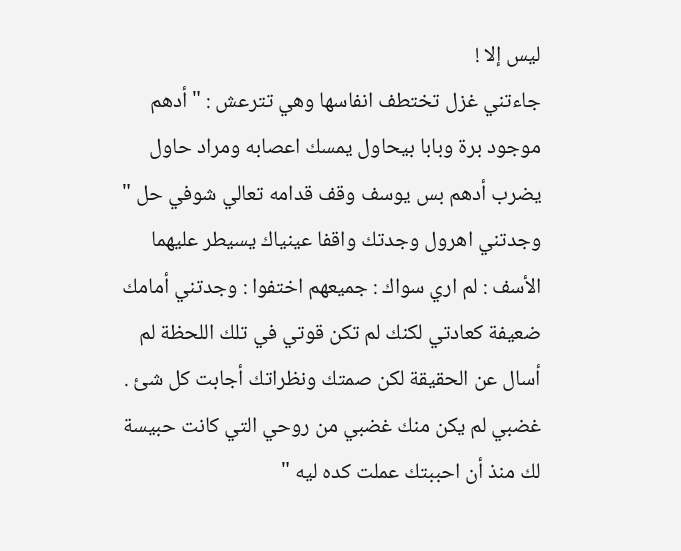ليس إلا !
جاءتني غزل تختطف انفاسها وهي تترعش : " أدهم موجود برة وبابا بيحاول يمسك اعصابه ومراد حاول يضرب أدهم بس يوسف وقف قدامه تعالي شوفي حل "
وجدتني اهرول وجدتك واقفا عينياك يسيطر عليهما الأسف : لم اري سواك : جميعهم اختفوا : وجدتني أمامك ضعيفة كعادتي لكنك لم تكن قوتي في تلك اللحظة لم أسال عن الحقيقة لكن صمتك ونظراتك أجابت كل شئ .
غضبي لم يكن منك غضبي من روحي التي كانت حبيسة لك منذ أن احببتك عملت كده ليه "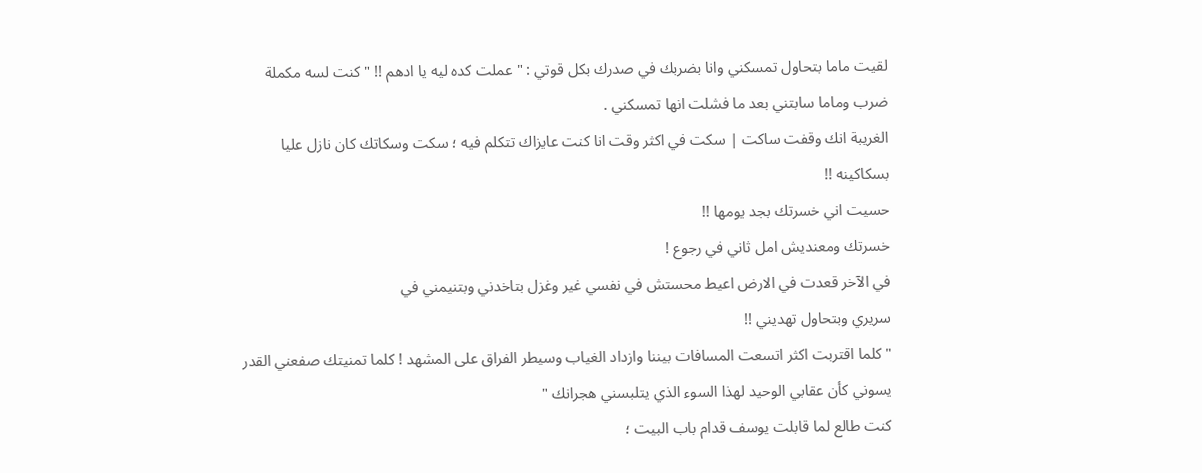لقيت ماما بتحاول تمسكني وانا بضربك في صدرك بكل قوتي : " عملت كده ليه يا ادهم !! " كنت لسه مكملة ضرب وماما سابتني بعد ما فشلت انها تمسكني .
الغريبة انك وقفت ساكت | سكت في اكثر وقت انا كنت عايزاك تتكلم فيه ؛ سكت وسكاتك كان نازل عليا بسكاكينه !!
حسيت اني خسرتك بجد يومها !!
خسرتك ومعنديش امل ثاني في رجوع !
في الآخر قعدت في الارض اعيط محستش في نفسي غير وغزل بتاخدني وبتنيمني في
سريري وبتحاول تهديني !!
" كلما اقتربت اكثر اتسعت المسافات بيننا وازداد الغياب وسيطر الفراق على المشهد ! كلما تمنيتك صفعني القدر يسوني كأن عقابي الوحيد لهذا السوء الذي يتلبسني هجرانك "
كنت طالع لما قابلت يوسف قدام باب البيت ؛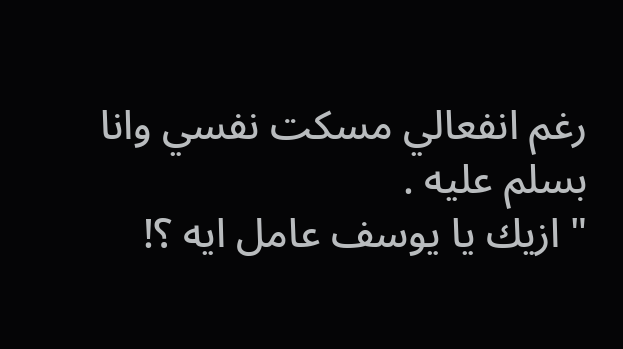رغم انفعالي مسكت نفسي وانا بسلم عليه .
" ازيك يا يوسف عامل ايه ؟!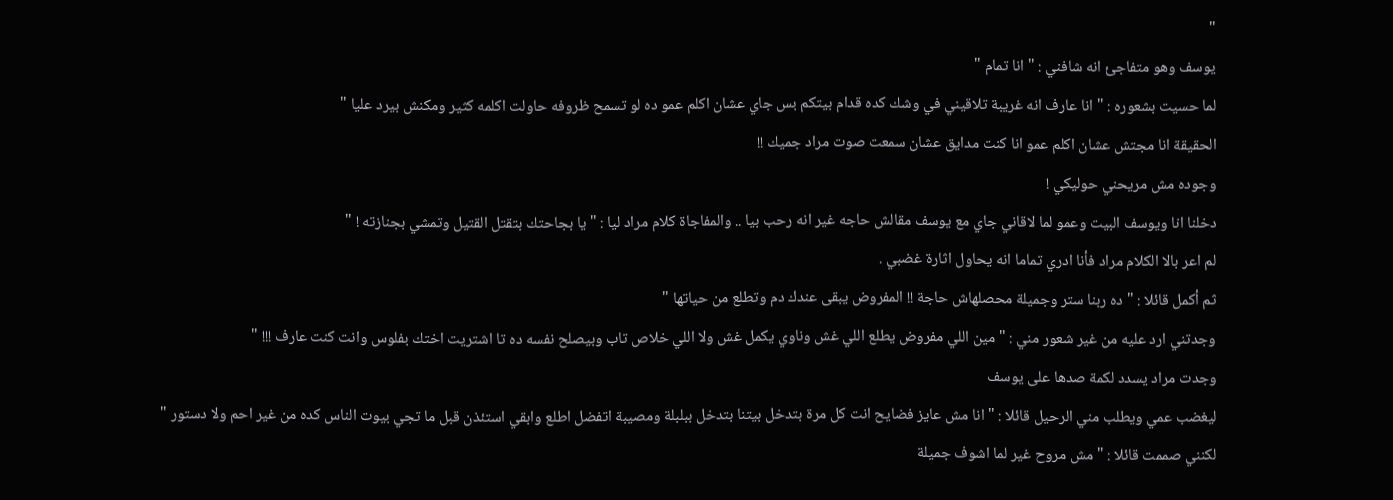"
يوسف وهو متفاجئ انه شافني : " انا تمام "
لما حسيت بشعوره : " انا عارف انه غريبة تلاقيني في وشك كده قدام بيتكم بس جاي عشان اكلم عمو ده لو تسمح ظروفه حاولت اكلمه كثير ومكنش بيرد عليا "
الحقيقة انا مجتش عشان اكلم عمو انا كنت مدايق عشان سمعت صوت مراد جميك !!
وجوده مش مريحني حوليكي !
دخلنا انا ويوسف البيت وعمو لما لاقاني جاي مع يوسف مقالش حاجه غير انه رحب بيا .. والمفاجاة كلام مراد ليا : " يا بجاحتك بتقتل القتيل وتمشي بجنازته ! "
لم اعر بالا الكلام مراد فأنا ادري تماما انه يحاول اثارة غضبي .
ثم أكمل قائلا : " ده ربنا ستر وجميلة محصلهاش حاجة !! المفروض يبقى عندك دم وتطلع من حياتها "
وجدتني ارد عليه من غير شعور مني : " مين اللي مفروض يطلع اللي غش وناوي يكمل غش ولا اللي خلاص تاب وبيصلح نفسه ده تا اشتريت اختك بفلوس وانت كنت عارف !!! "
وجدت مراد يسدد لكمة صدها على يوسف
ليغضب عمي ويطلب مني الرحيل قائلا : " انا مش عايز فضايح انت كل مرة بتدخل بيتنا بتدخل ببلبلة ومصيبة اتفضل اطلع وابقي استئذن قبل ما تجي بيوت الناس كده من غير احم ولا دستور "
لكنني صممت قائلا : " مش مروح غير لما اشوف جميلة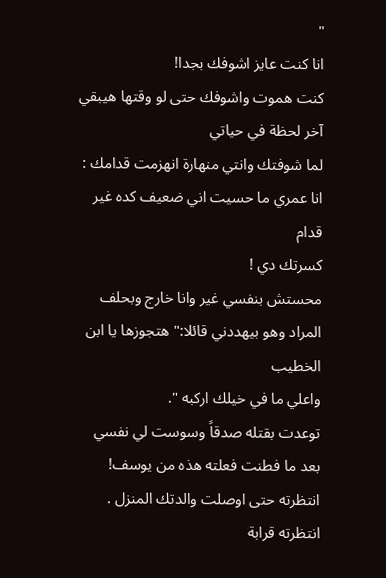"
انا كنت عايز اشوفك بجدا!
كنت هموت واشوفك حتى لو وقتها هيبقي آخر لحظة في حياتي
لما شوفتك وانتي منهارة انهزمت قدامك : انا عمري ما حسيت اني ضعيف كده غير قدام
كسرتك دي !
محستش بنفسي غير وانا خارج وبحلف المراد وهو بيهددني قائلا:" هتجوزها يا ابن الخطيب
واعلي ما في خيلك اركبه ".
توعدت بقتله صدقاً وسوست لي نفسي بعد ما فطنت فعلته هذه من يوسف!
انتظرته حتى اوصلت والدتك المنزل .
انتظرته قرابة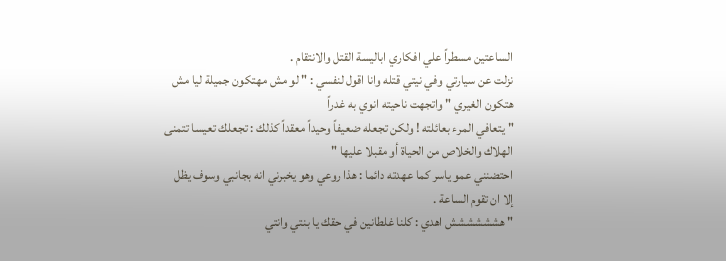الساعتين مسطراً علي افكاري اباليسة القتل والانتقام .
نزلت عن سيارتي وفي نيتي قتله وانا اقول لنفسي : " لو مش مهتكون جميلة ليا مش هتكون الغيري " واتجهت ناحيته انوي به غدراً
" يتعافي المرء بعائلته ! ولكن تجعله ضعيفاً وحيداً معقداً كذلك : تجعلك تعيسا تتمنى الهلاك والخلاص من الحياة أو مقبلا عليها "
احتضنني عمو ياسر كما عهدته دائما : هذا روعي وهو يخبرني انه بجانبي وسوف يظل إلا ان تقوم الساعة .
" هشششششش اهدي : كلنا غلطانين في حقك يا بنتي وانتي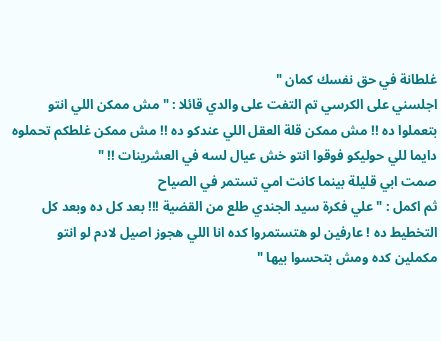غلطانة في حق نفسك كمان "
اجلسني على الكرسي تم التفت على والدي قائلا : " مش ممكن اللي انتو بتعملوا ده !! مش ممكن قلة العقل اللي عندكو ده !! مش ممكن غلطكم تحملوه دايما للي حوليكو فوقوا انتو خش عيال لسه في العشرينات !! "
صمت ابي قليلة بينما كانت امي تستمر في الصياح
ثم اكمل : " علي فكرة سيد الجندي طلع من القضية !!! بعد كل ده وبعد كل التخطيط ده ! عارفين لو هتستمروا كده انا اللي هجوز اصيل لادم لو انتو مكملين كده ومش بتحسوا بيها "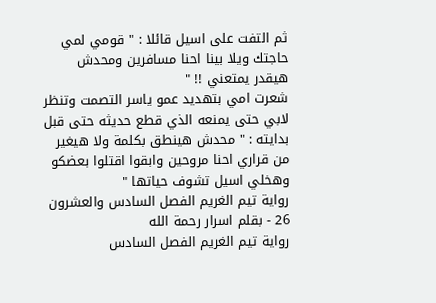ثم التفت على اسيل قائلا : " قومي لمي حاجتك ويلا بينا احنا مسافرين ومحدش هيقدر يمتعني !! "
شعرت امي بتهديد عمو ياسر التصمت وتنظر لابي حتى يمنعه الذي قطع حديثه حتى قبل بدايته : " محدش هينطق بكلمة ولا هيغير من قراري احنا مروحين وابقوا اقتلوا بعضكو وهخلي اسيل تشوف حياتها "
رواية تيم الغريم الفصل السادس والعشرون 26 - بقلم اسرار رحمة الله
رواية تيم الغريم الفصل السادس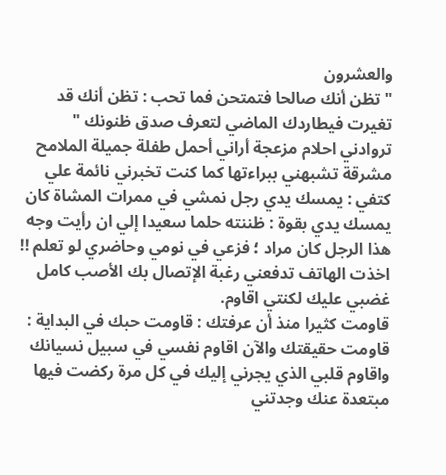والعشرون
" تظن أنك صالحا فتمتحن فما تحب : تظن أنك قد تغيرت فيطاردك الماضي لتعرف صدق ظنونك "
تروادني احلام مزعجة أراني أحمل طفلة جميلة الملامح مشرقة تشبهني ببراءتها كما كنت تخبرني نائمة علي كتفي : يمسك يدي رجل نمشي في ممرات المشاة كان يمسك يدي بقوة : ظننته حلما سعيدا إلي ان رأيت وجه هذا الرجل كان مراد ؛ فزعي في نومي وحاضري لو تعلم !!
اخذت الهاتف تدفعني رغبة الإتصال بك الأصب كامل غضبي عليك لكنتي اقاوم.
قاومت كثيرا منذ أن عرفتك : قاومت حبك في البداية : قاومت حقيقتك والآن اقاوم نفسي في سبيل نسيانك واقاوم قلبي الذي يجرني إليك في كل مرة ركضت فيها مبتعدة عنك وجدتني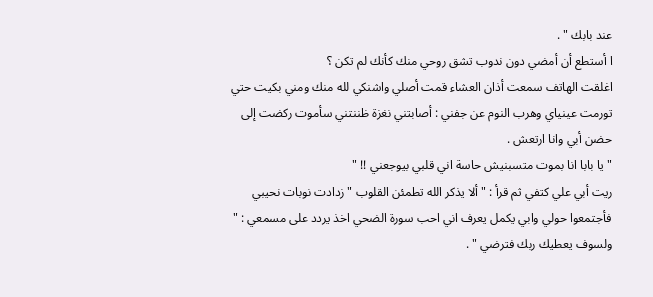عند بابك " .
ا أستطع أن أمضي دون ندوب تشق روحي منك كأنك لم تكن ؟
اغلقت الهاتف سمعت أذان العشاء قمت أصلي واشنكي لله منك ومني بكيت حتي تورمت عينياي وهرب النوم عن جفني : أصابتني نغزة ظننتني سأموت ركضت إلى حضن أبي وانا ارتعش .
" يا بابا انا بموت متسبنيش حاسة اني قلبي بيوجعني !! "
ريت أبي علي كتفي ثم قرأ : " ألا يذكر الله تطمئن القلوب " زدادت نوبات نحيبي فأجتمعوا حولي وابي يكمل يعرف اني احب سورة الضحي اخذ يردد على مسمعي : " ولسوف يعطيك ربك فترضي " .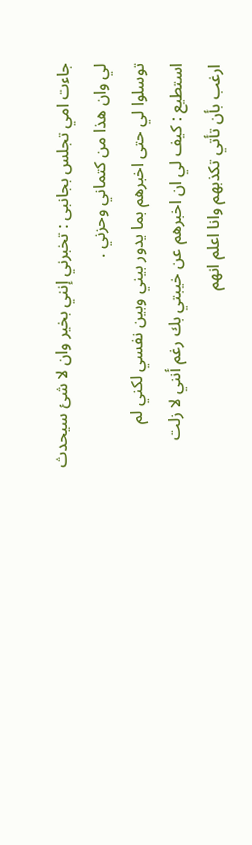جاءت امي تجلس بجانبی : تخبرني إنني بخير وان لا شئ سيحدث لي وان هذا من كتماني وحزني .
توسلوا لي حتى اخبرهم بما يدور بيني وبين نفسي لكني لم استطيع : كيف لي ان اخبرهم عن خيبتي بك رغم أنني لا زلت ارغب بأن تأتي تكذبهم وانا اعلم انهم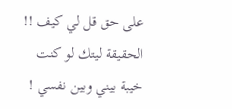على حق قل لي كيف !! الحقيقة ليتك لو كنت خيبة بيني وبين نفسي !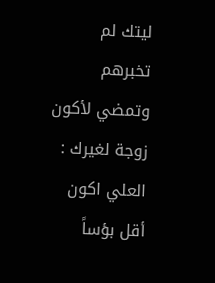ليتك لم تخبرهم وتمضي لأكون زوجة لغيرك : العلي اكون أقل بؤساً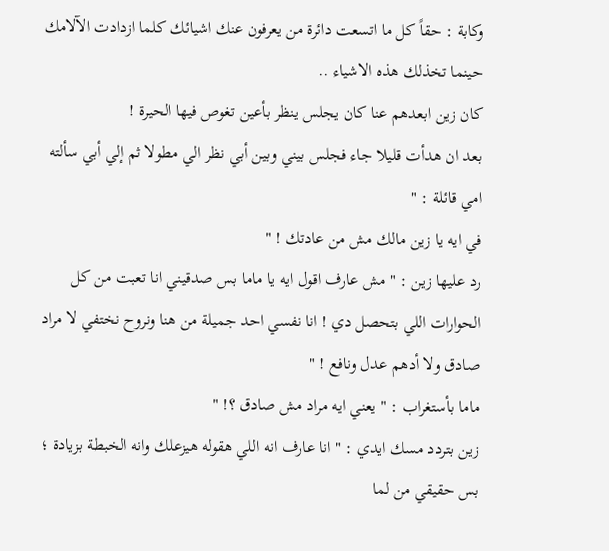وكابة : حقاً كل ما اتسعت دائرة من يعرفون عنك اشيائك كلما ازدادت الآلامك حينما تخذلك هذه الاشياء ..
كان زين ابعدهم عنا كان يجلس ينظر بأعين تغوص فيها الحيرة !
بعد ان هدأت قليلا جاء فجلس بيني وبين أبي نظر الي مطولا ثم إلي أبي سألته امي قائلة : "
في ايه يا زين مالك مش من عادتك ! "
رد عليها زين : " مش عارف اقول ايه يا ماما بس صدقيني انا تعبت من كل الحوارات اللي بتحصل دي ! انا نفسي احد جميلة من هنا ونروح نختفي لا مراد صادق ولا أدهم عدل ونافع ! "
ماما بأستغراب : " يعني ايه مراد مش صادق ؟! "
زين بتردد مسك ايدي : " انا عارف انه اللي هقوله هيزعلك وانه الخبطة بزيادة ؛ بس حقيقي من لما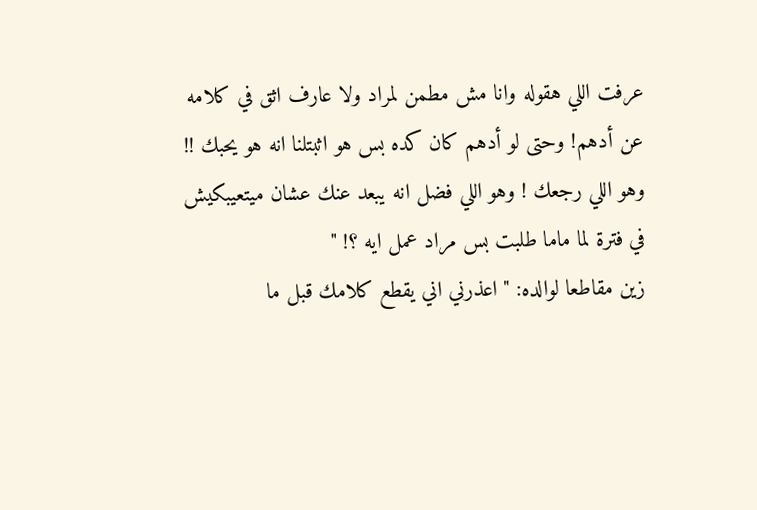عرفت اللي هقوله وانا مش مطمن لمراد ولا عارف اثق في كلامه عن أدهم! وحتى لو أدهم كان كده بس هو اثبتلنا انه هو يحبك !! وهو اللي رجعك ! وهو اللي فضل انه يبعد عنك عشان ميتعيبكيش في فترة لما ماما طلبت بس مراد عمل ايه ؟! "
زين مقاطعا لوالده: " اعذرني اني يقطع كلامك قبل ما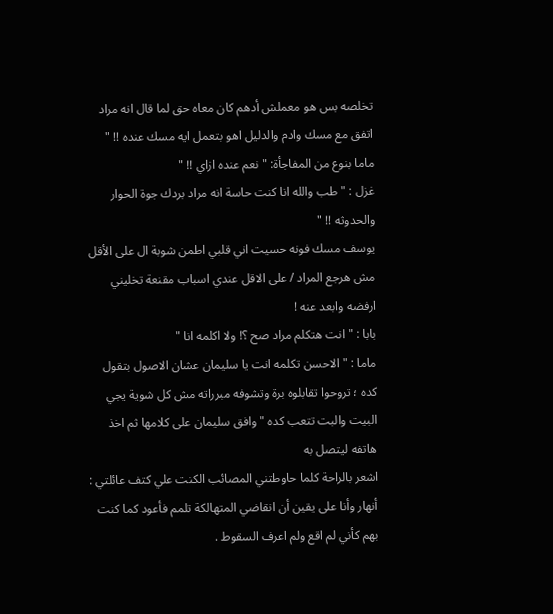تخلصه بس هو معملش أدهم كان معاه حق لما قال انه مراد اتفق مع مسك وادم والدليل اهو بتعمل ايه مسك عنده !! "
ماما بنوع من المفاجأة: " نعم عنده ازاي !! "
غزل : " طب والله انا كنت حاسة انه مراد بردك جوة الحوار والحدوثه !! "
يوسف مسك فونه حسيت اني قلبي اطمن شوبة ال على الأقل مش هرجع المراد / على الاقل عندي اسباب مقنعة تخليني ارفضه وابعد عنه !
بابا : " انت هتكلم مراد صح ؟! ولا اكلمه انا "
ماما : " الاحسن تكلمه انت يا سليمان عشان الاصول بتقول كده ؛ تروحوا تقابلوه برة وتشوفه مبرراته مش كل شوية يجي البيت والبت تتعب كده " وافق سليمان على كلامها ثم اخذ هاتفه ليتصل به
اشعر بالراحة كلما حاوطتني المصائب الكنت علي كتف عائلتي : أنهار وأنا على يقين أن انقاضي المتهالكة تلمم فأعود كما كنت بهم كأني لم اقع ولم اعرف السقوط .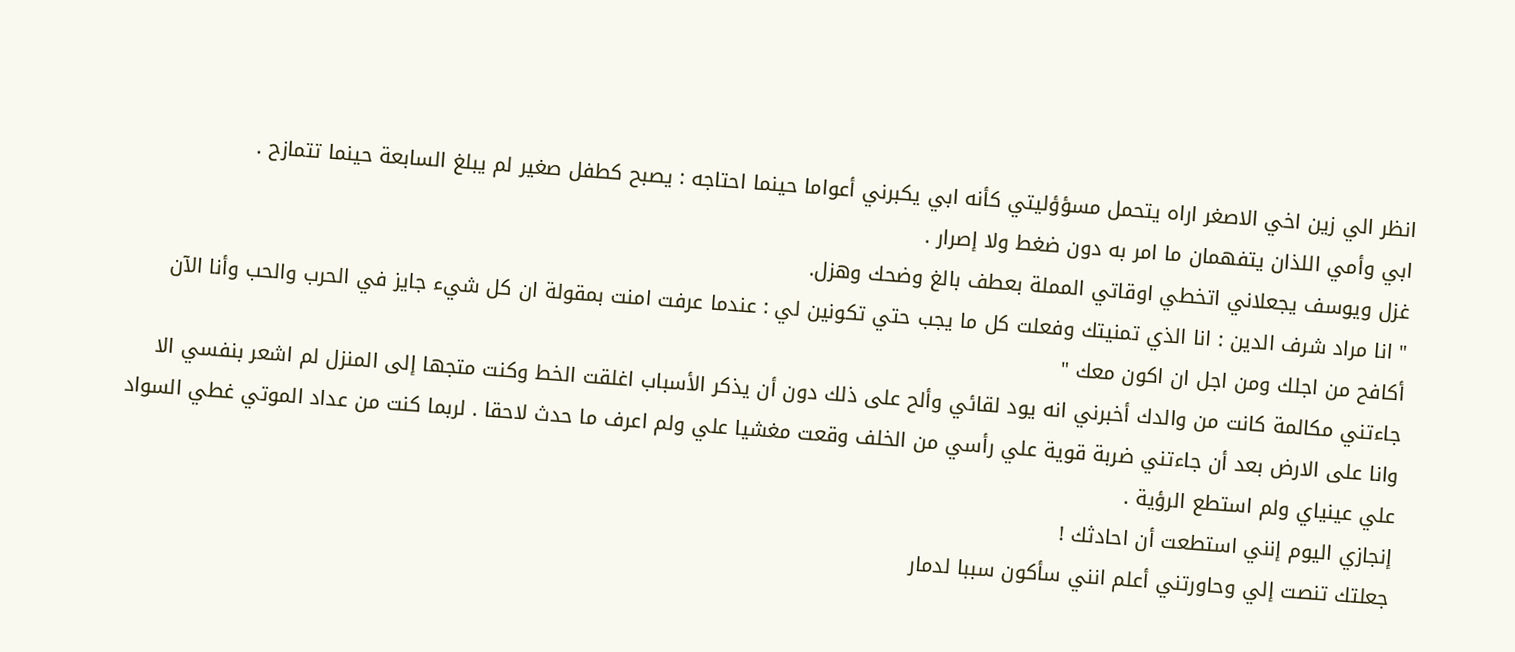انظر الي زين اخي الاصغر اراه يتحمل مسؤؤليتي كأنه ابي يكبرني أعواما حينما احتاجه : يصبح كطفل صغير لم يبلغ السابعة حينما تتمازح .
ابي وأمي اللذان يتفهمان ما امر به دون ضغط ولا إصرار .
غزل ويوسف يجعلاني اتخطي اوقاتي المملة بعطف بالغ وضحك وهزل.
" انا مراد شرف الدين : انا الذي تمنيتك وفعلت كل ما يجب حتي تكونين لي : عندما عرفت امنت بمقولة ان كل شيء جايز في الحرب والحب وأنا الآن أكافح من اجلك ومن اجل ان اكون معك "
جاءتني مكالمة كانت من والدك أخبرني انه يود لقائي وألح على ذلك دون أن يذكر الأسباب اغلقت الخط وكنت متجها إلى المنزل لم اشعر بنفسي الا وانا على الارض بعد أن جاءتني ضربة قوية علي رأسي من الخلف وقعت مغشيا علي ولم اعرف ما حدث لاحقا . لربما كنت من عداد الموتي غطي السواد علي عينياي ولم استطع الرؤية .
إنجازي اليوم إنني استطعت أن احادثك !
جعلتك تنصت إلي وحاورتني أعلم انني سأكون سببا لدمار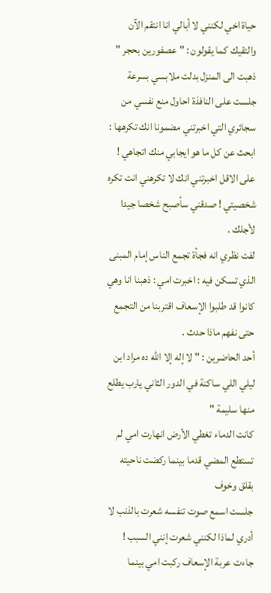حياة اخي لكنني لا أبالي انا انتقم الآن والتقيك كما يقولون : " عصفورين بحجر "
ذهبت الى المنزل بدلت ملابسي بسرعة جلست على النافذة احاول منع نفسي من سجائري التي اخبرتني مضمونا انك تكرهها : ابحث عن كل ما هو ايجابي منك اتجاهي ! على الاقل اخبرتني انك لا تكرهني انت تكره شخصيتي ! صدقني سأصبح شخصا جيدا لأجلك .
لفت نظري انه فجأة تجمع الناس إمام المبنى الذي تسكن فيه : اخبرت امي : ذهبنا انا وهي كانوا قد طلبوا الإسعاف اقتربنا من التجمع حتى نفهم ماذا حدث .
أحد الحاضرين : " لا إله إلا الله ده مراد ابن ليلي اللي ساكنة في الدور الثاني يارب يطلع منها سليمة "
كانت الدماء تغطي الأرض انهارت امي لم تستطع المضي قدما بينما ركضت ناحيته بقلق وخوف
جلست اسمع صوت تنفسه شعرت بالذنب لا أدري لماذا لكنني شعرت إنني السبب !
جاءت عربة الإسعاف ركبت امي بينما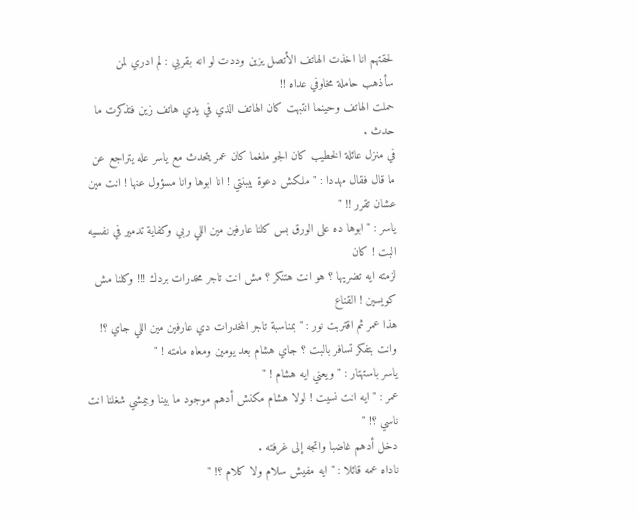لحقتهم انا اخذت الهاتف الأتصل يزين وددت لو انه بقربي : لم ادري لمن سأذهب حاملة مخاوفي عداه !!
حملت الهاتف وحينما انتبهت كان الهاتف الذي في يدي هاتف زين فتذكرت ما حدث .
في منزل عائلة الخطيب كان الجو ملغما كان عمر يتحدث مع ياسر عله يتراجع عن ما قال فقال مهددا : " ملكش دعوة بيبنتي ! انا ابوها وانا مسؤول عنها ! انت مين عشان تقرر !! "
ياسر : " ابوها ده على الورق بس كلنا عارفين مين اللي ربي وكفاية تدمير في نفسيه البت ! كان
لزمته ايه تضريها ؟ هو انت هتنكر ؟ مش انت تاجر مخدرات بردك !!! وكلنا مش كويسين ! القناع
هذا عمر ثم اقتربت نور : " بمناسبة تاجر المخدرات دي عارفين مين اللي جاي ؟! وانت بتفكر تسافر بالبت ؟ جاي هشام بعد يومين ومعاه مامته ! "
ياسر باستهتار : " ويعني ايه هشام ! "
عمر : " ايه انت نسيت ! لولا هشام مكنش أدهم موجود ما بينا وبيمشي شغلنا انت ناسي ؟! "
دخل أدهم غاضبا واتجه إلى غرفته .
ناداه عمه قائلا : " ايه مفيش سلام ولا كلام ؟! "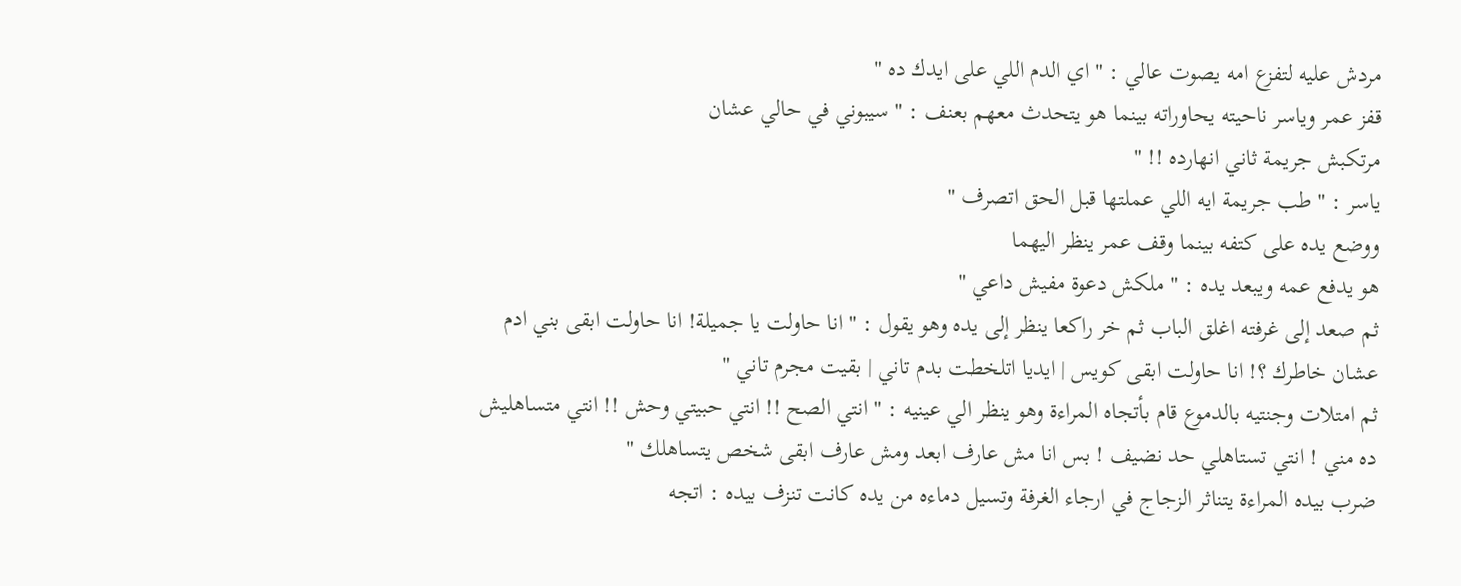مردش عليه لتفزع امه يصوت عالي : " اي الدم اللي على ايدك ده "
قفز عمر وياسر ناحيته يحاوراته بينما هو يتحدث معهم بعنف : " سيبوني في حالي عشان
مرتکبش جريمة ثاني انهارده !! "
ياسر : " طب جريمة ايه اللي عملتها قبل الحق اتصرف "
ووضع يده على كتفه بينما وقف عمر ينظر اليهما
هو يدفع عمه ويبعد يده : " ملكش دعوة مفيش داعي "
ثم صعد إلى غرفته اغلق الباب ثم خر راكعا ينظر إلى يده وهو يقول : " انا حاولت يا جميلة! انا حاولت ابقى بني ادم عشان خاطرك ؟! انا حاولت ابقى كويس | ايديا اتلخطت بدم تاني | بقيت مجرم تاني "
ثم امتلات وجنتيه بالدموع قام بأتجاه المراءة وهو ينظر الي عينيه : " انتي الصح !! انتي حبيتي وحش !! انتي متساهليش ده مني ! انتي تستاهلي حد نضيف ! بس انا مش عارف ابعد ومش عارف ابقى شخص يتساهلك "
ضرب بيده المراءة يتناثر الزجاج في ارجاء الغرفة وتسيل دماءه من يده كانت تنزف بيده : اتجه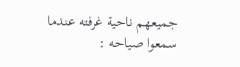جميعهم ناحية غرفته عندما سمعوا صياحه :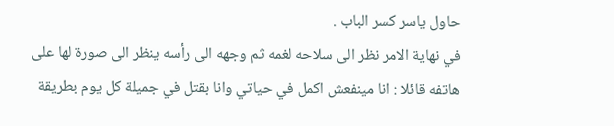حاول ياسر كسر الباب .
في نهاية الامر نظر الى سلاحه لغمه ثم وجهه الى رأسه ينظر الى صورة لها على هاتفه قائلا : انا مينفعش اكمل في حياتي وانا بقتل في جميلة كل يوم بطريقة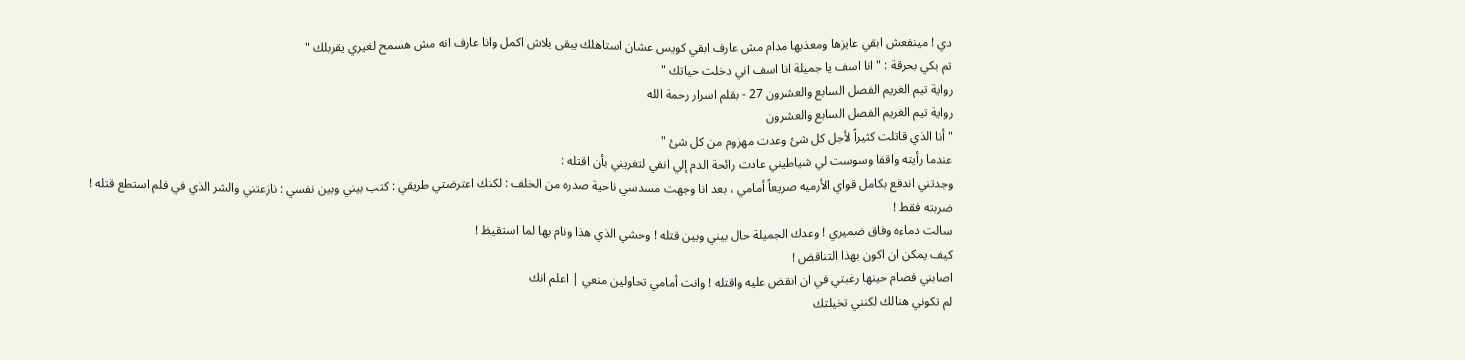دي ! مينفعش ابقي عايزها ومعذبها مدام مش عارف ابقي كويس عشان استاهلك يبقى بلاش اكمل وانا عارف انه مش هسمح لغيري يقربلك "
تم بكي بحرقة : " انا اسف يا جميلة انا اسف اني دخلت حياتك "
رواية تيم الغريم الفصل السابع والعشرون 27 - بقلم اسرار رحمة الله
رواية تيم الغريم الفصل السابع والعشرون
" أنا الذي قاتلت كثيراً لأجل كل شئ وعدت مهزوم من كل شئ "
عندما رأيته واقفا وسوست لي شياطيني عادت رائحة الدم إلي انفي لتغريني بأن اقتله :
وجدتني اندفع بكامل قواي الأرميه صريعاً أمامي ، بعد انا وجهت مسدسي ناحية صدره من الخلف : لكنك اعترضتي طريقي : كتب بيني وبين نفسي : نازعتني والشر الذي في فلم استطع قتله !
ضربته فقط !
سالت دماءه وفاق ضميري ! وعدك الجميلة حال بيني وبين قتله ! وحشي الذي هذا ونام بها لما استقيظ !
كيف يمكن ان اكون بهذا التناقض !
اصابني فصام حينها رغبتي في ان انقض عليه واقتله ! وانت أمامي تحاولين منعي | اعلم انك
لم تكوني هنالك لكنني تخيلتك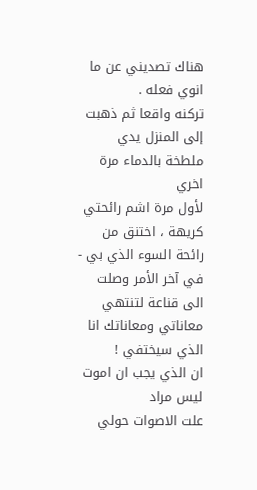هناك تصديني عن ما انوي فعله .
تركنه واقعا ثم ذهبت إلى المنزل يدي ملطخة بالدماء مرة اخري
لأول مرة اشم رائحتي كريهة ، اختنق من رائحة السوء الذي بي -
في آخر الأمر وصلت الى قناعة لتنتهي معاناتي ومعاناتك انا الذي سيختفي !
ان الذي يجب ان اموت ليس مراد
علت الاصوات حولي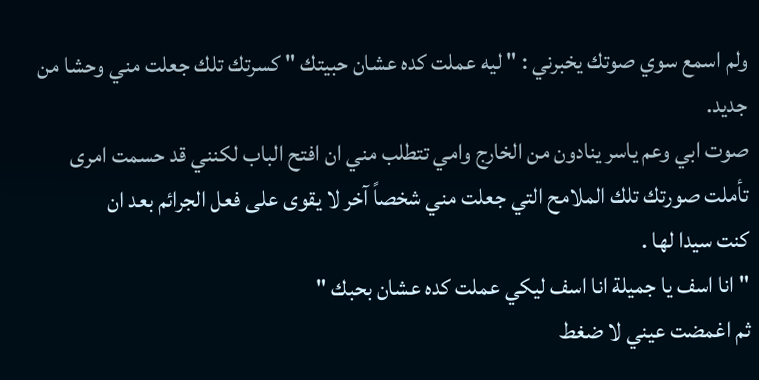ولم اسمع سوي صوتك يخبرني : " ليه عملت كده عشان حبيتك " كسرتك تلك جعلت مني وحشا من جديد.
صوت ابي وعم ياسر ينادون من الخارج وامي تتطلب مني ان افتح الباب لكنني قد حسمت امری تأملت صورتك تلك الملامح التي جعلت مني شخصاً آخر لا يقوى على فعل الجرائم بعد ان
كنت سيدا لها .
" انا اسف يا جميلة انا اسف ليكي عملت كده عشان بحبك "
ثم اغمضت عيني لا ضغط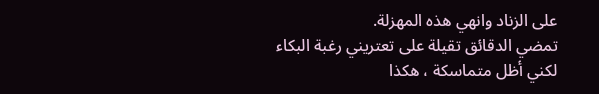على الزناد وانهي هذه المهزلة.
تمضي الدقائق تقيلة على تعتريني رغبة البكاء لكني أظل متماسكة ، هكذا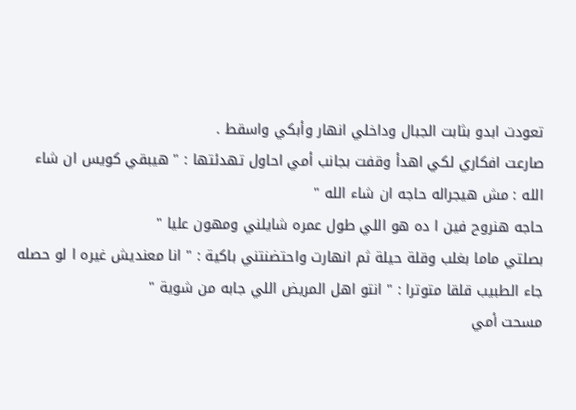تعودت ابدو بثابت الجبال وداخلي انهار وأبكي واسقط .
صارعت افكاري لكي اهدأ وقفت بجانب أمي احاول تهدئتها : " هيبقي كويس ان شاء الله : مش هیجراله حاجه ان شاء الله "
حاجه هنروح فين ا ده هو اللي طول عمره شايلني ومهون عليا "
بصلتي ماما بغلب وقلة حيلة ثم انهارت واحتضنتني باكية : " انا معنديش غيره ا لو حصله
جاء الطبيب قلقا متوترا : " انتو اهل المريض اللي جابه من شوية "
مسحت أمي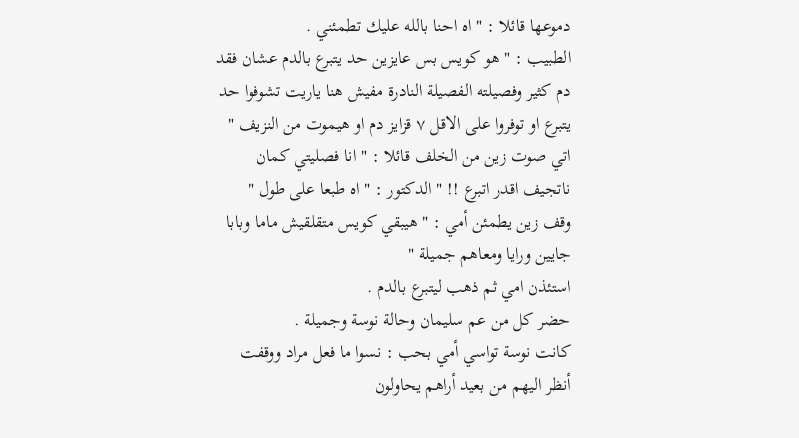دموعها قائلا : " اه احنا بالله عليك تطمئني .
الطبيب : " هو كويس بس عايزين حد يتبرع بالدم عشان فقد دم كثير وفصيلته الفصيلة النادرة مفيش هنا ياريت تشوفوا حد يتبرع او توفروا على الاقل ٧ قزايز دم او هيموت من النزيف " اتي صوت زين من الخلف قائلا : " انا فصليتي كمان ناتجيف اقدر اتبرع !! " الدكتور : " اه طبعا على طول "
وقف زين يطمئن أمي : " هيبقي كويس متقلقيش ماما وبابا جايين ورايا ومعاهم جميلة "
استئذن امي ثم ذهب ليتبرع بالدم .
حضر كل من عم سليمان وحالة نوسة وجميلة .
كانت نوسة تواسي أمي بحب : نسوا ما فعل مراد ووقفت أنظر اليهم من بعيد أراهم يحاولون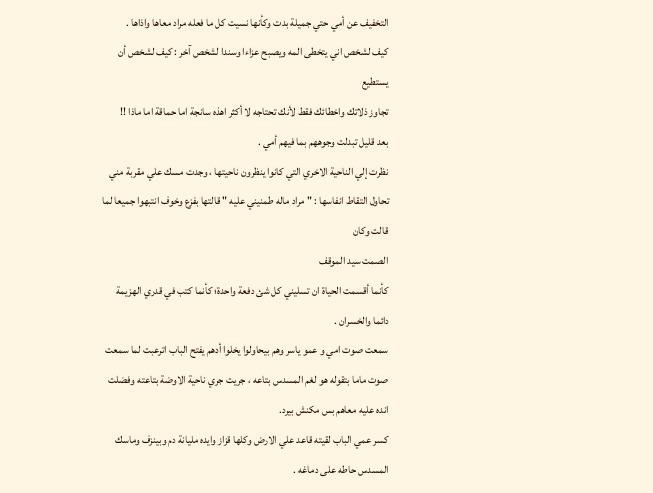التخفيف عن أمي حتي جميلة بدت وكأنها نسيت كل ما فعله مراد معاها واذاها .
كيف لشخص اني يتخطى المه ويصبح عزاءا وسندا لشخص آخر : كيف لشخص أن يستطيع
تجاوز ذلاتك واخطائك فقط لأنك تحتاجه لا أكثر اهذه سانجة اما حماقة اما ماذا !!
بعد قليل تبدلت وجوههم بما فيهم أمي .
نظرت إلي الناحية الاخري التي كانوا ينظرون ناحيتها ، وجدت مسك علي مقربة مني تحاول التقاط انفاسها : " مراد ماله طمنيني عليه " قالتها بفزع وخوف انتبهوا جميعا لما قالت وكان
الصمت سيد الموقف
كأنما أقسمت الحياة ان تسليني كل شئ دفعة واحدة؛ كأنما كتب في قدري الهزيمة دائما والخسران .
سمعت صوت امي و عمو ياسر وهم بيحاولوا يخلوا أدهم يفتح الباب اترعبت لما سمعت صوت ماما بتقوله هو لغم المسدس بتاعه ، جريت جري ناحية الاوضة بتاعته وفضلت انده عليه معاهم بس مکنش بیرد.
كسر عمي الباب لقيته قاعد علي الارض وكلها قزاز وايده مليانة دم وبينزف وماسك المسدس حاطه على دماغه .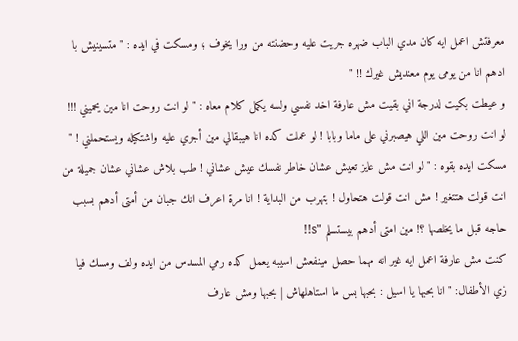معرفتش اعمل ايه كان مدي الباب ضهره جريت عليه وحضنته من ورا يخوف ؛ ومسكت في ایده : " متسینیش با ادهم انا من يومى يوم معنديش غيرك !! "
و عيطت بكيت لدرجة اني بقيت مش عارفة اخد نفسي ولسه يكمل كلام معاه : " لو انت روحت انا مين يحميني !!! لو انت روحت مين اللي هيصبرني على ماما وبابا ! لو عملت كده انا هيبقالي مين أجري عليه واشتكيله ويستحملني ! "
مسکت ايده بقوه : " لو انت مش عايز تعيش عشان خاطر نفسك عيش عشاني ! طب بلاش عشاني عشان جميلة من انت قولت هتتغير ! مش انت قولت هتحاول ! بتهرب من البداية ! انا مرة اعرف انك جبان من أمتى أدهم بسبب حاجه قبل ما يخلصها ؟! مين امتى أدهم بيستسلم "s!!
كنت مش عارفة اعمل ايه غير انه مهما حصل مينفعش اسيبه يعمل كده رمي المسدس من ايده ولف ومسك فيا زي الأطفال: " انا بحبها يا اسيل : بحبها بس ما استاهلهاش | بحبها ومش عارف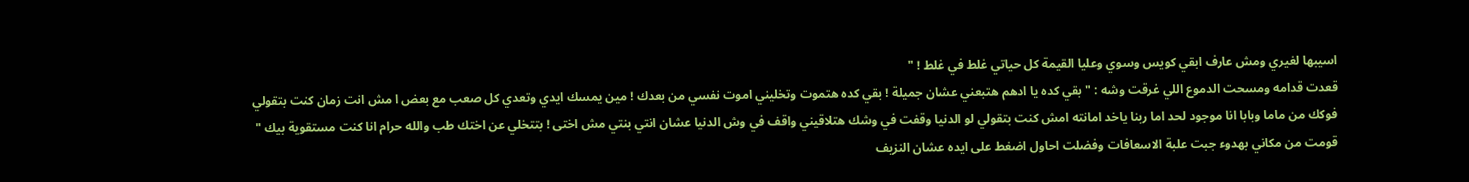اسيبها لغيري ومش عارف ابقي كويس وسوي وعليا القيمة كل حياتي غلط في غلط ! "
قعدت قدامه ومسحت الدموع اللي غرقت وشه : " بقي كده يا ادهم هتبعني عشان جميلة ! بقي كده هتموت وتخليني اموت نفسي من بعدك ! مين يمسك ايدي وتعدي كل صعب مع بعض ا مش انت زمان كنت بتقولي فوكك من ماما وبابا انا موجود لحد اما ربنا ياخد امانته امش كنت بتقولي لو الدنيا وقفت في وشك هتلاقيني واقف في وش الدنيا عشان انتي بنتي مش اختى ! بتتخلي عن اختك طب والله حرام انا كنت مستقوية بيك "
قومت من مكاني بهدوء جبت علبة الاسعافات وفضلت احاول اضغط على ايده عشان النزيف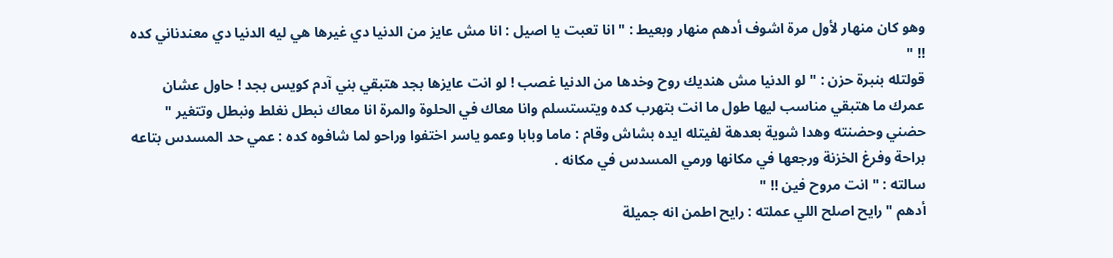وهو كان منهار لأول مرة اشوف أدهم منهار وبعيط : " انا تعبت يا اصيل : انا مش عايز من الدنيا دي غيرها هي ليه الدنيا دي معندناني كده !! "
قولتله بنبرة حزن : " لو الدنيا مش هنديك روح وخدها من الدنيا غصب ! لو انت عايزها بجد هتبقي بني آدم كويس بجد ! حاول عشان عمرك ما هتبقي مناسب ليها طول ما انت بتهرب كده ويتستسلم وانا معاك في الحلوة والمرة انا معاك نبطل نغلط ونبطل وتتغير "
حضني وحضنته وهدا شوية بعدهة لفيتله ايده بشاش وقام : ماما وبابا وعمو ياسر اختفوا وراحو لما شافوه كده : عمي حد المسدس بتاعه براحة وفرغ الخزنة ورجعها في مكانها ورمي المسدس في مكانه .
سالته : " انت مروح فين !! "
أدهم " رايح اصلح اللي عملته : رايح اطمن انه جميلة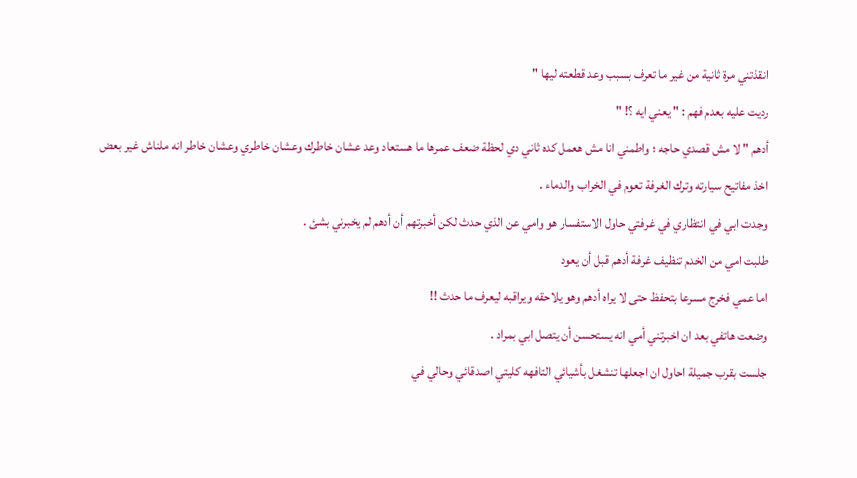انقذتني مرة ثانية من غير ما تعرف بسبب وعد قطعته ليها "
رديت عليه بعدم فهم : " يعني ايه ؟! "
أدهم " لا مش قصدي حاجه ؛ واطمني انا مش هعمل كده ثاني دي لحظة ضعف عمرها ما هستعاد وعد عشان خاطرك وعشان خاطري وعشان خاطر انه ملناش غير بعض
اخذ مفاتيح سيارته وترك الغرفة تعوم في الخراب والدماء .
وجدت ابي في انتظاري في غرفتي حاول الاستفسار هو وامي عن الذي حدث لكن أخبرتهم أن أدهم لم يخبرني بشئ .
طلبت امي من الخدم تنظيف غرفة أدهم قبل أن يعود
اما عمي فخرج مسرعا بتحفظ حتى لا يراه أدهم وهو يلاحقه ويراقبه ليعرف ما حدث !!
وضعت هاتفي بعد ان اخبرتني أمي انه يستحسن أن يتصل ابي بمراد .
جلست بقرب جميلة احاول ان اجعلها تنشغل بأشيائي التافهه كليتي اصدقائي وحالي في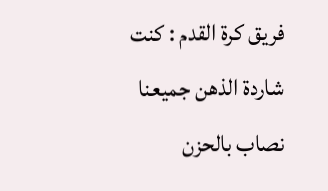فريق كرة القدم : كنت شاردة الذهن جميعنا نصاب بالحزن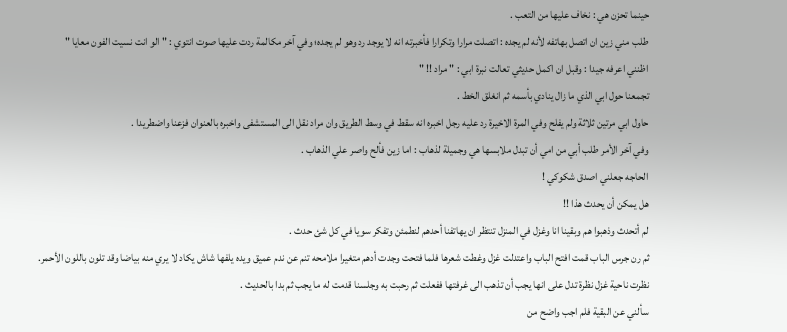حينما تحزن هي : نخاف عليها من التعب .
طلب مني زين ان اتصل بهاتفه لأنه لم يجده : اتصلت مرارا وتكرارا فأخبرته انه لا يوجد رد وهو لم يجده؛ وفي آخر مكالمة ردت عليها صوت انتوي : " الو انت نسيت الفون معايا "
اظنني اعرفه جيدا : وقبل ان اكمل حديثي تعالت نبرة ابي : " مراد !! "
تجمعنا حول ابي الذي ما زال ينادي بأسمه ثم انغلق الخط .
حاول ابي مرتين ثلاثة ولم يفلح وفي المرة الاخيرة رد عليه رجل اخبره انه سقط في وسط الطريق وان مراد نقل الى المستشفى واخبره بالعنوان فزعنا واضطريدا .
وفي آخر الأمر طلب أبي من امي أن تبدل ملابسها هي وجميلة لذهاب : اما زين فألح واصر علي الذهاب .
الحاجه جعلني اصدق شكوكي !
هل يمكن أن يحدث هذا !!
لم أتحدث وذهبوا هم وبقينا انا وغزل في المنزل تنتظر ان يهاتفنا أحدهم لنطمئن وتفكر سويا في كل شئ حدث .
ثم رن جرس الباب قمت افتح الباب واعتدلت غزل وغطت شعرها فلما فتحت وجدت أدهم متغيرا ملامحه تنم عن ندم عميق ويده يلفها شاش يكاد لا يري منه بياضا وقد تلون باللون الأحمر.
نظرت ناحية غزل نظرة تدل على انها يجب أن تذهب الى غرفتها ففعلت ثم رحبت به وجلسنا قدمت له ما يجب ثم بدا بالحديث .
سألني عن البقية فلم اجب واضح من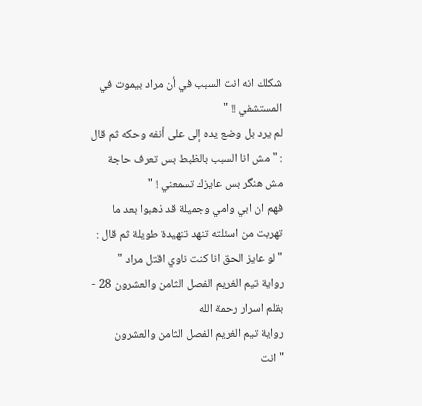شكلك انه انت السبب في أن مراد بيموت في المستشفي !! "
لم يرد بل وضع يده إلى على أنفه وحكه ثم قال : " مش انا السبب بالظبط بس تعرف حاجة مش هنگر بس عايزك تسمعني ! "
فهم ان ابي وامي وجميلة قد ذهبوا بعد ما تهربت من اسئلته تنهد تنهيدة طويلة ثم قال : " لو عايز الحق انا كنت ناوي اقتل مراد "
رواية تيم الغريم الفصل الثامن والعشرون 28 - بقلم اسرار رحمة الله
رواية تيم الغريم الفصل الثامن والعشرون
" انت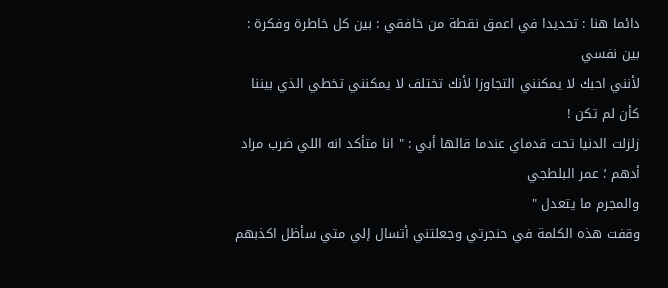دائما هنا : تحديدا في اعمق نقطة من خافقي : بين كل خاطرة وفكرة : بين نفسي
لأنني احبك لا يمكنني التجاوزا لأنك تختلف لا يمكنني تخطي الذي بيننا كأن لم تكن !
زلزلت الدنيا تحت قدماي عندما قالها أبي : " انا متأكد انه اللي ضرب مراد أدهم ؛ عمر البلطجي
والمجرم ما يتعدل "
وقفت هذه الكلمة في حنجرتي وجعلتني أتسال إلي متي سأظل اكذبهم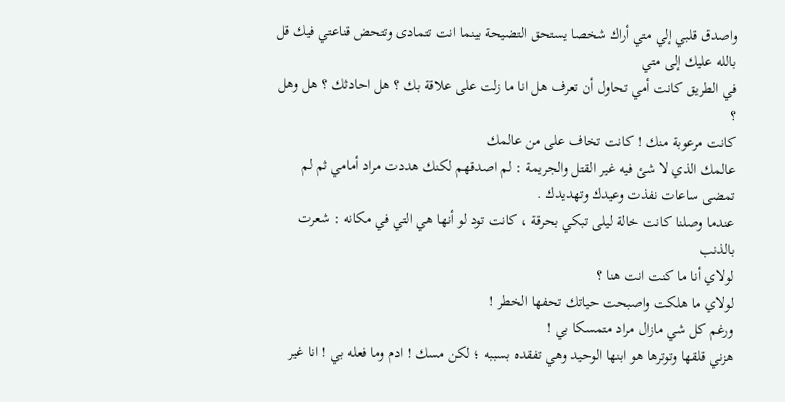واصدق قلبي إلي متي أراك شخصا يستحق التضيحة بينما انت تتمادى وتتحض قناعتي فيك قل بالله عليك إلى متي
في الطريق كانت أمي تحاول أن تعرف هل انا ما زلت على علاقة بك ؟ هل احادثك ؟ هل وهل ؟
كانت مرعوبة منك ! كانت تخاف على من عالمك
عالمك الذي لا شئ فيه غير القتل والجريمة : لم اصدقهم لكنك هددت مراد أمامي ثم لم تمضى ساعات نفذت وعيدك وتهديدك .
عندما وصلنا كانت خالة ليلى تبكي بحرقة ، كانت تود لو أنها هي التي في مكانه : شعرت بالذنب
لولاي أنا ما كنت انت هنا ؟
لولاي ما هلكت واصبحت حياتك تحفها الخطر !
ورغم كل شي مازال مراد متمسكا بي !
هزني قلقها وتوترها هو ابنها الوحيد وهي تفقده بسببه ؛ لكن مسك ! ادم وما فعله بي ! انا غير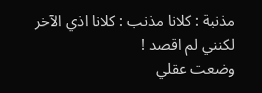مذنبة : كلانا مذنب : كلانا اذي الآخر لكنني لم اقصد !
وضعت عقلي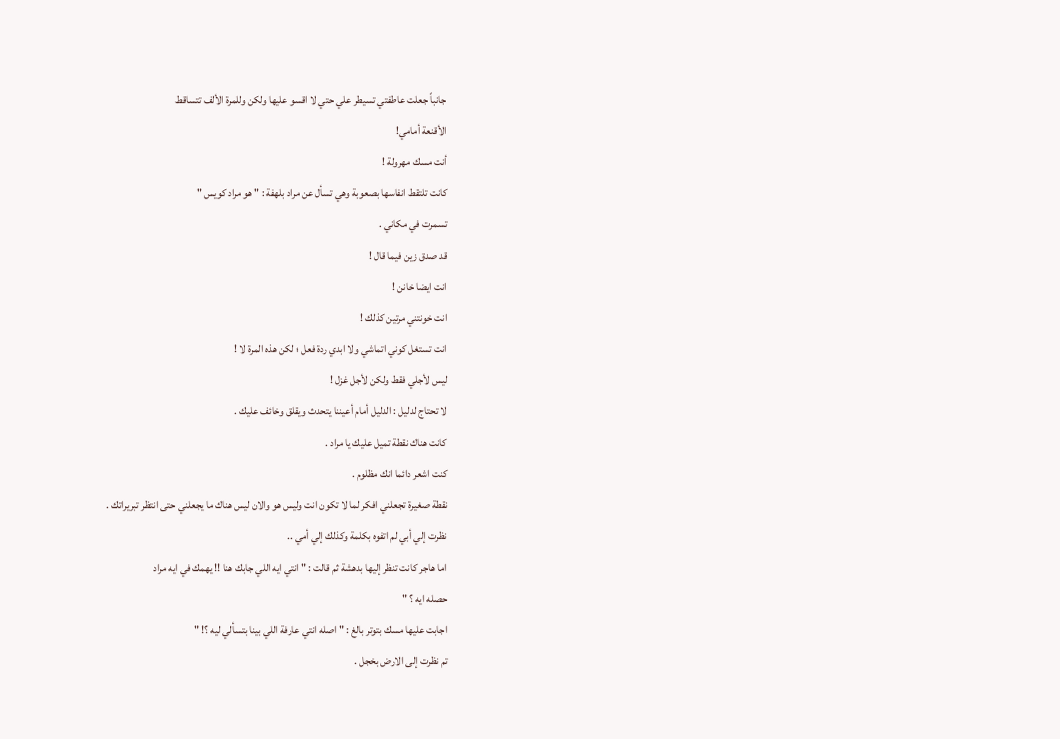جانباً جعلت عاطفتي تسيطر علي حتي لا اقسو عليها ولكن وللمرة الألف تتساقط
الأقنعة أمامي!
أنت مسك مهرولة !
كانت تلتقط انفاسها بصعوبة وهي تسأل عن مراد بلهفة : " هو مراد كويس "
تسمرت في مكاني .
قد صدق زين فيما قال !
انت ايضا خانن !
انت خونتني مرتين كذلك !
انت تستغل كوني اتماشي ولا ابدي ردة فعل ؛ لكن هذه المرة لا !
ليس لأجلي فقط ولكن لأجل غزل !
لا تحتاج لدليل : الدليل أمام أعيننا يتحدث ويقلق وخائف عليك .
كانت هناك نقطة تميل عليك يا مراد .
كنت اشعر دائما انك مظلوم .
نقطة صغيرة تجعلني افكر لما لا تكون انت وليس هو والان ليس هناك ما يجعلني حتى انتظر تبريراتك .
نظرت إلي أبي لم اتفوه بكلمة وكذلك إلي أمي ..
اما هاجر كانت تنظر إليها بدهشة ثم قالت : " انتي ايه اللي جابك هنا !! يهمك في ايه مراد
حصله ايه ؟ "
اجابت عليها مسك بتوتر بالغ : " اصله انتي عارفة اللي بينا بتسألي ليه ؟! "
تم نظرت إلى الارض بخجل .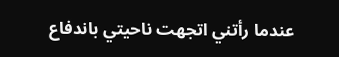عندما رأتني اتجهت ناحيتي باندفاع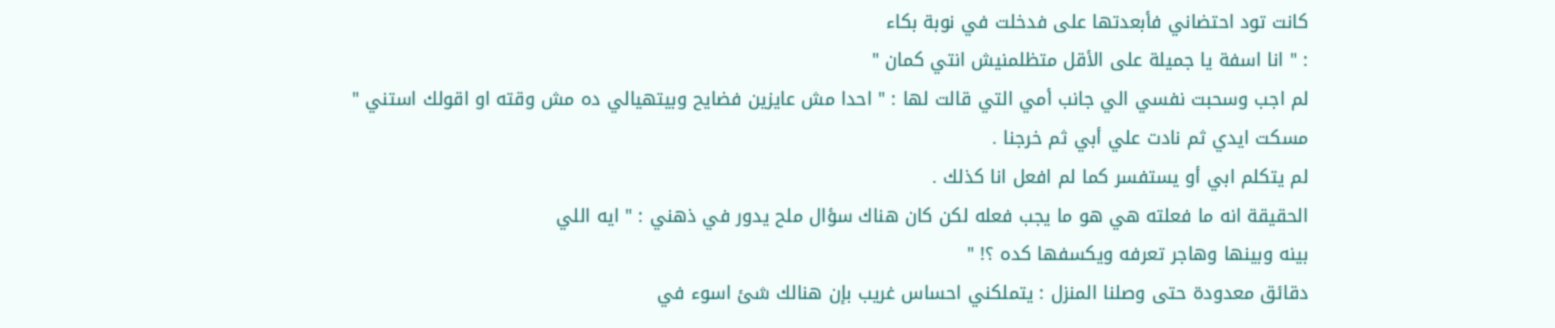كانت تود احتضاني فأبعدتها على فدخلت في نوبة بكاء
: " انا اسفة يا جميلة على الأقل متظلمنيش انتي كمان "
لم اجب وسحبت نفسي الي جانب أمي التي قالت لها : " احدا مش عايزين فضايح وبيتهيالي ده مش وقته او اقولك استني "
مسكت ايدي ثم نادت علي أبي ثم خرجنا .
لم يتكلم ابي أو يستفسر كما لم افعل انا كذلك .
الحقيقة انه ما فعلته هي هو ما يجب فعله لكن كان هناك سؤال ملح يدور في ذهني : " ايه اللي
بينه وبينها وهاجر تعرفه ويكسفها كده ؟! "
دقائق معدودة حتى وصلنا المنزل : يتملكني احساس غريب بإن هنالك شئ اسوء في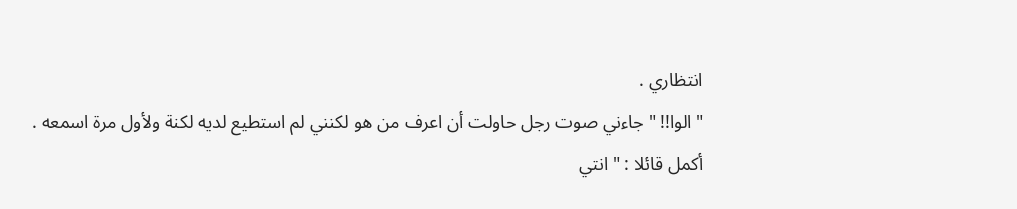انتظاري .
" الوا!! " جاءني صوت رجل حاولت أن اعرف من هو لكنني لم استطيع لديه لكنة ولأول مرة اسمعه .
أكمل قائلا : " انتي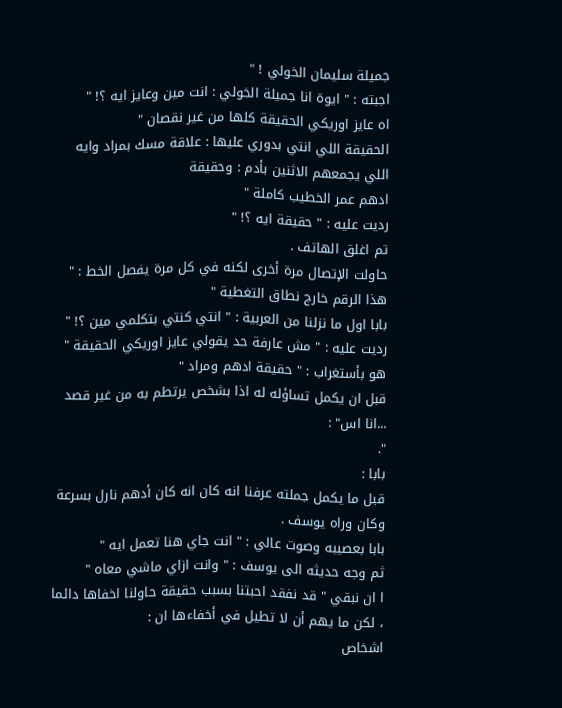جميلة سليمان الخولي ! "
اجبته : " ايوة انا جميلة الخولي : انت مين وعايز ايه ؟! "
اه عايز اوريكي الحقيقة كلها من غير نقصان "
الحقيقة اللي انتي بدوري عليها : علاقة مسك بمراد وايه اللي يجمعهم الاثنين بأدم : وحقيقة
ادهم عمر الخطيب كاملة "
رديت عليه : " حقيقة ايه ؟! "
تم اغلق الهاتف .
حاولت الإتصال مرة أخرى لكنه في كل مرة يفصل الخط : " هذا الرقم خارج نطاق التغطية "
بابا اول ما نزلنا من العربية : " انتي كنتي بتكلمي مين ؟! "
رديت عليه : " مش عارفة حد يقولي عايز اوريكي الحقيقة "
هو بأستغراب : " حقيقة ادهم ومراد "
قبل ان يكمل تساؤله له اذا بشخص يرتطم به من غير قصد
...انا اس" :
".
بابا :
قبل ما يكمل جملته عرفنا انه كان انه كان أدهم نارل بسرعة وكان وراه يوسف .
بابا بعصيبه وصوت عالي : " انت جاي هنا تعمل ايه "
ثم وجه حديثه الى يوسف : " وانت ازاي ماشي معاه "
ا ان نبقي " قد نفقد احبتنا بسبب حقيقة حاولنا اخفاها دائما ، لكن ما يهم أن لا تطيل في أخفاءها ان :
اشخاص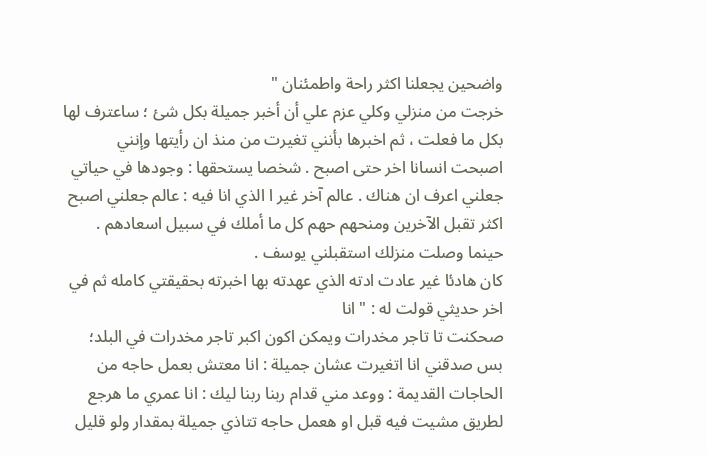واضحين يجعلنا اكثر راحة واطمئنان "
خرجت من منزلي وكلي عزم علي أن أخبر جميلة بكل شئ ؛ ساعترف لها بكل ما فعلت ، ثم اخبرها بأنني تغيرت من منذ ان رأيتها وإنني اصبحت انسانا اخر حتى اصبح . شخصا يستحقها : وجودها في حياتي جعلني اعرف ان هناك . عالم آخر غير ا الذي انا فيه : عالم جعلني اصبح اكثر تقبل الآخرين ومنحهم حهم كل ما أملك في سبيل اسعادهم .
حينما وصلت منزلك استقبلني يوسف .
كان هادئا غير عادت ادته الذي عهدته بها اخبرته بحقيقتي كامله ثم في اخر حديثي قولت له : " انا
صحکنت تا تاجر مخدرات ويمكن اكون اكبر تاجر مخدرات في البلد؛ بس صدقني انا اتغيرت عشان جميلة : انا معتش بعمل حاجه من الحاجات القديمة : ووعد مني قدام ربنا ربنا ليك : انا عمري ما هرجع لطريق مشيت فيه قبل او هعمل حاجه تتاذي جميلة بمقدار ولو قليل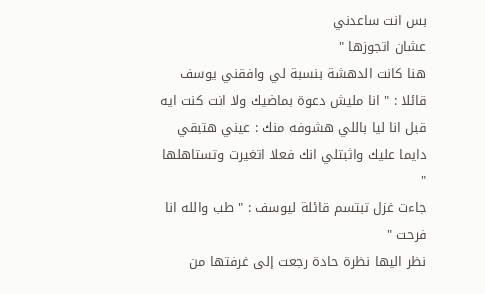بس انت ساعدني
عشان اتجوزها "
هنا كانت الدهشة بنسبة لي وافقني يوسف قائلا : " انا مليش دعوة بماضيك ولا انت كنت ايه قبل انا ليا باللي هشوفه منك : عيني هتبقي دايما عليك واثبتلي انك فعلا اتغيرت وتستاهلها "
جاءت غزل تبتسم قائلة ليوسف : " طب والله انا فرحت "
نظر اليها نظرة حادة رجعت إلى غرفتها من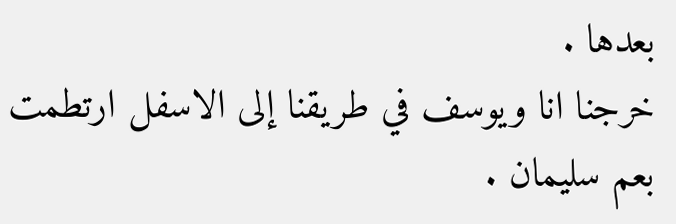بعدها .
خرجنا انا ويوسف في طريقنا إلى الاسفل ارتطمت بعم سليمان .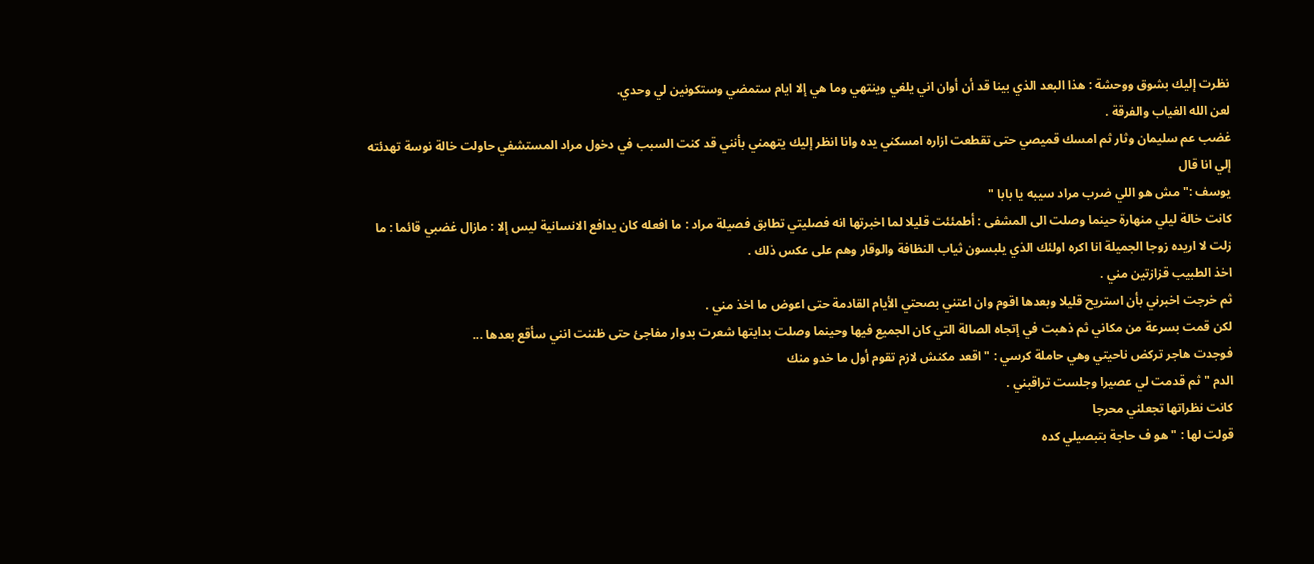نظرت إليك بشوق ووحشة : هذا البعد الذي بينا قد أن أوان اني يلغي وينتهي وما هي إلا ايام ستمضي وستكونين لي وحدي.
لعن الله الغياب والفرقة .
غضب عم سليمان وثار ثم امسك قميصي حتى تقطعت ازاره امسکني يده وانا انظر إليك يتهمني بأنني قد كنت السبب في دخول مراد المستشفي حاولت خالة نوسة تهدئته إلي انا قال
يوسف :" مش هو اللي ضرب مراد سيبه يا بابا "
كانت خالة ليلي منهارة حينما وصلت الى المشفى : أطمئئت قليلا لما اخبرتها انه فصليتي تطابق فصيلة مراد : ما افعله كان يدافع الانسانية ليس إلا : مازال غضبي قائما : ما زلت لا اريده زوجا الجميلة انا اكره اولئك الذي يلبسون ثياب النظافة والوقار وهم على عكس ذلك .
اخذ الطبيب قزازتين مني .
ثم خرجت اخبرني بأن استريح قليلا وبعدها اقوم وان اعتني بصحتي الأيام القادمة حتى اعوض ما اخذ مني .
لكن قمت بسرعة من مكاني ثم ذهبت في إتجاه الصالة التي كان الجميع فيها وحينما وصلت بدايتها شعرت بدوار مفاجئ حتى ظننت انني سأقع بعدها ...
فوجدت هاجر تركض ناحيتي وهي حاملة كرسي : " اقعد مكنش لازم تقوم أول ما خدو منك
الدم " ثم قدمت لي عصيرا وجلست تراقبني .
كانت نظراتها تجعلني محرجا
قولت لها : " هو ف حاجة بتبصيلي كده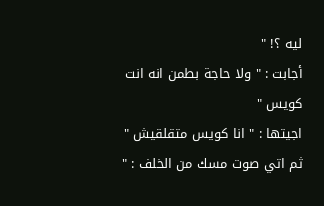ليه ؟! "
أجابت : " ولا حاجة بطمن انه انت كويس "
اجيتها : " انا كويس متقلقيش "
ثم اتي صوت مسك من الخلف : "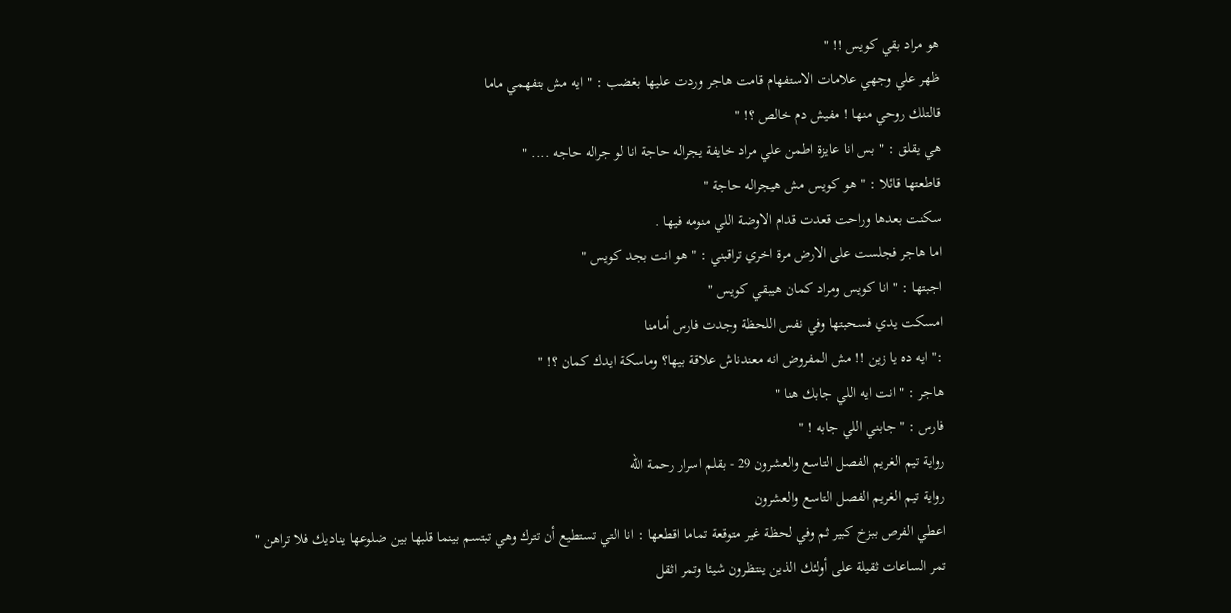هو مراد بقي كويس !! "
ظهر علي وجهي علامات الاستفهام قامت هاجر وردت عليها بغضب : " ايه مش بتفهمي ماما
قالتلك روحي منها ! مفيش دم خالص ؟! "
هي يقلق : " بس انا عايزة اطمن علي مراد خايفة يجراله حاجة انا لو جراله حاجه .... "
قاطعتها قائلا : " هو كويس مش هيجراله حاجة "
سكنت بعدها وراحت قعدت قدام الاوضة اللي منومه فيها .
اما هاجر فجلست على الارض مرة اخري تراقبني : " هو انت بجد كويس "
اجبتها : " انا كويس ومراد كمان هيبقي كويس "
امسكت يدي فسحبتها وفي نفس اللحظة وجدت فارس أمامنا
:" ايه ده يا زين !! مش المفروض انه معندناش علاقة بيها؟ وماسكة ايدك كمان ؟! "
هاجر : " انت ايه اللي جابك هنا "
فارس : " جابني اللي جابه ! "
رواية تيم الغريم الفصل التاسع والعشرون 29 - بقلم اسرار رحمة الله
رواية تيم الغريم الفصل التاسع والعشرون
اعطي الفرص ببزخ كبير ثم وفي لحظة غير متوقعة تماما اقطعها : انا التي تستطيع أن تترك وهي تبتسم بينما قلبها بين ضلوعها يناديك فلا تراهن "
تمر الساعات ثقيلة على أولئك الذين ينتظرون شيئا وتمر اثقل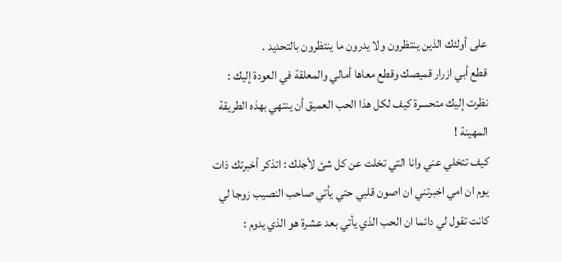على أولئك الذين ينتظرون ولا يدرون ما ينتظرون بالتحديد .
قطع أبي ازرار قميصك وقطع معاها أمالي والمعلقة في العودة إليك : نظرت إليك متحسرة كيف لكل هذا الحب العميق أن ينتهي بهذه الطريقة المهينة !
كيف تتخلي عني وانا التي تخلت عن كل شئ لأجلك : اتذكر أخبرتك ذات يوم ان امي اخبرتني ان اصون قلبي حتي يأتي صاحب النصيب زوجا لي كانت تقول لي دائما ان الحب الذي يأتي بعد عشرة هو الذي يدوم :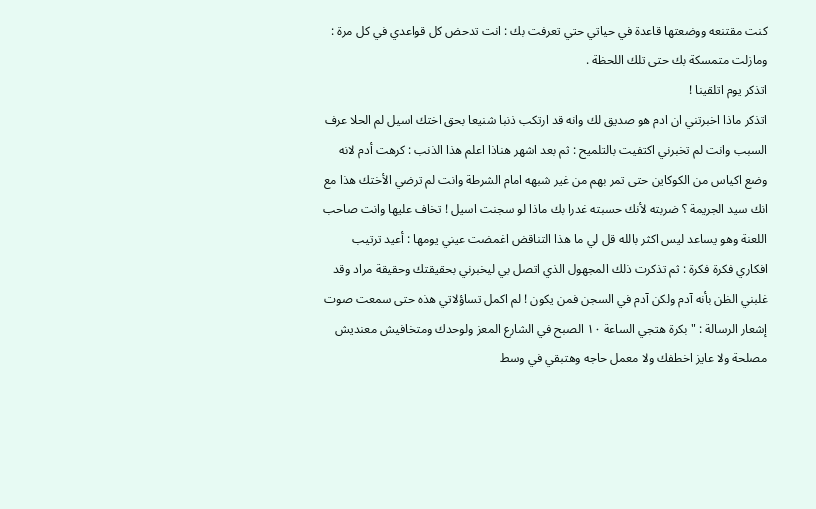كنت مقتنعه ووضعتها قاعدة في حياتي حتي تعرفت بك : انت تدحض كل قواعدي في كل مرة : ومازلت متمسكة بك حتى تلك اللحظة .
اتذكر يوم اتلقينا !
اتذكر ماذا اخبرتني ان ادم هو صديق لك وانه قد ارتكب ذنبا شنيعا بحق اختك اسيل لم الحلا عرف السبب وانت لم تخبرني اكتفيت بالتلميح : ثم بعد اشهر هناذا اعلم هذا الذنب : كرهت أدم لانه وضع اكياس من الكوكاين حتى تمر بهم من غير شبهه امام الشرطة وانت لم ترضي الأختك هذا مع انك سيد الجريمة ؟ ضربته لأنك حسبته غدرا بك ماذا لو سجنت اسيل ! تخاف عليها وانت صاحب اللعنة وهو يساعد ليس اكثر بالله قل لي ما هذا التناقض اغمضت عيني يومها : أعيد ترتيب افكاري فكرة فكرة : ثم تذكرت ذلك المجهول الذي اتصل بي ليخبرني بحقيقتك وحقيقة مراد وقد غلبني الظن بأنه آدم ولكن آدم في السجن فمن يكون ! لم اكمل تساؤلاتي هذه حتى سمعت صوت إشعار الرسالة : " بكرة هتجي الساعة ١٠ الصبح في الشارع المعز ولوحدك ومتخافيش معنديش مصلحة ولا عايز اخطفك ولا معمل حاجه وهتبقي في وسط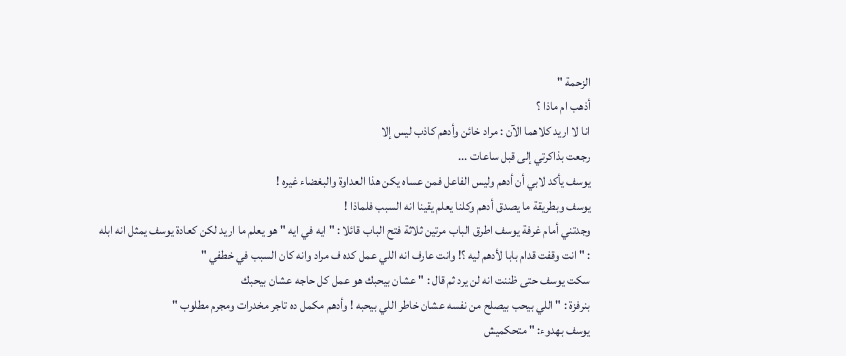الزحمة "
أذهب ام ماذا ؟
انا لا اريد كلاهما الآن : مراد خائن وأدهم كاذب ليس إلا
رجعت بذاكرتي إلى قبل ساعات ...
يوسف يأكد لابي أن أدهم وليس الفاعل فمن عساه يكن هذا العداوة والبغضاء غيره !
يوسف وبطريقة ما يصدق أدهم وكلنا يعلم يقينا انه السبب فلماذا !
وجدتني أمام غرفة يوسف اطرق الباب مرتين ثلاثة فتح الباب قائلا : " ايه في ايه " هو يعلم ما اريد لكن كعادة يوسف يمثل انه ابله
: " انت وقفت قدام بابا لأدهم ليه ؟! وانت عارف انه اللي عمل كده ف مراد وانه كان السبب في خطفي "
سکت يوسف حتى ظننت انه لن يرد ثم قال : " عشان بيحبك هو عمل كل حاجه عشان بيحبك
بنرفزة : " اللي بيحب بيصلح من نفسه عشان خاطر اللي بيحبه ! وأدهم مکمل ده تاجر مخدرات ومجرم مطلوب "
يوسف بهدوء: " متحكميش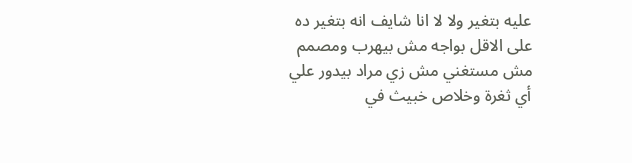عليه بتغير ولا لا انا شايف انه بتغير ده على الاقل بواجه مش بيهرب ومصمم مش مستغني مش زي مراد بيدور علي أي ثغرة وخلاص خبيث في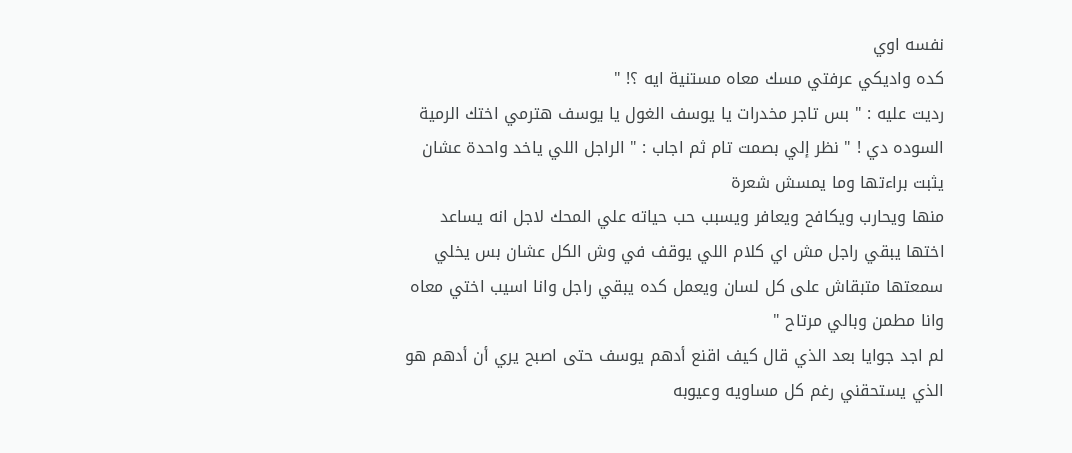نفسه اوي
كده واديكي عرفتي مسك معاه مستنية ايه ؟! "
رديت عليه : " بس تاجر مخدرات يا يوسف الغول يا يوسف هترمي اختك الرمية السوده دي ! " نظر إلي بصمت تام ثم اجاب : " الراجل اللي ياخد واحدة عشان يثبت براءتها وما يمسش شعرة
منها ويحارب ويكافح ويعافر ويسبب حب حياته علي المحك لاجل انه يساعد اختها يبقي راجل مش اي كلام اللي يوقف في وش الكل عشان بس يخلي سمعتها متبقاش على كل لسان ويعمل كده يبقي راجل وانا اسيب اختي معاه وانا مطمن وبالي مرتاح "
لم اجد جوايا بعد الذي قال كيف اقنع أدهم يوسف حتى اصبح يري أن أدهم هو الذي يستحقني رغم كل مساويه وعيوبه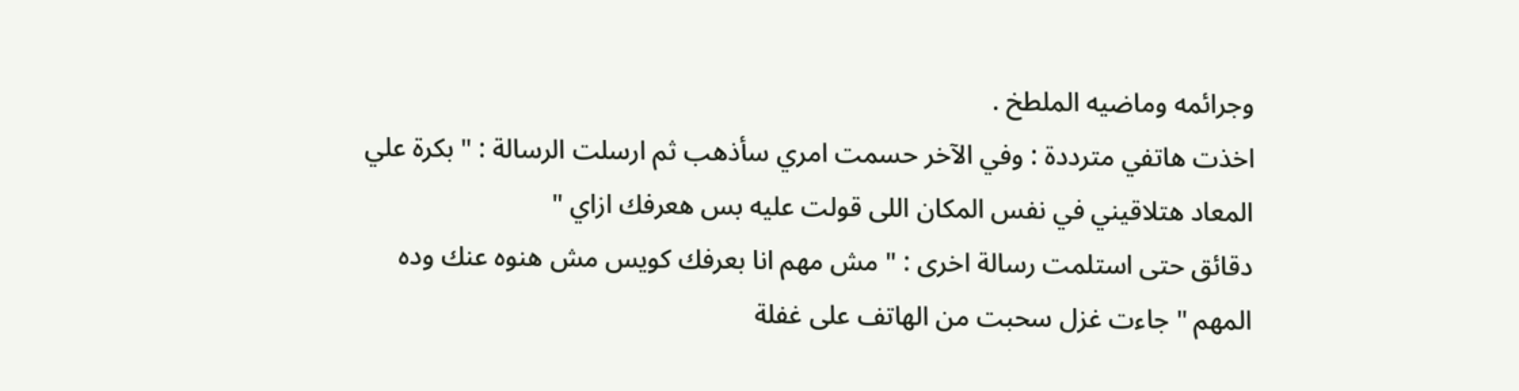وجرائمه وماضيه الملطخ .
اخذت هاتفي مترددة : وفي الآخر حسمت امري سأذهب ثم ارسلت الرسالة : " بكرة علي المعاد هتلاقيني في نفس المكان اللى قولت عليه بس هعرفك ازاي "
دقائق حتى استلمت رسالة اخرى : " مش مهم انا بعرفك كويس مش هنوه عنك وده المهم " جاءت غزل سحبت من الهاتف على غفلة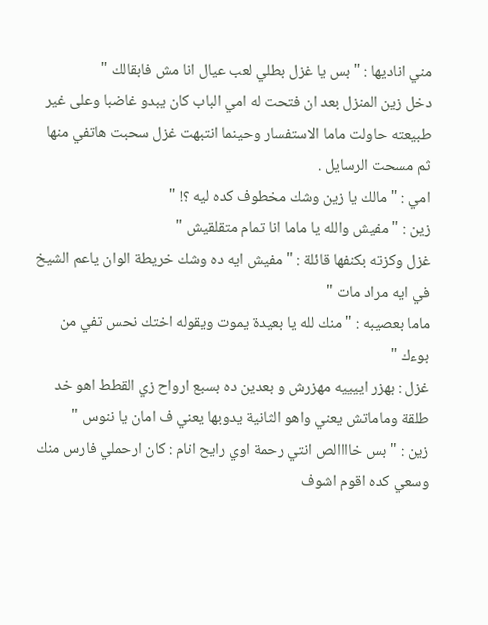مني اناديها : " بس يا غزل بطلي لعب عيال انا مش فابقالك "
دخل زين المنزل بعد ان فتحت له امي الباب كان يبدو غاضبا وعلى غير طبيعته حاولت ماما الاستفسار وحينما انتبهت غزل سحبت هاتفي منها ثم مسحت الرسايل .
امي : " مالك يا زين وشك مخطوف كده ليه ؟! "
زين : " مفيش والله يا ماما انا تمام متقلقيش "
غزل وكزته بكنفها قائلة : " مفيش ايه ده وشك خريطة الوان ياعم الشيخ في ايه مراد مات "
ماما بعصيبه : " منك لله يا بعيدة يموت ويقوله اختك نحس تفي من بوءك "
غزل : بهزر اييييه مهزرش و بعدين ده بسبع ارواح زي القطط اهو خد طلقة وماماتش يعني واهو الثانية يدوبها يعني ف امان يا ننوس "
زين : " بس خاااالص انتي رحمة اوي رايح انام : كان ارحملي فارس منك وسعي كده اقوم اشوف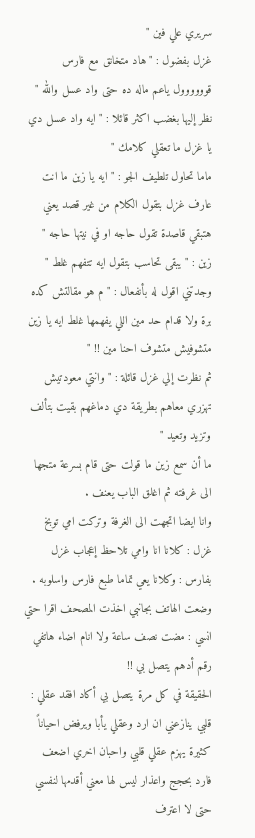سريري علي فين "
غزل بفضول : " هاد متخانق مع فارس قوووووول ياعم ماله ده حتى واد عسل والله "
نظر إليها بغضب اكثر قائلا : " ايه واد عسل دي يا غزل ما تعقلي كلامك "
ماما تحاول تلطيف الجو : " ايه يا زين ما انت عارف غزل بتقول الكلام من غير قصد يعني
هتبقي قاصدة تقول حاجه او في نيتها حاجه "
زين : " يبقى تحاسب بتقول ايه تتفهم غلط "
وجدتني اقول له بأنفعال : " م هو مقالتش كده برة ولا قدام حد مين اللي يفهمها غلط ايه يا زين متشوفيش متشوف احنا مين !! "
ثم نظرت إلي غزل قائلة : " وانتي معودتيش تهزري معاهم بطريقة دي دماغهم بقيت بتألف وتزيد وتعيد "
ما أن سمع زين ما قولت حتى قام بسرعة متجها الى غرفته ثم اغلق الباب يعنف .
وانا ايضا اتجهت الى الغرفة وتركت امي توبخ غزل : كلانا انا وامي تلاحظ إعجاب غزل بفارس : وكلانا يعي تماما طبع فارس واسلوبه .
وضعت الهاتف بجانبي اخذت المصحف اقرا حتي انسي : مضت نصف ساعة ولا انام اضاء هاتفي رقم أدهم يتصل بي !!
الحقيقة في كل مرة يتصل بي أكاد افقد عقلي : قلبي ينازعني ان ارد وعقلي يأبا ويرفض احياناً كثيرة يهزم عقلي قلبي واحبان اخري اضعف فارد بحجج واعذار ليس لها معني أقدمها لنفسي حتى لا اعترف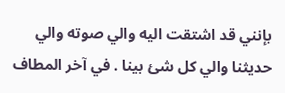بإنني قد اشتقت اليه والي صوته والي حديثنا والي كل شئ بينا . في آخر المطاف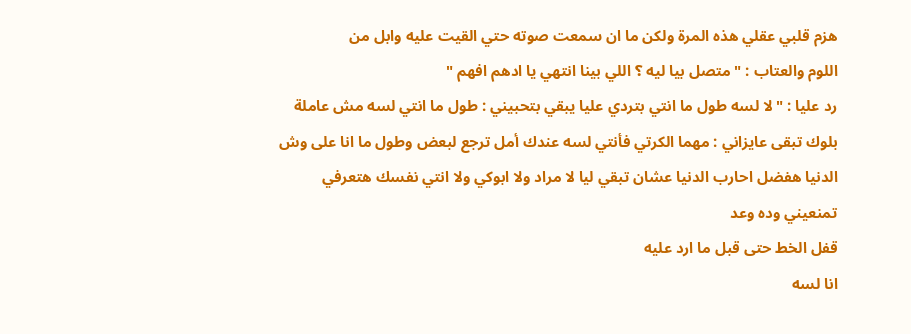هزم قلبي عقلي هذه المرة ولكن ما ان سمعت صوته حتي القيت عليه وابل من
اللوم والعتاب : " متصل بيا ليه ؟ اللي بينا انتهي يا ادهم افهم "
رد عليا : " لا لسه طول ما انتي بتردي عليا يبقي بتحبيني : طول ما انتي لسه مش عاملة بلوك تبقى عايزاني : مهما الكرتي فأنتي لسه عندك أمل ترجع لبعض وطول ما انا على وش الدنيا هفضل احارب الدنيا عشان تبقي ليا لا مراد ولا ابوكي ولا انتي نفسك هتعرفي تمنعيني وده وعد
قفل الخط حتى قبل ما ارد عليه
انا لسه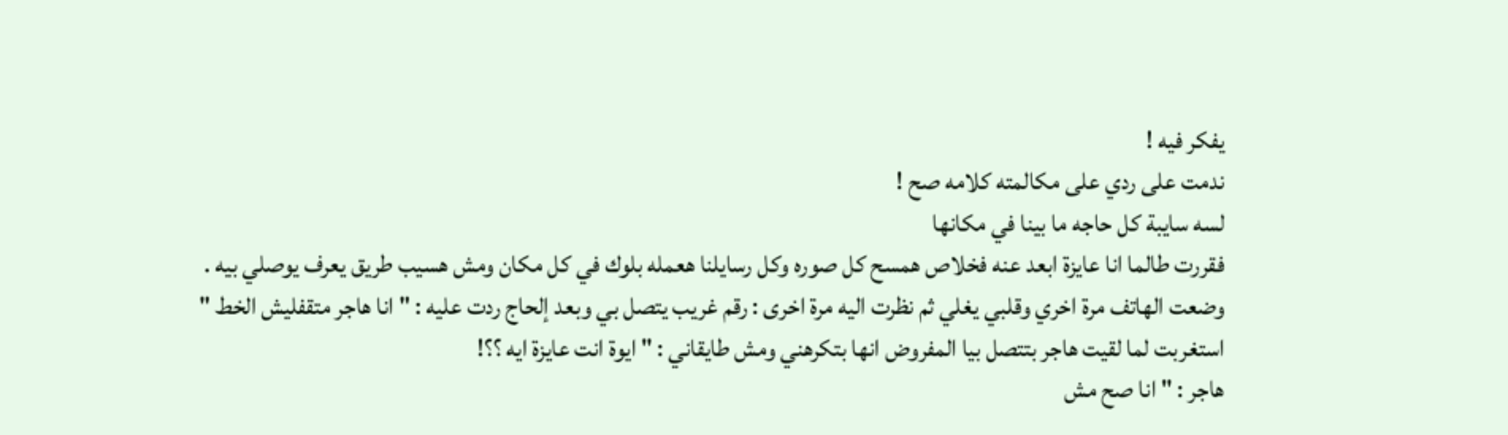يفكر فيه !
ندمت على ردي على مكالمته كلامه صح !
لسه سايبة كل حاجه ما بينا في مكانها
فقررت طالما انا عايزة ابعد عنه فخلاص همسح كل صوره وكل رسايلنا هعمله بلوك في كل مكان ومش هسيب طريق يعرف يوصلي بيه .
وضعت الهاتف مرة اخري وقلبي يغلي ثم نظرت اليه مرة اخرى : رقم غريب يتصل بي وبعد إلحاج ردت عليه : " انا هاجر متقفليش الخط "
استغربت لما لقيت هاجر بتتصل بيا المفروض انها بتكرهني ومش طايقاني : " ايوة انت عايزة ايه ؟؟!
هاجر : " انا صح مش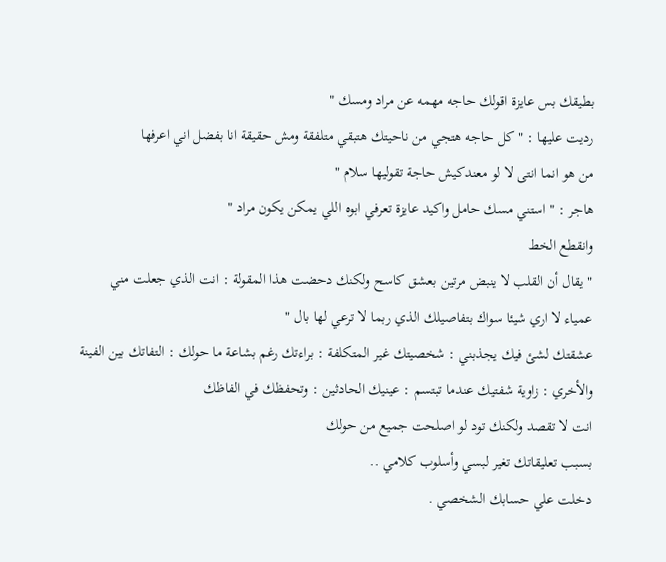بطيقك بس عايزة اقولك حاجه مهمه عن مراد ومسك "
رديت عليها : " كل حاجه هتجي من ناحيتك هتبقي متلفقة ومش حقيقة انا بفضل اني اعرفها
من هو انما انتى لا لو معندكيش حاجة تقوليها سلام "
هاجر : " استني مسك حامل واكيد عايزة تعرفي ابوه اللي يمكن يكون مراد "
وانقطع الخط
" يقال أن القلب لا ينبض مرتين بعشق كاسح ولكنك دحضت هذا المقولة : انت الذي جعلت مني
عمياء لا اري شيئا سواك بتفاصيلك الذي ربما لا ترعي لها بال "
عشقتك لشئ فيك يجذبني : شخصيتك غير المتكلفة : براءتك رغم بشاعة ما حولك : التفاتك بين الفينة والأخري : زاوية شفتيك عندما تبتسم : عينيك الحادثين : وتحفظك في الفاظك
انت لا تقصد ولكنك تود لو اصلحت جميع من حولك
بسبب تعليقاتك تغير لبسي وأسلوب كلامي ..
دخلت علي حسابك الشخصي .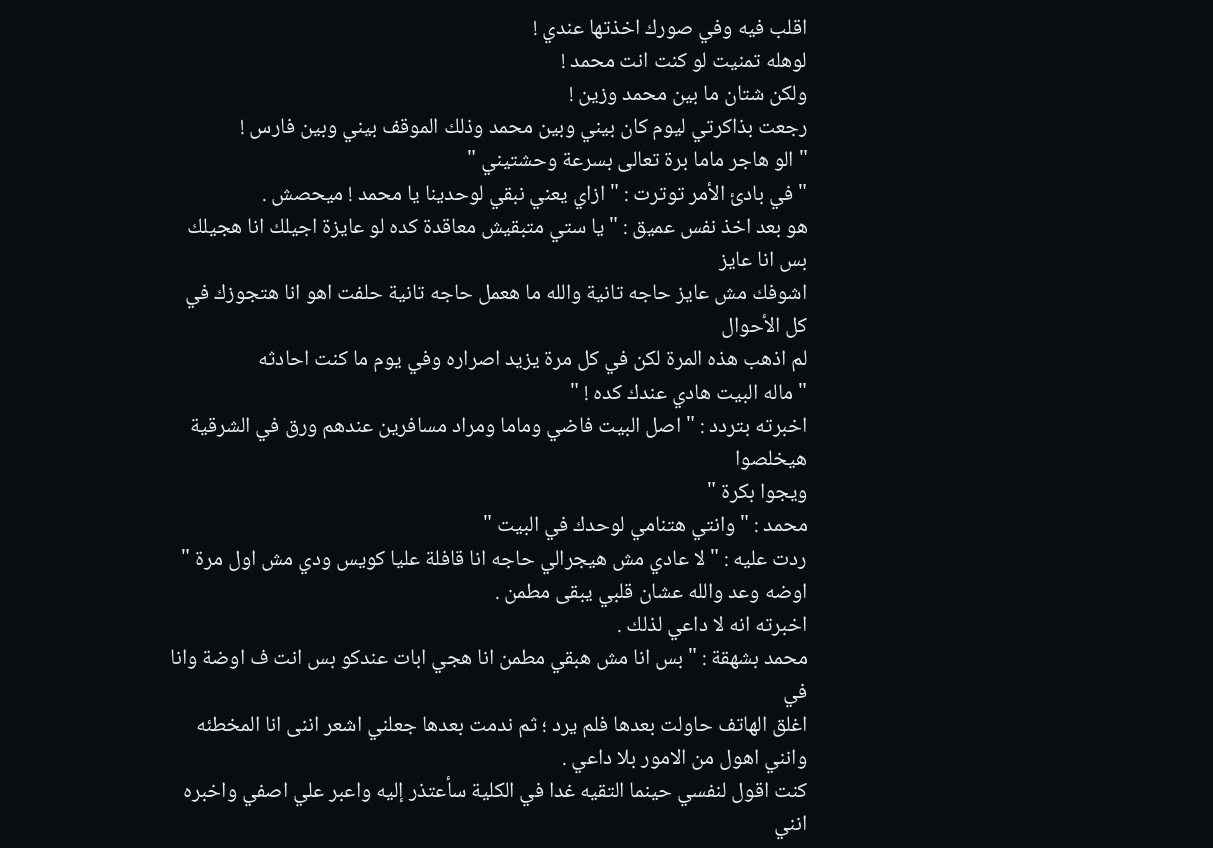اقلب فيه وفي صورك اخذتها عندي !
لوهله تمنيت لو كنت انت محمد !
ولكن شتان ما بين محمد وزين !
رجعت بذاكرتي ليوم كان بيني وبين محمد وذلك الموقف بيني وبين فارس !
" الو هاجر ماما برة تعالى بسرعة وحشتيني "
" في بادئ الأمر توترت : " ازاي يعني نبقي لوحدينا يا محمد ! ميحصش .
هو بعد اخذ نفس عميق : " يا ستي متبقيش معاقدة كده لو عايزة اجيلك انا هجيلك بس انا عايز
اشوفك مش عايز حاجه تانية والله ما هعمل حاجه تانية حلفت اهو انا هتجوزك في كل الأحوال
لم اذهب هذه المرة لكن في كل مرة يزيد اصراره وفي يوم ما كنت احادثه
" ماله البيت هادي عندك كده ! "
اخبرته بتردد : " اصل البيت فاضي وماما ومراد مسافرين عندهم ورق في الشرقية هيخلصوا
ويجوا بكرة "
محمد : " وانتي هتنامي لوحدك في البيت "
ردت عليه : " لا عادي مش هيجرالي حاجه انا قافلة عليا كويس ودي مش اول مرة "
اوضه وعد والله عشان قلبي يبقى مطمن .
اخبرته انه لا داعي لذلك .
محمد بشهقة : " بس انا مش هبقي مطمن انا هجي ابات عندكو بس انت ف اوضة وانا في
اغلق الهاتف حاولت بعدها فلم يرد ؛ ثم ندمت بعدها جعلني اشعر اننى انا المخطئه وانني اهول من الامور بلا داعي .
كنت اقول لنفسي حينما التقيه غدا في الكلية سأعتذر إليه واعبر علي اصفي واخبره انني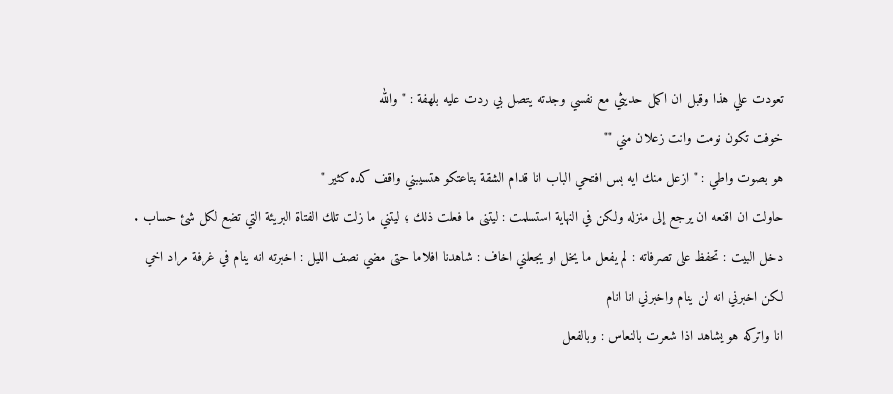تعودت علي هذا وقبل ان اكمل حديثي مع نفسي وجدته يتصل بي ردت عليه بلهفة : " والله
خوفت تكون نومت وانت زعلان مني ""
هو بصوت واطي : " ازعل منك ايه بس افتحي الباب انا قدام الشقة بتاعتكو هتسيبني واقف كده كثير "
حاولت ان اقنعه ان يرجع إلى منزله ولكن في النهاية استسلمت : ليتنى ما فعلت ذلك ؛ ليتني ما زلت تلك الفتاة البريئة التي تضع لكل شئ حساب .
دخل البيت : تحفظ على تصرفاته : لم يفعل ما يخل او يجعلني اخاف : شاهدنا افلاما حتى مضي نصف الليل : اخبرته انه ينام في غرفة مراد اخي لكن اخبرني انه لن ينام واخبرني انا انام
انا واتركه هو يشاهد اذا شعرت بالنعاس : وبالفعل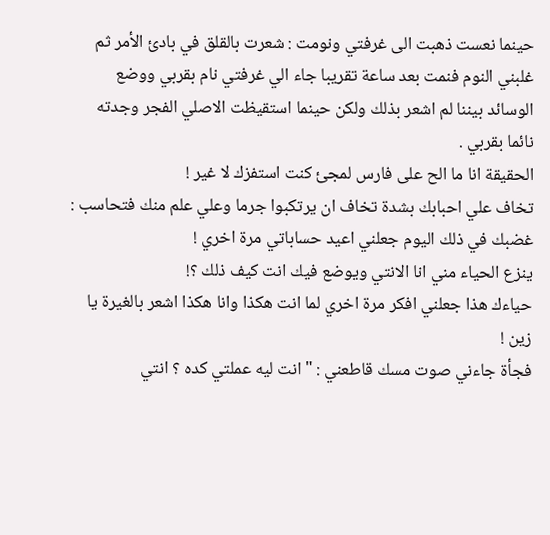حينما نعست ذهبت الى غرفتي ونومت : شعرت بالقلق في بادئ الأمر ثم غلبني النوم فنمت بعد ساعة تقريبا جاء الي غرفتي نام بقربي ووضع الوسائد بيننا لم اشعر بذلك ولكن حينما استقيظت الاصلي الفجر وجدته نائما بقربي .
الحقيقة انا ما الح على فارس لمجئ كنت استفزك لا غير !
تخاف علي احبابك بشدة تخاف ان يرتكبوا جرما وعلي علم منك فتحاسب : غضبك في ذلك اليوم جعلني اعيد حساباتي مرة اخري !
ينزع الحياء مني انا الانتي ويوضع فيك انت كيف ذلك ؟!
حياءك هذا جعلني افكر مرة اخري لما انت هكذا وانا هكذا اشعر بالغيرة يا زين !
فجأة جاءني صوت مسك قاطعني : " انت ليه عملتي كده ؟ انتي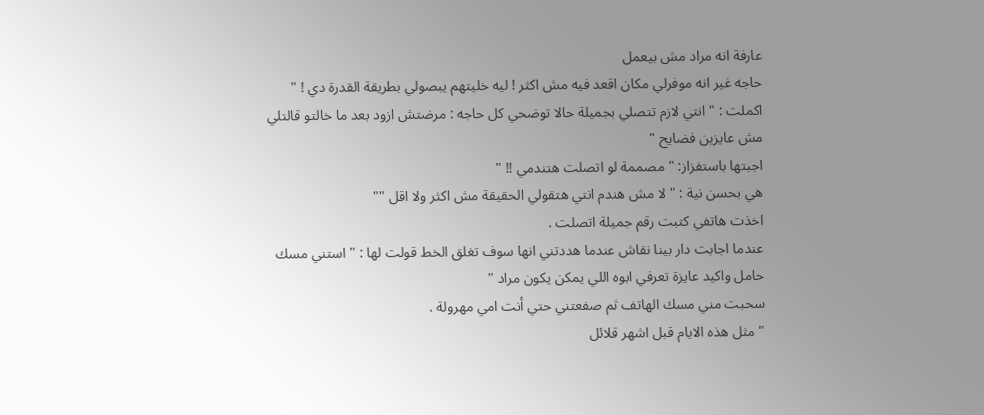عارفة انه مراد مش بيعمل
حاجه غير انه موفرلي مكان اقعد فيه مش اكثر ! ليه خليتهم يبصولي بطريقة القدرة دي ! "
اکملت : " انتي لازم تتصلي بجميلة حالا توضحي كل حاجه : مرضتش ازود بعد ما خالتو قالتلي
مش عايزين فضايح "
اجبتها باستفزاز: " مصممة لو اتصلت هتندمي !! "
هي بحسن نية : " لا مش هندم انتي هتقولي الحقيقة مش اكثر ولا اقل ""
اخذت هاتفي كتبت رقم جميلة اتصلت .
عندما اجابت دار بينا نقاش عندما هددتني انها سوف تغلق الخط قولت لها : " استني مسك
حامل واكيد عايزة تعرفي ابوه اللي يمكن يكون مراد "
سحبت مني مسك الهاتف ثم صفعتني حتي أنت امي مهرولة .
" مثل هذه الايام قبل اشهر قلائل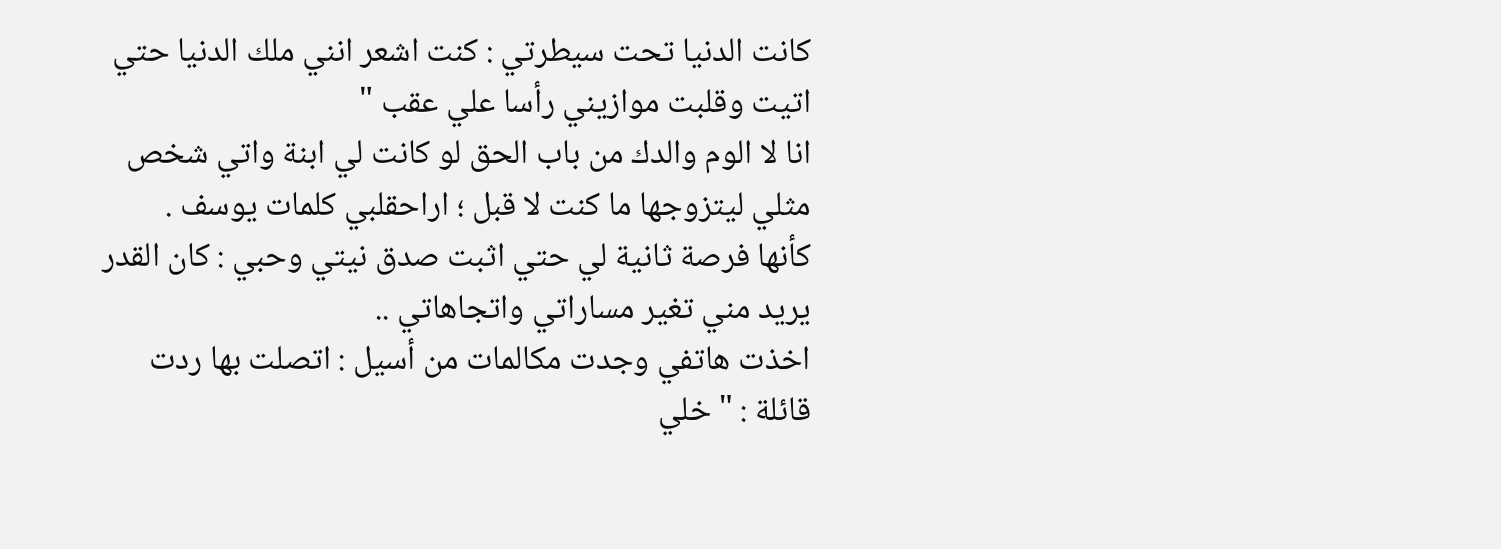كانت الدنيا تحت سيطرتي : كنت اشعر انني ملك الدنيا حتي
اتيت وقلبت موازيني رأسا علي عقب "
انا لا الوم والدك من باب الحق لو كانت لي ابنة واتي شخص مثلي ليتزوجها ما كنت لا قبل ؛ اراحقلبي كلمات يوسف .
كأنها فرصة ثانية لي حتي اثبت صدق نيتي وحبي : كان القدر يريد مني تغير مساراتي واتجاهاتي ..
اخذت هاتفي وجدت مكالمات من أسيل : اتصلت بها ردت قائلة : " خلي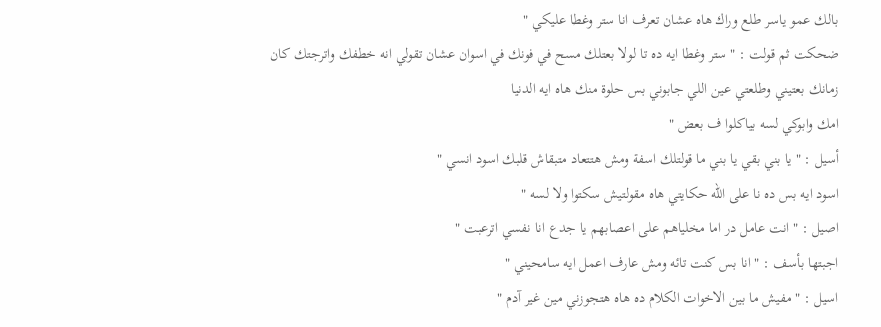بالك عمو ياسر طلع وراك هاه عشان تعرف انا ستر وغطا عليكي "
ضحكت ثم قولت : " ستر وغطا ايه ده تا لولا بعتلك مسح في فونك في اسوان عشان تقولي انه خطفك واترجتك كان زمانك بعتيني وطلعتي عين اللي جابوني بس حلوة منك هاه ايه الدنيا
امك وابوكي لسه بياكلوا ف بعض "
أسيل : " يا بني بقي يا بني ما قولتلك اسفة ومش هتتعاد متبقاش قلبك اسود انسي "
اسود ايه بس ده نا على الله حكايتي هاه مقولتيش سكتوا ولا لسه "
اصیل : " انت عامل در اما مخلياهم على اعصابهم يا جدع انا نفسي اترعبت "
اجبتها بأسف : " انا بس كنت تائه ومش عارف اعمل ايه سامحيني "
اسیل : " مفيش ما بين الاخوات الكلام ده هاه هتجوزني مين غير آدم "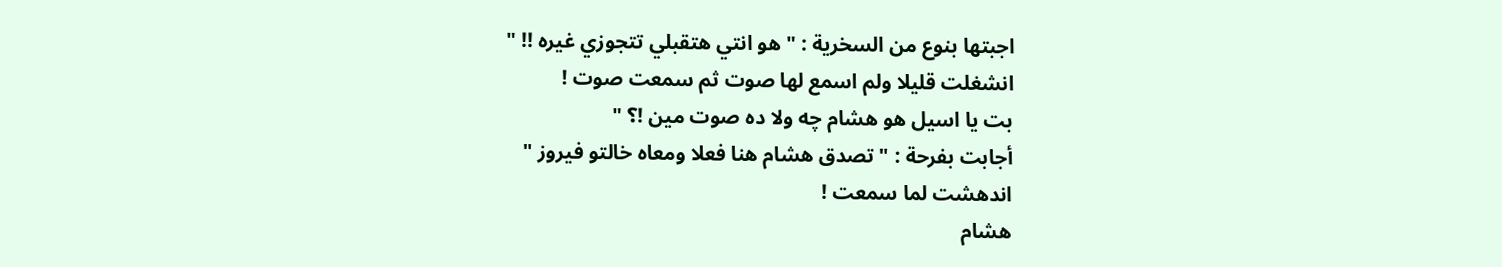اجبتها بنوع من السخرية : " هو انتي هتقبلي تتجوزي غيره !! "
انشغلت قليلا ولم اسمع لها صوت ثم سمعت صوت !
بت یا اسیل هو هشام چه ولا ده صوت مين !؟ "
أجابت بفرحة : " تصدق هشام هنا فعلا ومعاه خالتو فيروز "
اندهشت لما سمعت !
هشام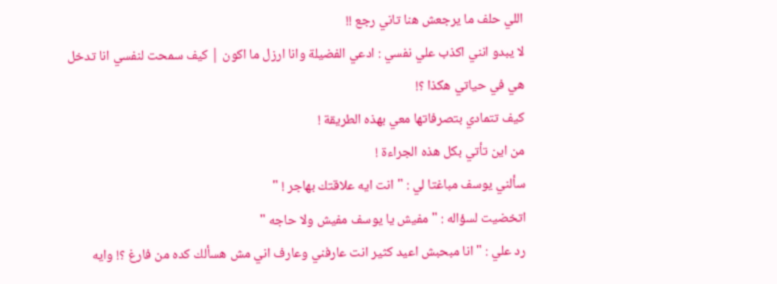اللي حلف ما يرجعش هنا تاني رجع !!
لا يبدو انني اكذب علي نفسي : ادعي الفضيلة وانا ارزل ما اكون | كيف سمحت لنفسي انا تدخل
هي في حياتي هكذا ؟!
كيف تتمادي بتصرفاتها معي بهذه الطريقة !
من اين تأتي بكل هذه الجراءة !
سألني يوسف مباغتا لي : " انت ايه علاقتك بهاجر ! "
اتخضيت لسؤاله : " مفيش يا يوسف مفيش ولا حاجه "
رد علي : " انا مبحبش اعيد كثير انت عارفني وعارف اني مش هسألك كده من فارغ ؟! وايه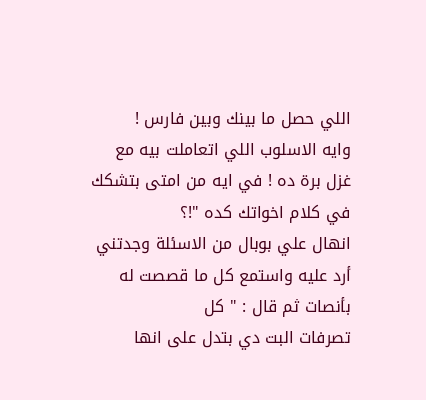اللي حصل ما بينك وبين فارس !
وايه الاسلوب اللي اتعاملت بيه مع غزل برة ده ! في ايه من امتى بتشكك في كلام اخواتك كده "!؟
انهال علي بوبال من الاسئلة وجدتني أرد عليه واستمع كل ما قصصت له بأنصات ثم قال : " كل
تصرفات البت دي بتدل على انها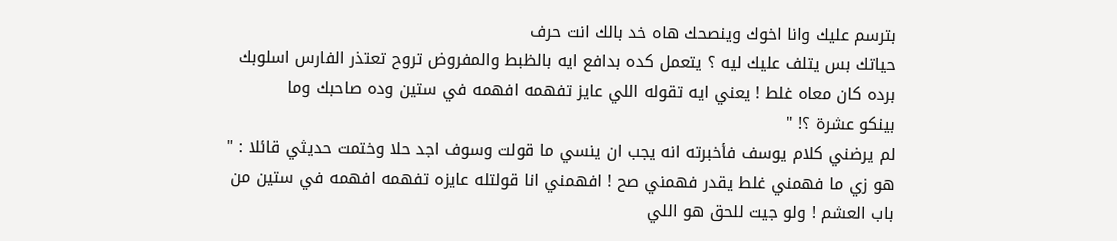بترسم عليك وانا اخوك وينصحك هاه خد بالك انت حرف
حياتك بس يتلف عليك ليه ؟ يتعمل كده بدافع ايه بالظبط والمفروض تروح تعتذر الفارس اسلوبك برده كان معاه غلط ! يعني ايه تقوله اللي عايز تفهمه افهمه في ستين وده صاحبك وما
بينكو عشرة ؟! "
لم يرضني كلام يوسف فأخبرته انه يجب ان ينسي ما قولت وسوف اجد حلا وختمت حديثي قائلا : " هو زي ما فهمني غلط يقدر فهمني صح ! افهمني انا قولتله عايزه تفهمه افهمه في ستين من باب العشم ! ولو جيت للحق هو اللي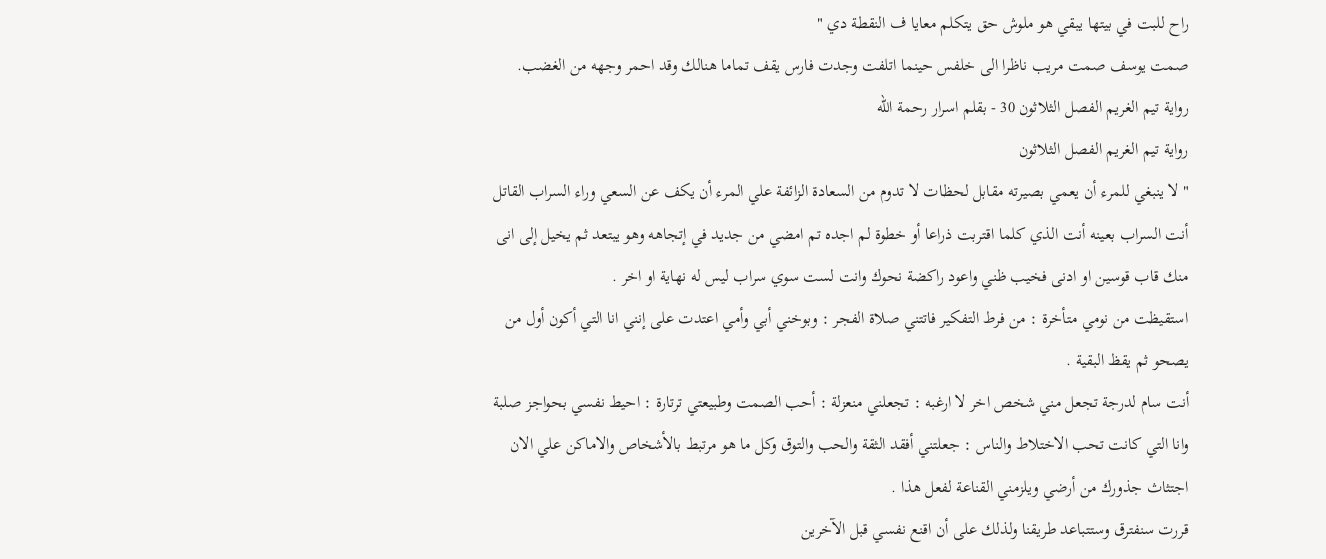راح للبت في بيتها يبقي هو ملوش حق يتكلم معايا ف النقطة دي "
صمت يوسف صمت مريب ناظرا الى خلفس حينما اتلفت وجدت فارس يقف تماما هنالك وقد احمر وجهه من الغضب.
رواية تيم الغريم الفصل الثلاثون 30 - بقلم اسرار رحمة الله
رواية تيم الغريم الفصل الثلاثون
" لا ينبغي للمرء أن يعمي بصيرته مقابل لحظات لا تدوم من السعادة الزائفة علي المرء أن يكف عن السعي وراء السراب القاتل
أنت السراب بعينه أنت الذي كلما اقتربت ذراعا أو خطوة لم اجده تم امضي من جديد في إتجاهه وهو يبتعد ثم يخيل إلى انى منك قاب قوسین او ادنى فخيب ظني واعود راكضة نحوك وانت لست سوي سراب ليس له نهاية او اخر .
استقيظت من نومي متأخرة : من فرط التفكير فاتتني صلاة الفجر : وبوخني أبي وأمي اعتدت على إنني انا التي أكون أول من يصحو ثم يقظ البقية .
أنت سام لدرجة تجعل مني شخص اخر لا ارغبه : تجعلني منعزلة : أحب الصمت وطبيعتي ترتارة : احيط نفسي بحواجز صلبة وانا التي كانت تحب الاختلاط والناس : جعلتني أفقد الثقة والحب والتوق وكل ما هو مرتبط بالأشخاص والاماكن علي الان اجتثاث جذورك من أرضي ويلزمني القناعة لفعل هذا .
قررت سنفترق وستتباعد طريقنا ولذلك على أن اقنع نفسي قبل الآخرين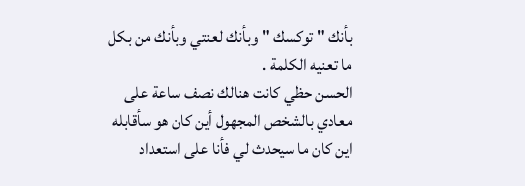بأنك " توكسك " وبأنك لعنتي وبأنك من بكل ما تعنيه الكلمة .
الحسن حظي كانت هنالك نصف ساعة على معادي بالشخص المجهول أين كان هو سأقابله
اين كان ما سيحدث لي فأنا على استعداد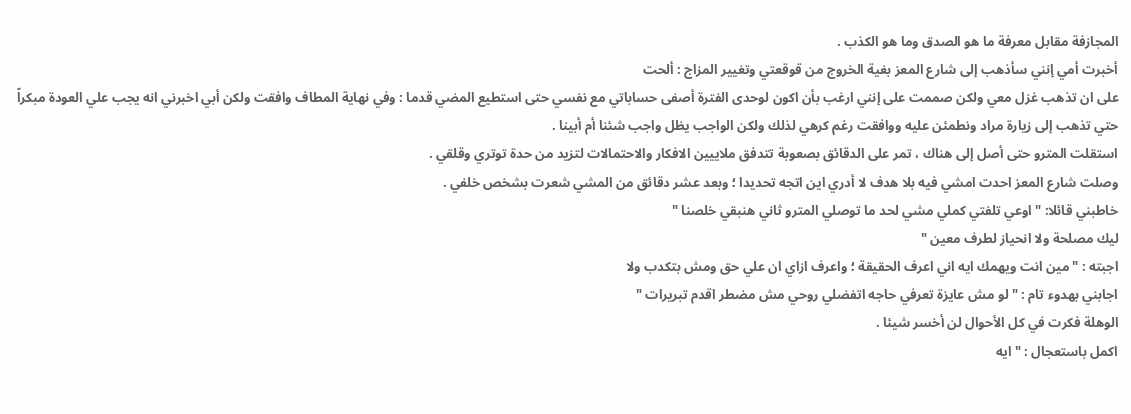المجازفة مقابل معرفة ما هو الصدق وما هو الكذب .
أخبرت أمي إنني سأذهب إلى شارع المعز بغية الخروج من قوقعتي وتغيير المزاج : ألحت
على ان تذهب غزل معي ولكن صممت على إنني ارغب بأن اكون لوحدى الفترة أصفى حساباتي مع نفسي حتى استطيع المضي قدما : وفي نهاية المطاف وافقت ولكن أبي اخبرني انه يجب علي العودة مبكراً حتي تذهب إلى زيارة مراد ونطمئن عليه ووافقت رغم كرهي لذلك ولكن الواجب يظل واجب شئنا أم أبينا .
استقلت المترو حتى أصل إلى هناك ، تمر على الدقائق بصعوبة تتدفق ملاييين الافكار والاحتمالات لتزيد من حدة توتري وقلقي .
وصلت شارع المعز احدت امشي فيه بلا هدف لا أدري اين اتجه تحديدا ؛ وبعد عشر دقائق من المشي شعرت بشخص خلفي .
خاطبني قائلا: " اوعي تلفتي كملي مشي لحد ما توصلي المترو ثاني هنبقي خلصنا "
ليك مصلحة ولا انحياز لطرف معين "
اجبته : " مين انت ويهمك ايه اني اعرف الحقيقة ؛ واعرف ازاي ان علي حق ومش بتكدب ولا
اجابني بهدوء تام : " لو مش عايزة تعرفي حاجه اتفضلي روحي مش مضطر اقدم تبريرات "
الوهلة فكرت في كل الأحوال لن أخسر شيئا .
اكمل باستعجال : " ايه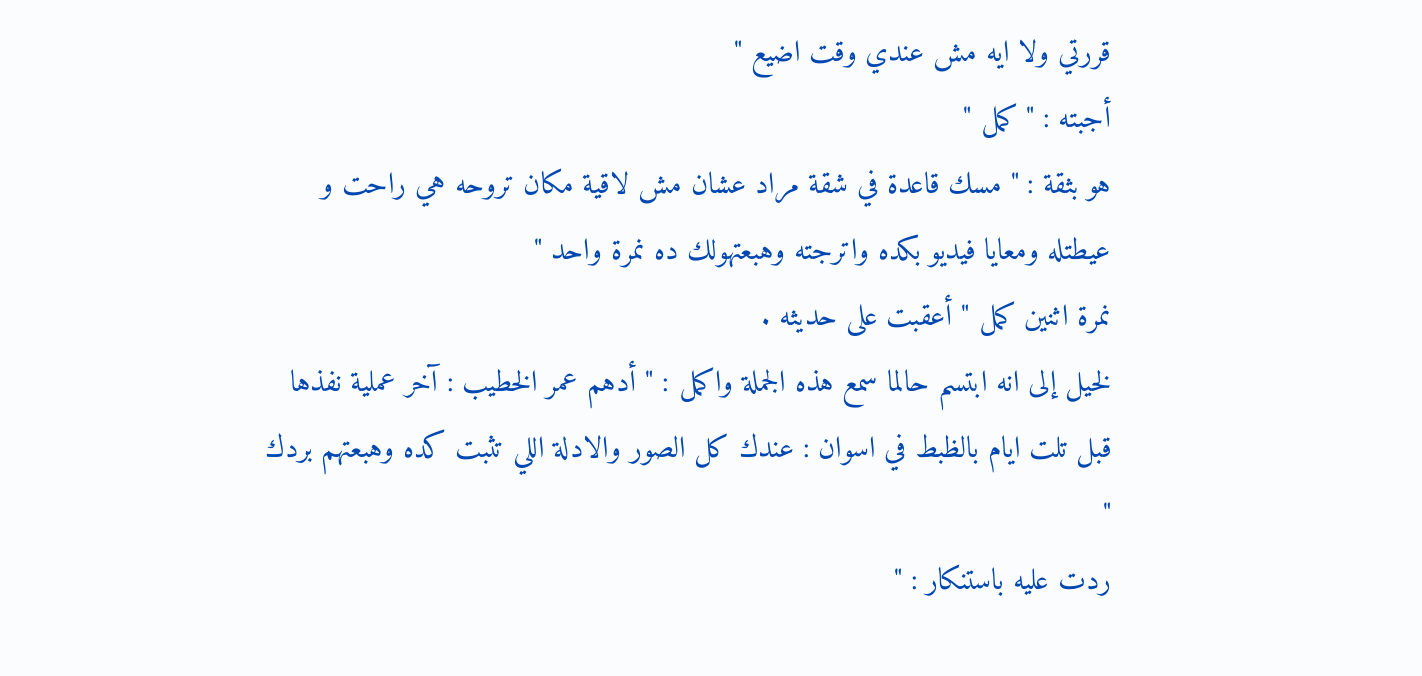قررتي ولا ايه مش عندي وقت اضيع "
أجبته : " كمل "
هو بثقة : " مسك قاعدة في شقة مراد عشان مش لاقية مكان تروحه هي راحت و عيطتله ومعايا فيديو بكده واترجته وهبعتهولك ده نمرة واحد "
نمرة اثنين كمل " أعقبت على حديثه .
لخيل إلى انه ابتسم حالما سمع هذه الجملة واكمل : " أدهم عمر الخطيب : آخر عملية نفذها قبل تلت ايام بالظبط في اسوان : عندك كل الصور والادلة اللي تثبت كده وهبعتهم بردك "
ردت عليه باستنكار : "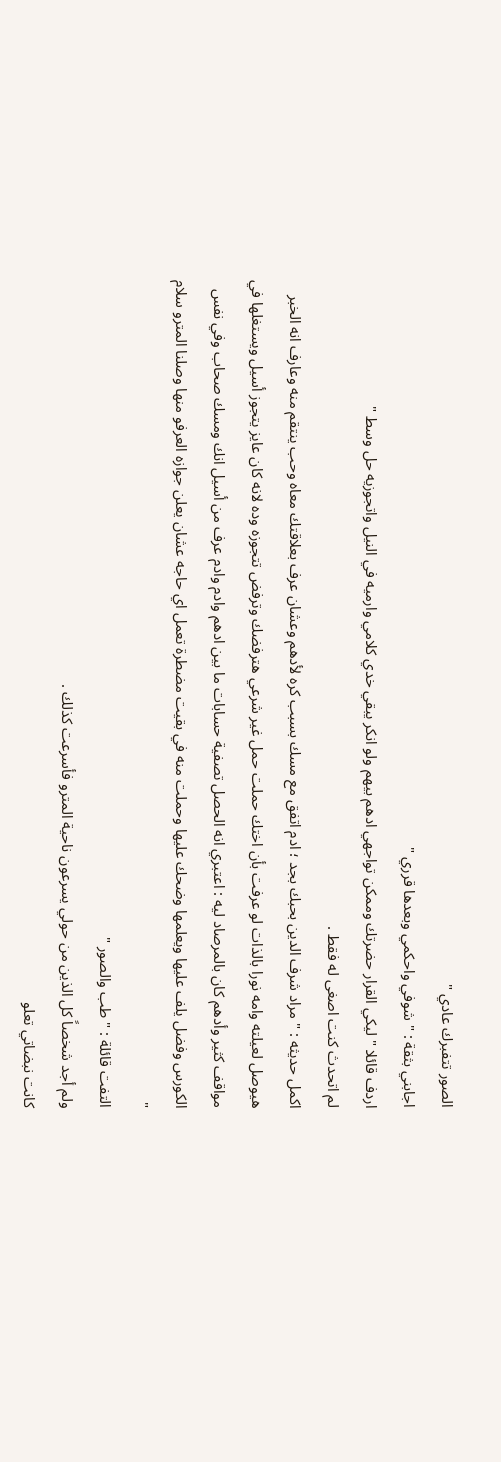الصور تتفبرك عادي "
اجابني بثقة : " شوفي واحكمي وبعدها قرري "
اردف قائلا " ليكي القرار حضرتك وممكن تواجهي ادهم بيهم ولو انكر يبقي خدي كلامي وارميه في النيل واتجوزيه حل وسط "
لم اتحدث كنت اصغى له فقط .
اكمل حديثه : " مراد شرف الدين بحبك بجد ؛ ادم اتفق مع مسك بسبب كره لأدهم وعشان عرف بعلاقتك معاه وحب ينتقم منه وعارف انه الخبر هيوصل لعيلته وامه نورا بالذات لو عرفت بأن اختك حملت حمل غير شرعي هترفضك وترفض تتجوزه وده لانه كان عايز يتجوز أسيل ويستغلها في مواقف كثير وأدهم كان بالمرصاد ليه : اعتبري انه الحصل تصفية حسابات ما بين ادهم وادم وادم عرف من أسيل انك ومسك صحاب وفي نفس الكورس وفضل يلف عليها ويعلمها وضحك عليها وحملت منه في بقيت مضطرة تعمل اي حاجه عشان يعلن جوازه العرفو منها وصلنا المترو سلام "
التفت قائلة : " طب والصور "
ولم أجد شخصاً كل الذين من حولي يسرعون ناحية المترو فأسرعت كذلك .
كانت نبضاتي تعلو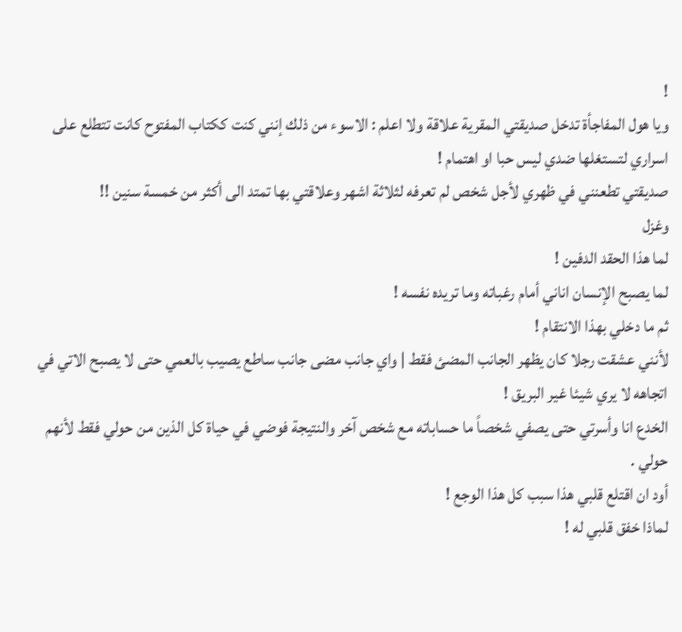!
ويا هول المفاجأة تدخل صديقتي المقرية علاقة ولا اعلم : الاسوء من ذلك إنني كنت ككتاب المفتوح كانت تتطلع على اسراري لتستغلها ضدي ليس حبا او اهتمام !
صديقتي تطعنني في ظهري لأجل شخص لم تعرفه لثلاثة اشهر وعلاقتي بها تمتد الى أكثر من خمسة سنين !!
وغزل
لما هذا الحقد الدفين !
لما يصبح الإنسان اناني أمام رغباته وما تريده نفسه !
ثم ما دخلي بهذا الانتقام !
لأنني عشقت رجلا كان يظهر الجانب المضئ فقط | واي جانب مضى جانب ساطع يصيب بالعمي حتى لا يصبح الاتي في اتجاهه لا يري شيئا غير البريق !
الخدع انا وأسرتي حتى يصفي شخصاً ما حساباته مع شخص آخر والنتيجة فوضي في حياة كل الذين من حولي فقط لأنهم حولي .
أود ان اقتلع قلبي هذا سبب كل هذا الوجع !
لماذا خفق قلبي له !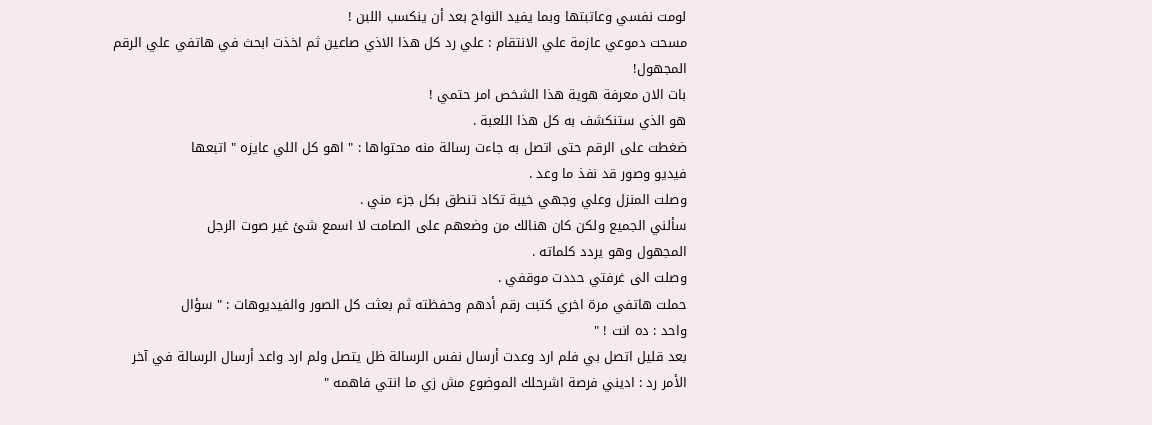لومت نفسي وعاتبتها وبما يفيد النواح بعد أن ينكسب اللبن !
مسحت دموعي عازمة علي الانتقام : علي رد كل هذا الاذي صاعين ثم اخذت ابحث في هاتفي علي الرقم المجهول!
بات الان معرفة هوية هذا الشخص امر حتمي !
هو الذي ستنكشف به كل هذا اللعبة .
ضغطت على الرقم حتى اتصل به جاءت رسالة منه محتواها : " اهو كل اللي عايزه " اتبعها
فيديو وصور قد نفذ ما وعد .
وصلت المنزل وعلي وجهي خيبة تكاد تنطق بكل جزء مني .
سألني الجميع ولكن كان هنالك من وضعهم على الصامت لا اسمع شئ غير صوت الرجل
المجهول وهو يردد كلماته .
وصلت الى غرفتي حددت موقفي .
حملت هاتفي مرة اخري كتبت رقم أدهم وحفظته ثم بعثت كل الصور والفيديوهات : " سؤال
واحد : ده انت ! "
بعد قليل اتصل بي فلم ارد وعدت أرسال نفس الرسالة ظل يتصل ولم ارد واعد أرسال الرسالة في آخر الأمر رد : اديني فرصة اشرحلك الموضوع مش زي ما انتي فاهمه "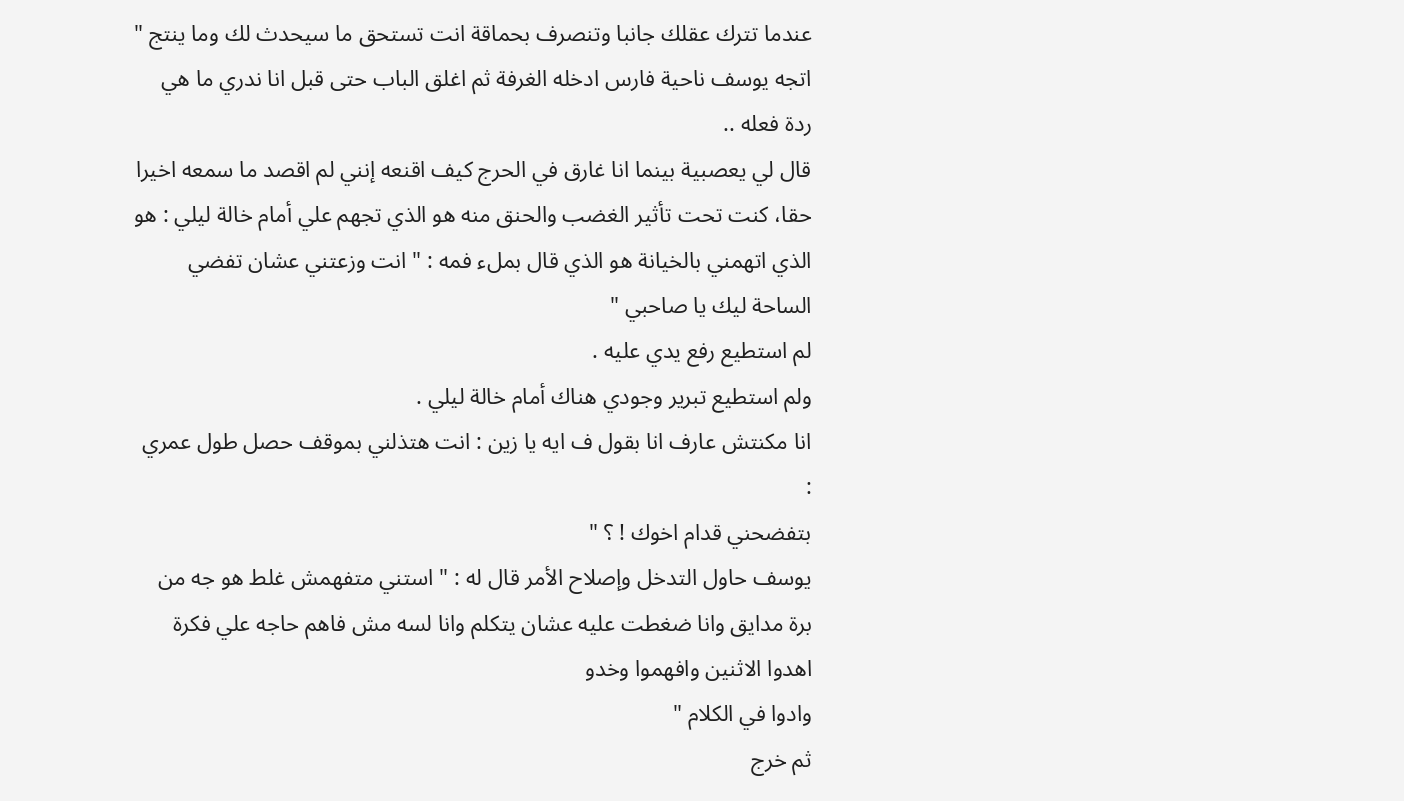عندما تترك عقلك جانبا وتنصرف بحماقة انت تستحق ما سيحدث لك وما ينتج "
اتجه يوسف ناحية فارس ادخله الغرفة ثم اغلق الباب حتى قبل انا ندري ما هي ردة فعله ..
قال لي يعصبية بينما انا غارق في الحرج كيف اقنعه إنني لم اقصد ما سمعه اخيرا حقا، كنت تحت تأثير الغضب والحنق منه هو الذي تجهم علي أمام خالة ليلي : هو الذي اتهمني بالخيانة هو الذي قال بملء فمه : " انت وزعتني عشان تفضي الساحة ليك يا صاحبي "
لم استطيع رفع يدي عليه .
ولم استطيع تبرير وجودي هناك أمام خالة ليلي .
انا مكنتش عارف انا بقول ف ايه يا زين : انت هتذلني بموقف حصل طول عمري :
بتفضحني قدام اخوك ! ؟ "
يوسف حاول التدخل وإصلاح الأمر قال له : " استني متفهمش غلط هو جه من برة مدايق وانا ضغطت عليه عشان يتكلم وانا لسه مش فاهم حاجه علي فكرة اهدوا الاثنين وافهموا وخدو
وادوا في الكلام "
ثم خرج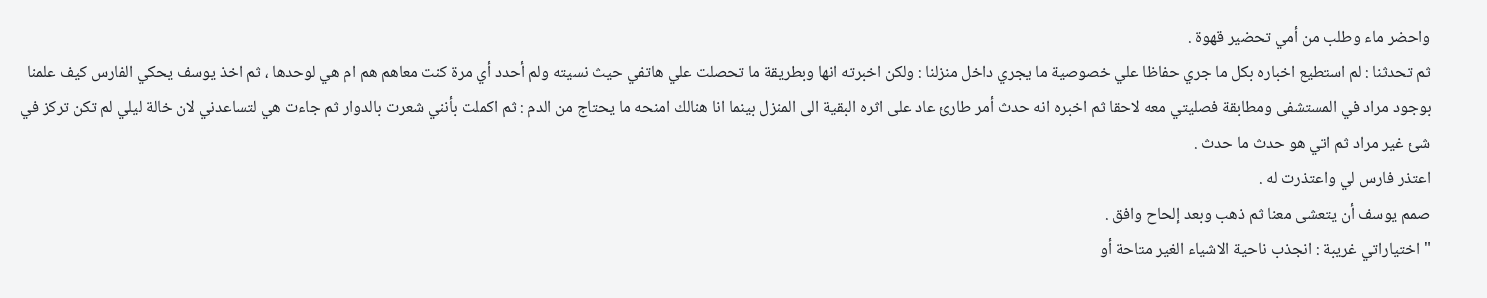واحضر ماء وطلب من أمي تحضير قهوة .
ثم تحدثنا : لم استطيع اخباره بكل ما جري حفاظا علي خصوصية ما يجري داخل منزلنا : ولكن اخبرته انها وبطريقة ما تحصلت علي هاتفي حيث نسيته ولم أحدد أي مرة كنت معاهم هم ام هي لوحدها ، ثم اخذ يوسف يحكي الفارس كيف علمنا بوجود مراد في المستشفى ومطابقة فصليتي معه لاحقا ثم اخبره انه حدث أمر طارئ عاد على اثره البقية الى المنزل بينما انا هنالك امنحه ما يحتاج من الدم : ثم اكملت بأنني شعرت بالدوار ثم جاءت هي لتساعدني لان خالة ليلي لم تكن تركز في شئ غير مراد ثم اتي هو حدث ما حدث .
اعتذر فارس لي واعتذرت له .
صمم يوسف أن يتعشى معنا ثم ذهب وبعد إلحاح وافق .
" اختياراتي غريبة : انجذب ناحية الاشياء الغير متاحة أو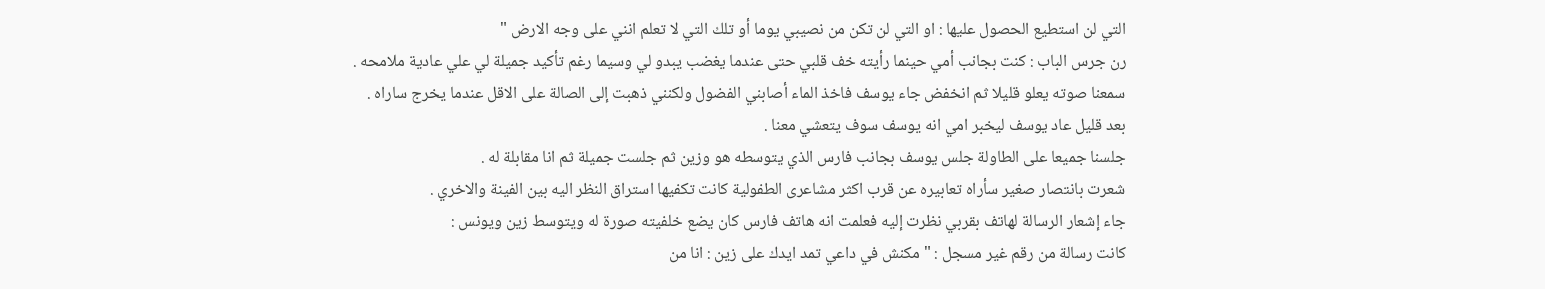التي لن استطيع الحصول عليها : او التي لن تكن من نصيبي يوما أو تلك التي لا تعلم انني على وجه الارض "
رن جرس الباب : كنت بجانب أمي حينما رأيته خف قلبي حتى عندما يغضب يبدو لي وسيما رغم تأكيد جميلة لي علي عادية ملامحه .
سمعنا صوته يعلو قليلا ثم انخفض جاء يوسف فاخذ الماء أصابني الفضول ولكنني ذهبت إلى الصالة على الاقل عندما يخرج ساراه .
بعد قليل عاد يوسف ليخبر امي انه يوسف سوف يتعشي معنا .
جلسنا جميعا على الطاولة جلس يوسف بجانب فارس الذي يتوسطه هو وزين ثم جلست جميلة ثم انا مقابلة له .
شعرت بانتصار صغير سأراه تعابيره عن قرب اكثر مشاعرى الطفولية كانت تكفيها استراق النظر اليه بين الفينة والاخري .
جاء إشعار الرسالة لهاتف بقربي نظرت إليه فعلمت انه هاتف فارس كان يضع خلفيته صورة له ويتوسط زين ويونس :
كانت رسالة من رقم غير مسجل : " مكنش في داعي تمد ايدك على زين : انا من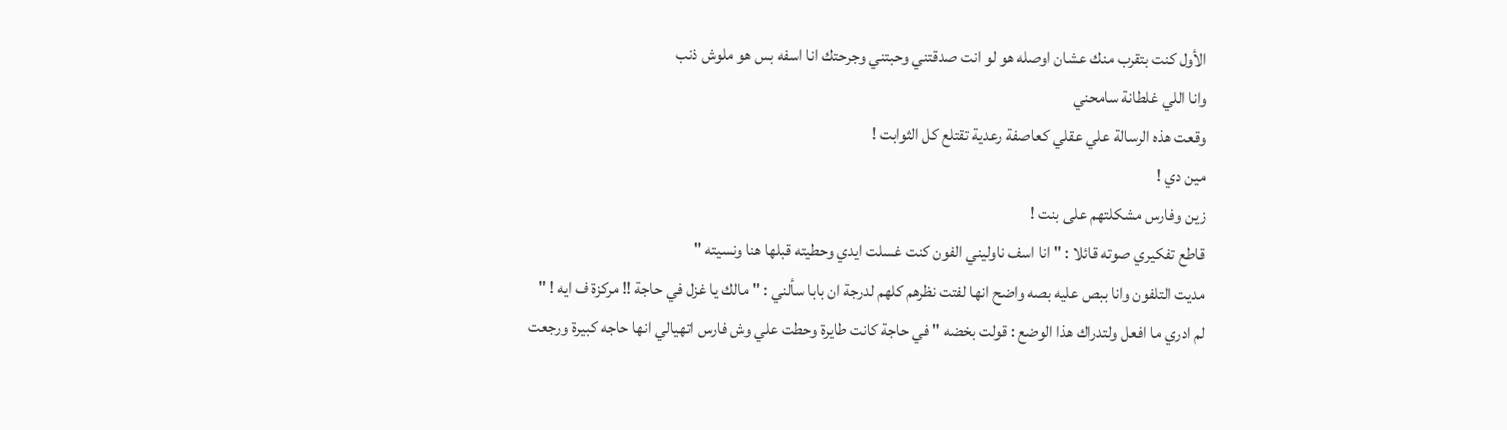الأول كنت بتقرب منك عشان اوصله هو لو انت صدقتني وحبتني وجرحتك انا اسفه بس هو ملوش ذنب
وانا اللي غلطانة سامحني
وقعت هذه الرسالة علي عقلي كعاصفة رعدية تقتلع كل الثوابت !
مين دي !
زين وفارس مشكلتهم على بنت !
قاطع تفكيري صوته قائلا : " انا اسف ناوليني الفون كنت غسلت ايدي وحطيته قبلها هنا ونسيته "
مديت التلفون وانا ببص عليه بصه واضح انها لفتت نظرهم كلهم لدرجة ان بابا سألني : " مالك يا غزل في حاجة !! مركزة ف ايه ! "
لم ادري ما افعل ولتدراك هذا الوضع : قولت بخضه " في حاجة كانت طايرة وحطت علي وش فارس اتهيالي انها حاجه كبيرة ورجعت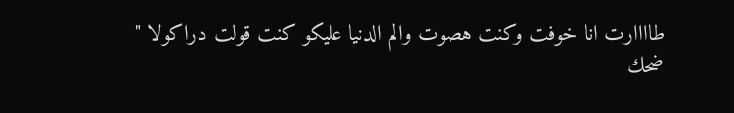طاااارت انا خوفت وكنت هصوت والم الدنيا عليكو كنت قولت دراکولا "
ضحك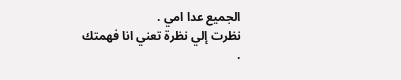الجميع عدا امي .
نظرت إلي نظرة تعني انا فهمتك .